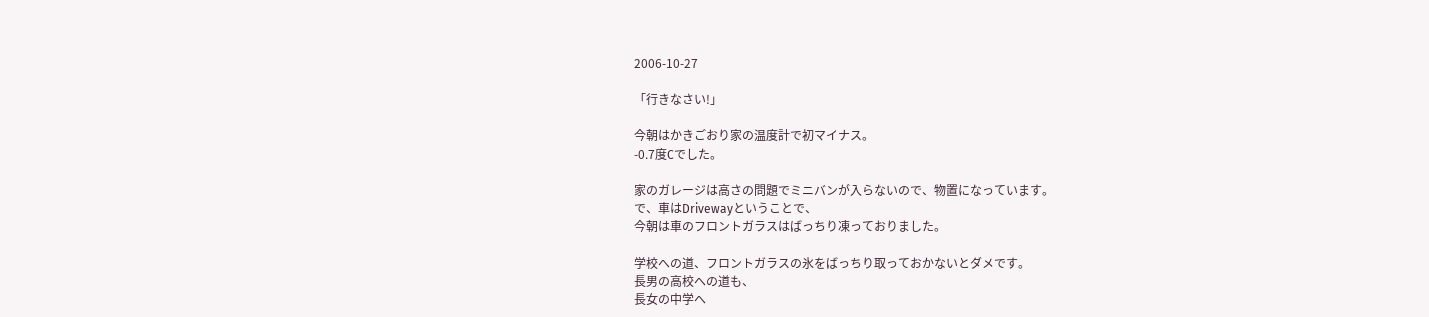2006-10-27

「行きなさい!」

今朝はかきごおり家の温度計で初マイナス。
-0.7度Cでした。

家のガレージは高さの問題でミニバンが入らないので、物置になっています。
で、車はDrivewayということで、
今朝は車のフロントガラスはばっちり凍っておりました。

学校への道、フロントガラスの氷をばっちり取っておかないとダメです。
長男の高校への道も、
長女の中学へ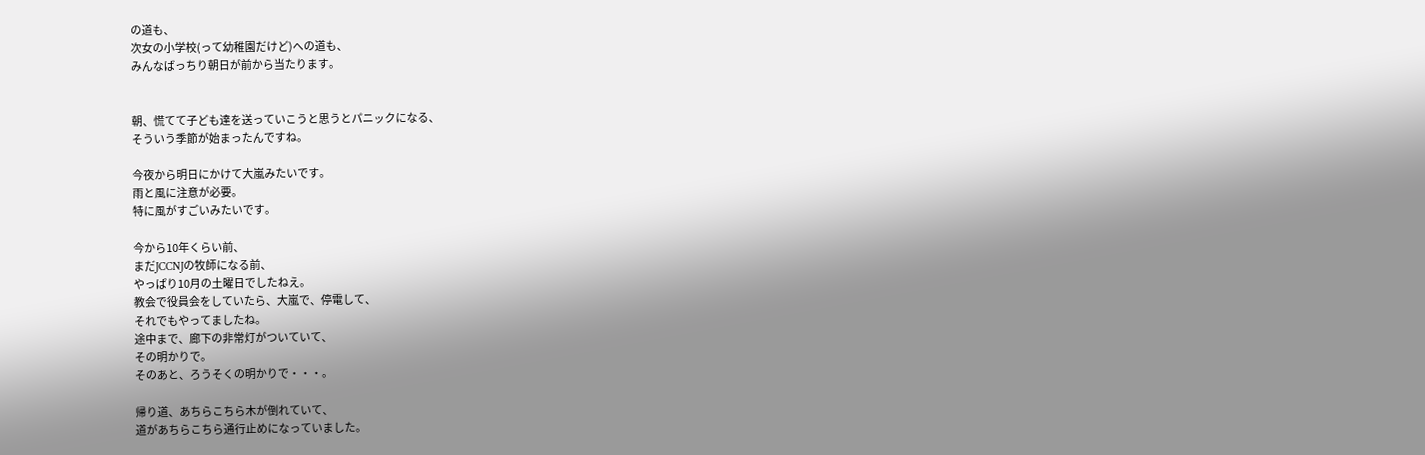の道も、
次女の小学校(って幼稚園だけど)への道も、
みんなばっちり朝日が前から当たります。


朝、慌てて子ども達を送っていこうと思うとパニックになる、
そういう季節が始まったんですね。

今夜から明日にかけて大嵐みたいです。
雨と風に注意が必要。
特に風がすごいみたいです。

今から10年くらい前、
まだJCCNJの牧師になる前、
やっぱり10月の土曜日でしたねえ。
教会で役員会をしていたら、大嵐で、停電して、
それでもやってましたね。
途中まで、廊下の非常灯がついていて、
その明かりで。
そのあと、ろうそくの明かりで・・・。

帰り道、あちらこちら木が倒れていて、
道があちらこちら通行止めになっていました。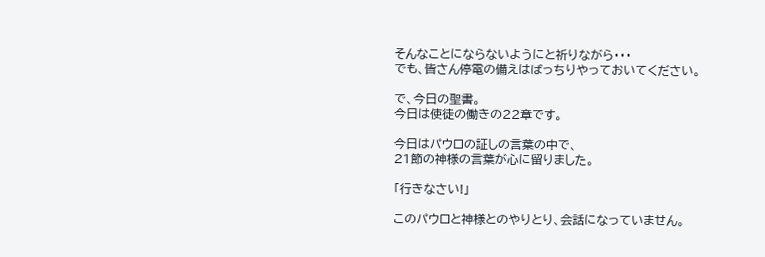そんなことにならないようにと祈りながら・・・
でも、皆さん停電の備えはばっちりやっておいてください。

で、今日の聖書。
今日は使徒の働きの22章です。

今日はパウロの証しの言葉の中で、
21節の神様の言葉が心に留りました。

「行きなさい!」

このパウロと神様とのやりとり、会話になっていません。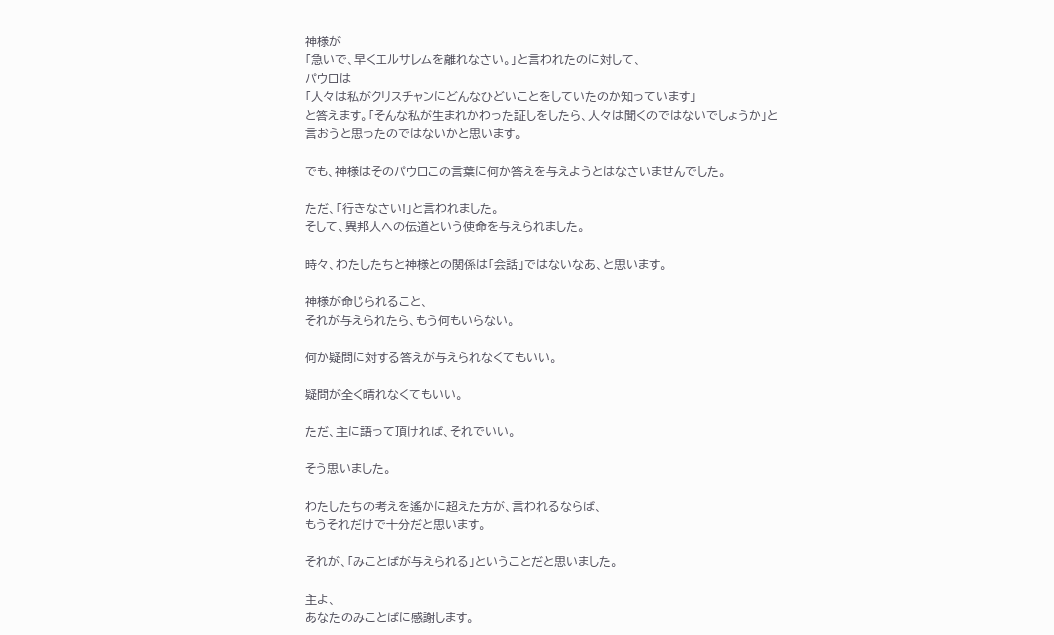神様が
「急いで、早くエルサレムを離れなさい。」と言われたのに対して、
パウロは
「人々は私がクリスチャンにどんなひどいことをしていたのか知っています」
と答えます。「そんな私が生まれかわった証しをしたら、人々は聞くのではないでしょうか」と
言おうと思ったのではないかと思います。

でも、神様はそのパウロこの言葉に何か答えを与えようとはなさいませんでした。

ただ、「行きなさい!」と言われました。
そして、異邦人への伝道という使命を与えられました。

時々、わたしたちと神様との関係は「会話」ではないなあ、と思います。

神様が命じられること、
それが与えられたら、もう何もいらない。

何か疑問に対する答えが与えられなくてもいい。

疑問が全く晴れなくてもいい。

ただ、主に語って頂ければ、それでいい。

そう思いました。

わたしたちの考えを遙かに超えた方が、言われるならば、
もうそれだけで十分だと思います。

それが、「みことばが与えられる」ということだと思いました。

主よ、
あなたのみことばに感謝します。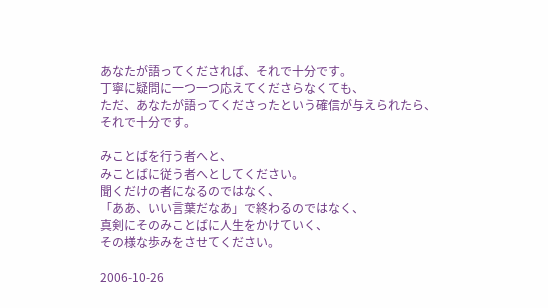あなたが語ってくだされば、それで十分です。
丁寧に疑問に一つ一つ応えてくださらなくても、
ただ、あなたが語ってくださったという確信が与えられたら、
それで十分です。

みことばを行う者へと、
みことばに従う者へとしてください。
聞くだけの者になるのではなく、
「ああ、いい言葉だなあ」で終わるのではなく、
真剣にそのみことばに人生をかけていく、
その様な歩みをさせてください。

2006-10-26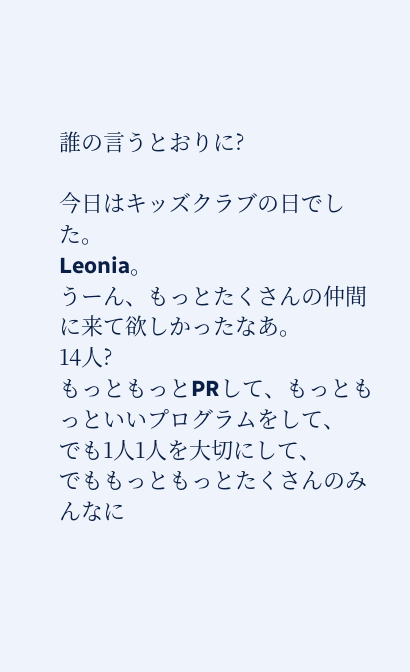誰の言うとおりに?

今日はキッズクラブの日でした。
Leonia。
うーん、もっとたくさんの仲間に来て欲しかったなあ。
14人?
もっともっとPRして、もっともっといいプログラムをして、
でも1人1人を大切にして、
でももっともっとたくさんのみんなに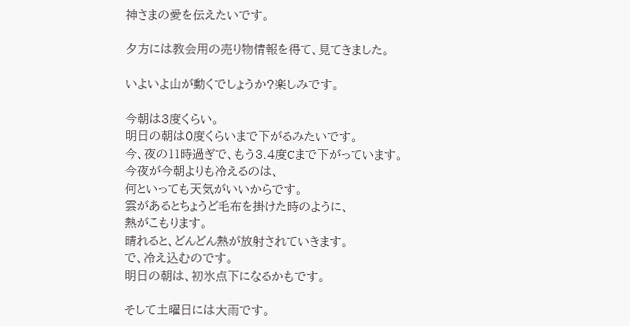神さまの愛を伝えたいです。

夕方には教会用の売り物情報を得て、見てきました。

いよいよ山が動くでしょうか?楽しみです。

今朝は3度くらい。
明日の朝は0度くらいまで下がるみたいです。
今、夜の11時過ぎで、もう3.4度Cまで下がっています。
今夜が今朝よりも冷えるのは、
何といっても天気がいいからです。
雲があるとちょうど毛布を掛けた時のように、
熱がこもります。
晴れると、どんどん熱が放射されていきます。
で、冷え込むのです。
明日の朝は、初氷点下になるかもです。

そして土曜日には大雨です。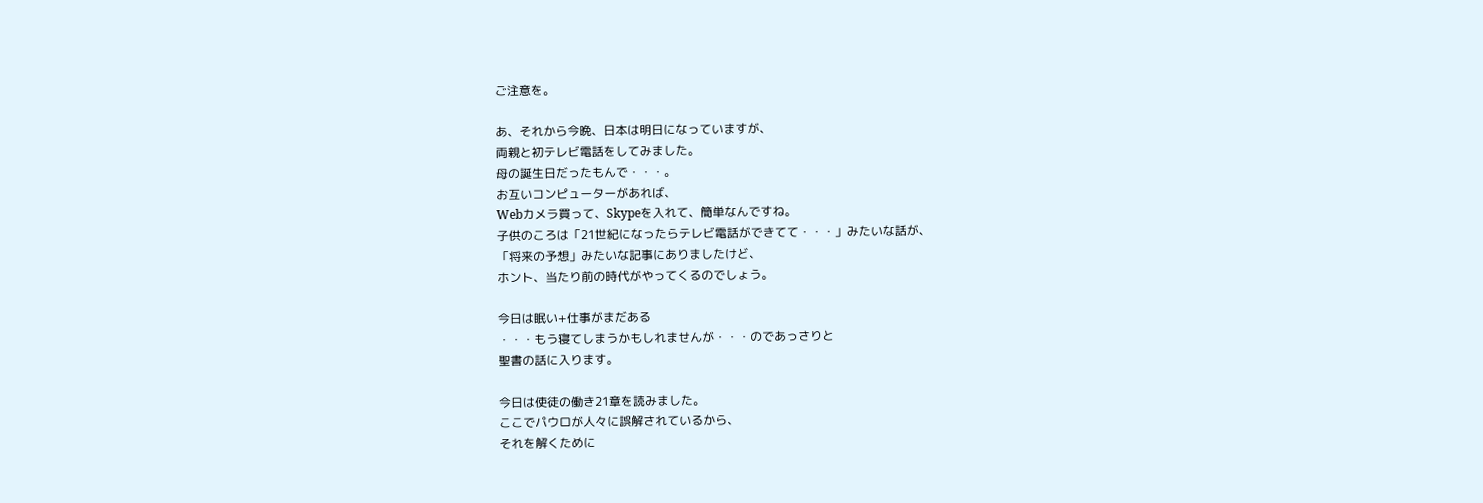ご注意を。

あ、それから今晩、日本は明日になっていますが、
両親と初テレビ電話をしてみました。
母の誕生日だったもんで・・・。
お互いコンピューターがあれば、
Webカメラ買って、Skypeを入れて、簡単なんですね。
子供のころは「21世紀になったらテレビ電話ができてて・・・」みたいな話が、
「将来の予想」みたいな記事にありましたけど、
ホント、当たり前の時代がやってくるのでしょう。

今日は眠い+仕事がまだある
・・・もう寝てしまうかもしれませんが・・・のであっさりと
聖書の話に入ります。

今日は使徒の働き21章を読みました。
ここでパウロが人々に誤解されているから、
それを解くために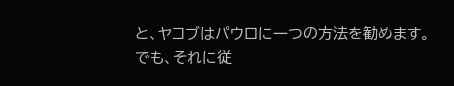と、ヤコブはパウロに一つの方法を勧めます。
でも、それに従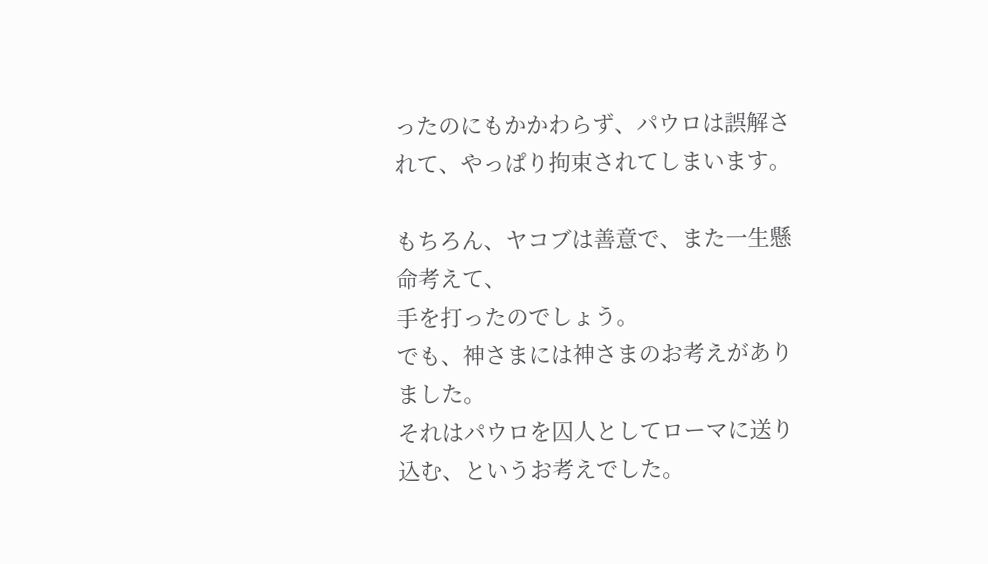ったのにもかかわらず、パウロは誤解されて、やっぱり拘束されてしまいます。

もちろん、ヤコブは善意で、また一生懸命考えて、
手を打ったのでしょう。
でも、神さまには神さまのお考えがありました。
それはパウロを囚人としてローマに送り込む、というお考えでした。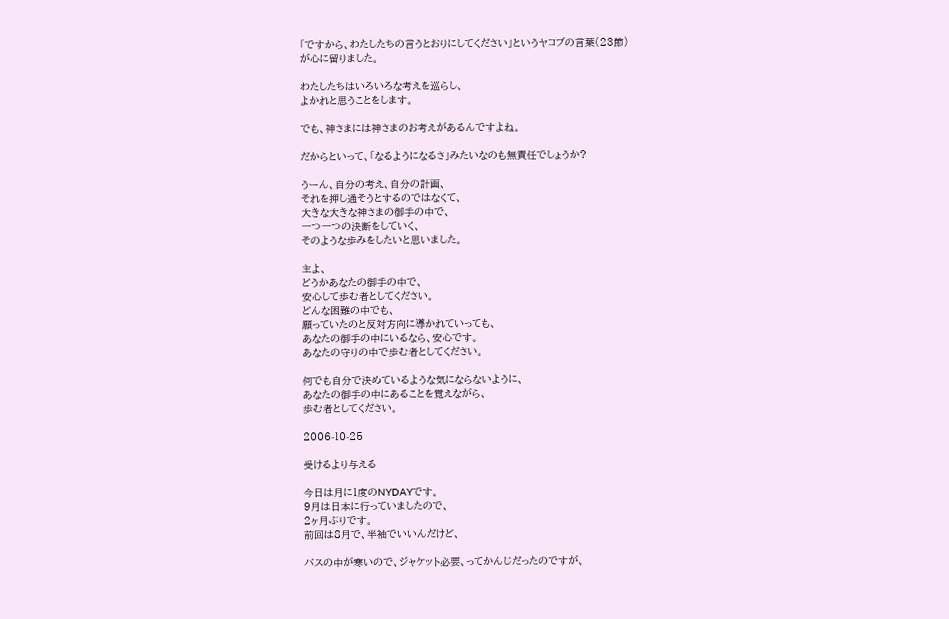「ですから、わたしたちの言うとおりにしてください」というヤコブの言葉(23節)
が心に留りました。

わたしたちはいろいろな考えを巡らし、
よかれと思うことをします。

でも、神さまには神さまのお考えがあるんですよね。

だからといって、「なるようになるさ」みたいなのも無責任でしょうか?

うーん、自分の考え、自分の計画、
それを押し通そうとするのではなくて、
大きな大きな神さまの御手の中で、
一つ一つの決断をしていく、
そのような歩みをしたいと思いました。

主よ、
どうかあなたの御手の中で、
安心して歩む者としてください。
どんな困難の中でも、
願っていたのと反対方向に導かれていっても、
あなたの御手の中にいるなら、安心です。
あなたの守りの中で歩む者としてください。

何でも自分で決めているような気にならないように、
あなたの御手の中にあることを覚えながら、
歩む者としてください。

2006-10-25

受けるより与える

今日は月に1度のNYDAYです。
9月は日本に行っていましたので、
2ヶ月ぶりです。
前回は8月で、半袖でいいんだけど、

バスの中が寒いので、ジャケット必要、ってかんじだったのですが、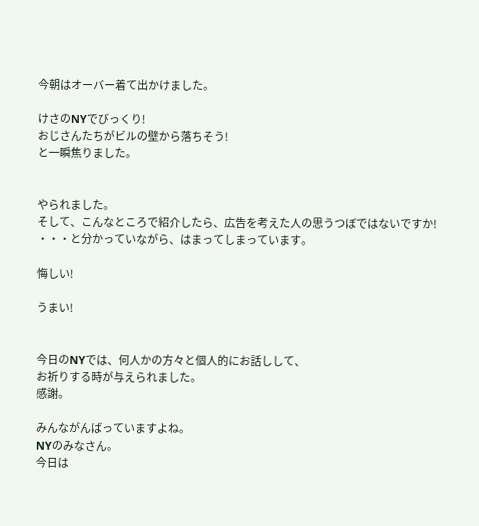今朝はオーバー着て出かけました。

けさのNYでびっくり!
おじさんたちがビルの壁から落ちそう!
と一瞬焦りました。


やられました。
そして、こんなところで紹介したら、広告を考えた人の思うつぼではないですか!
・・・と分かっていながら、はまってしまっています。

悔しい!

うまい!


今日のNYでは、何人かの方々と個人的にお話しして、
お祈りする時が与えられました。
感謝。

みんながんばっていますよね。
NYのみなさん。
今日は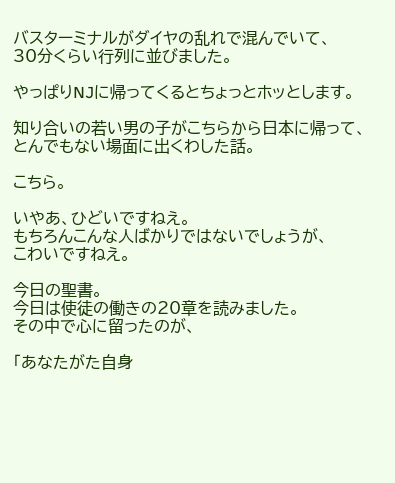バスターミナルがダイヤの乱れで混んでいて、
30分くらい行列に並びました。

やっぱりNJに帰ってくるとちょっとホッとします。

知り合いの若い男の子がこちらから日本に帰って、
とんでもない場面に出くわした話。

こちら。

いやあ、ひどいですねえ。
もちろんこんな人ばかりではないでしょうが、
こわいですねえ。

今日の聖書。
今日は使徒の働きの20章を読みました。
その中で心に留ったのが、

「あなたがた自身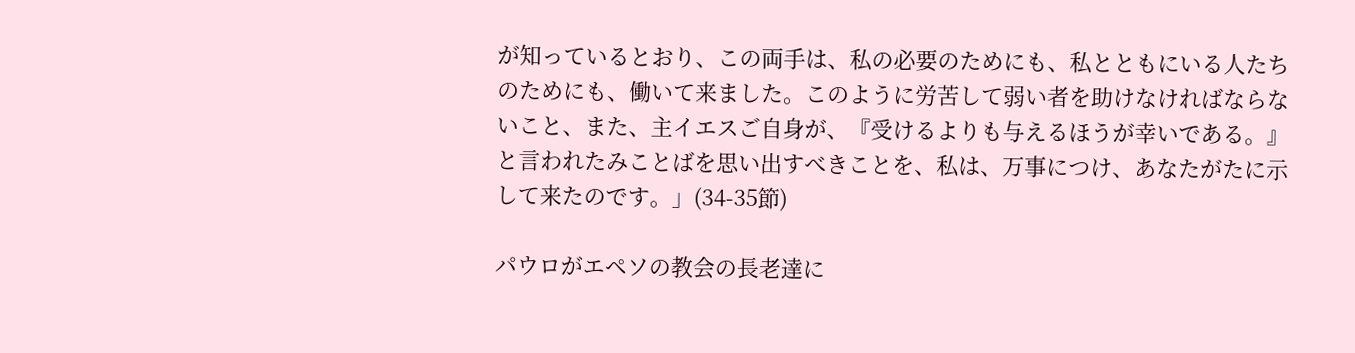が知っているとおり、この両手は、私の必要のためにも、私とともにいる人たちのためにも、働いて来ました。このように労苦して弱い者を助けなければならないこと、また、主イエスご自身が、『受けるよりも与えるほうが幸いである。』と言われたみことばを思い出すべきことを、私は、万事につけ、あなたがたに示して来たのです。」(34-35節)

パウロがエペソの教会の長老達に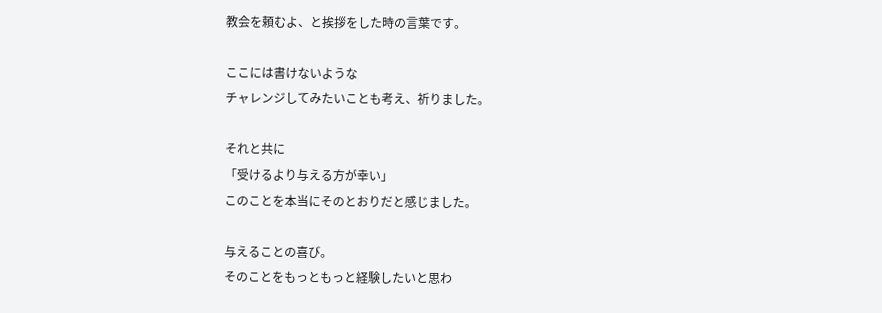教会を頼むよ、と挨拶をした時の言葉です。

ここには書けないような
チャレンジしてみたいことも考え、祈りました。

それと共に
「受けるより与える方が幸い」
このことを本当にそのとおりだと感じました。

与えることの喜び。
そのことをもっともっと経験したいと思わ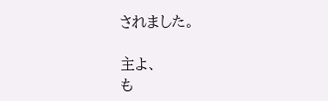されました。

主よ、
も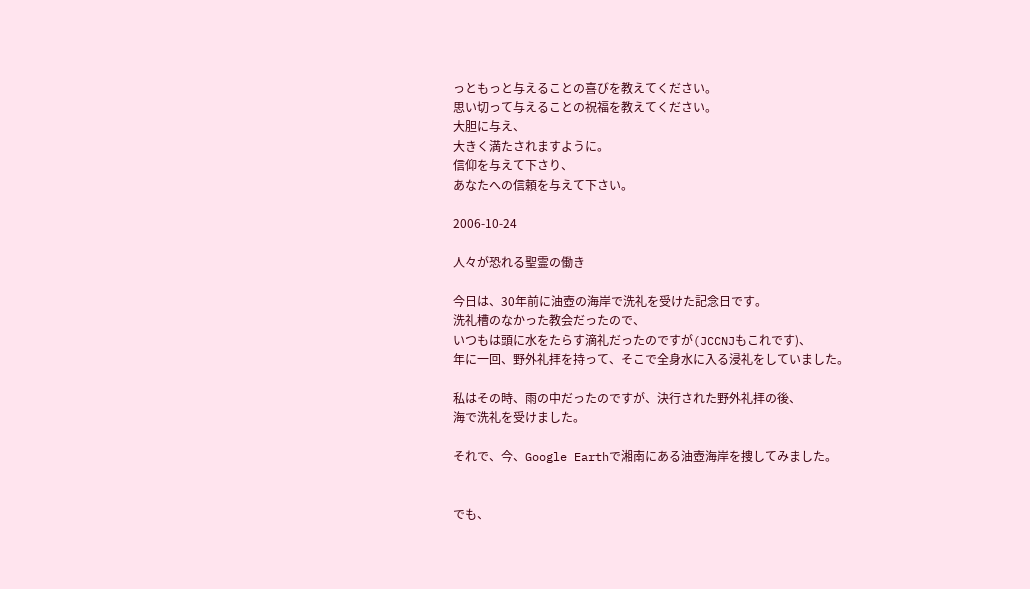っともっと与えることの喜びを教えてください。
思い切って与えることの祝福を教えてください。
大胆に与え、
大きく満たされますように。
信仰を与えて下さり、
あなたへの信頼を与えて下さい。

2006-10-24

人々が恐れる聖霊の働き

今日は、30年前に油壺の海岸で洗礼を受けた記念日です。
洗礼槽のなかった教会だったので、
いつもは頭に水をたらす滴礼だったのですが(JCCNJもこれです)、
年に一回、野外礼拝を持って、そこで全身水に入る浸礼をしていました。

私はその時、雨の中だったのですが、決行された野外礼拝の後、
海で洗礼を受けました。

それで、今、Google Earthで湘南にある油壺海岸を捜してみました。


でも、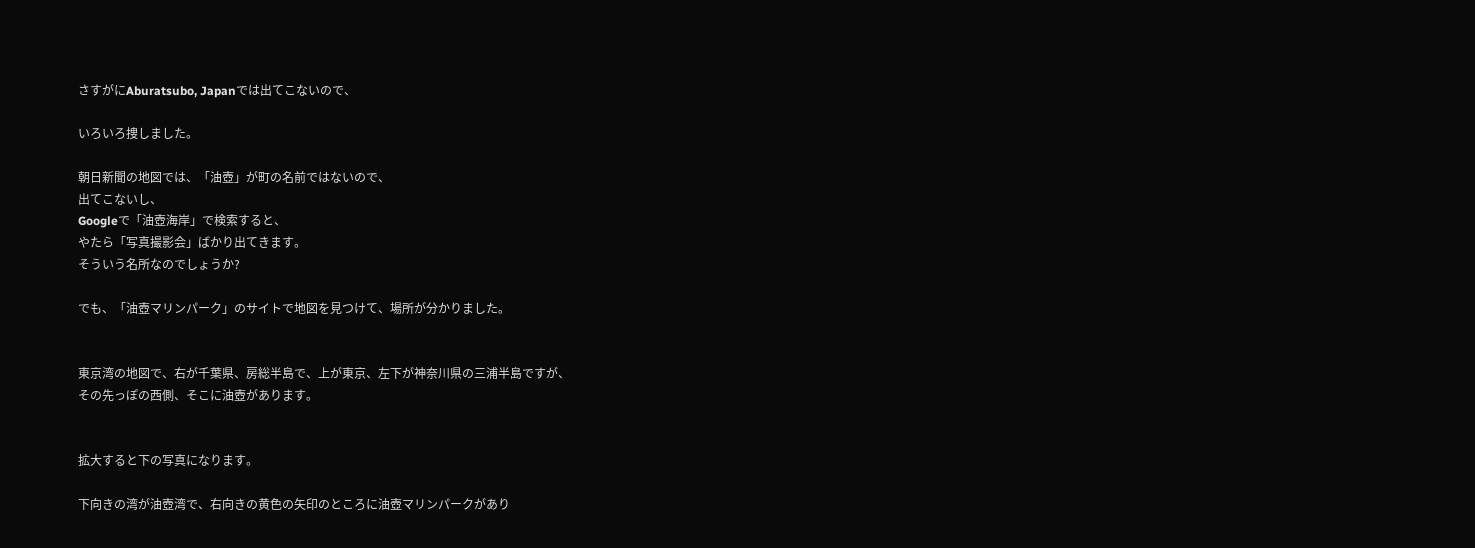さすがにAburatsubo, Japanでは出てこないので、

いろいろ捜しました。

朝日新聞の地図では、「油壺」が町の名前ではないので、
出てこないし、
Googleで「油壺海岸」で検索すると、
やたら「写真撮影会」ばかり出てきます。
そういう名所なのでしょうか?

でも、「油壺マリンパーク」のサイトで地図を見つけて、場所が分かりました。


東京湾の地図で、右が千葉県、房総半島で、上が東京、左下が神奈川県の三浦半島ですが、
その先っぽの西側、そこに油壺があります。


拡大すると下の写真になります。

下向きの湾が油壺湾で、右向きの黄色の矢印のところに油壺マリンパークがあり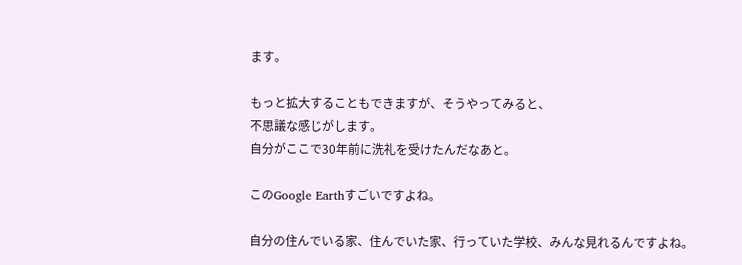ます。

もっと拡大することもできますが、そうやってみると、
不思議な感じがします。
自分がここで30年前に洗礼を受けたんだなあと。

このGoogle Earthすごいですよね。

自分の住んでいる家、住んでいた家、行っていた学校、みんな見れるんですよね。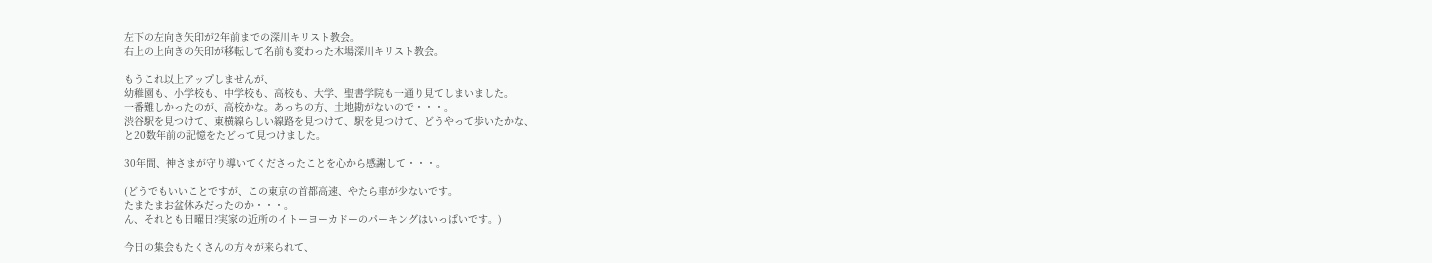左下の左向き矢印が2年前までの深川キリスト教会。
右上の上向きの矢印が移転して名前も変わった木場深川キリスト教会。

もうこれ以上アップしませんが、
幼稚園も、小学校も、中学校も、高校も、大学、聖書学院も一通り見てしまいました。
一番難しかったのが、高校かな。あっちの方、土地勘がないので・・・。
渋谷駅を見つけて、東横線らしい線路を見つけて、駅を見つけて、どうやって歩いたかな、
と20数年前の記憶をたどって見つけました。

30年間、神さまが守り導いてくださったことを心から感謝して・・・。

(どうでもいいことですが、この東京の首都高速、やたら車が少ないです。
たまたまお盆休みだったのか・・・。
ん、それとも日曜日?実家の近所のイトーヨーカドーのパーキングはいっぱいです。)

今日の集会もたくさんの方々が来られて、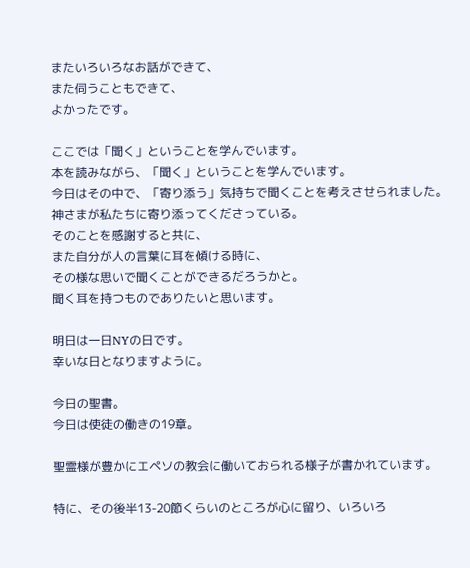またいろいろなお話ができて、
また伺うこともできて、
よかったです。

ここでは「聞く」ということを学んでいます。
本を読みながら、「聞く」ということを学んでいます。
今日はその中で、「寄り添う」気持ちで聞くことを考えさせられました。
神さまが私たちに寄り添ってくださっている。
そのことを感謝すると共に、
また自分が人の言葉に耳を傾ける時に、
その様な思いで聞くことができるだろうかと。
聞く耳を持つものでありたいと思います。

明日は一日NYの日です。
幸いな日となりますように。

今日の聖書。
今日は使徒の働きの19章。

聖霊様が豊かにエペソの教会に働いておられる様子が書かれています。

特に、その後半13-20節くらいのところが心に留り、いろいろ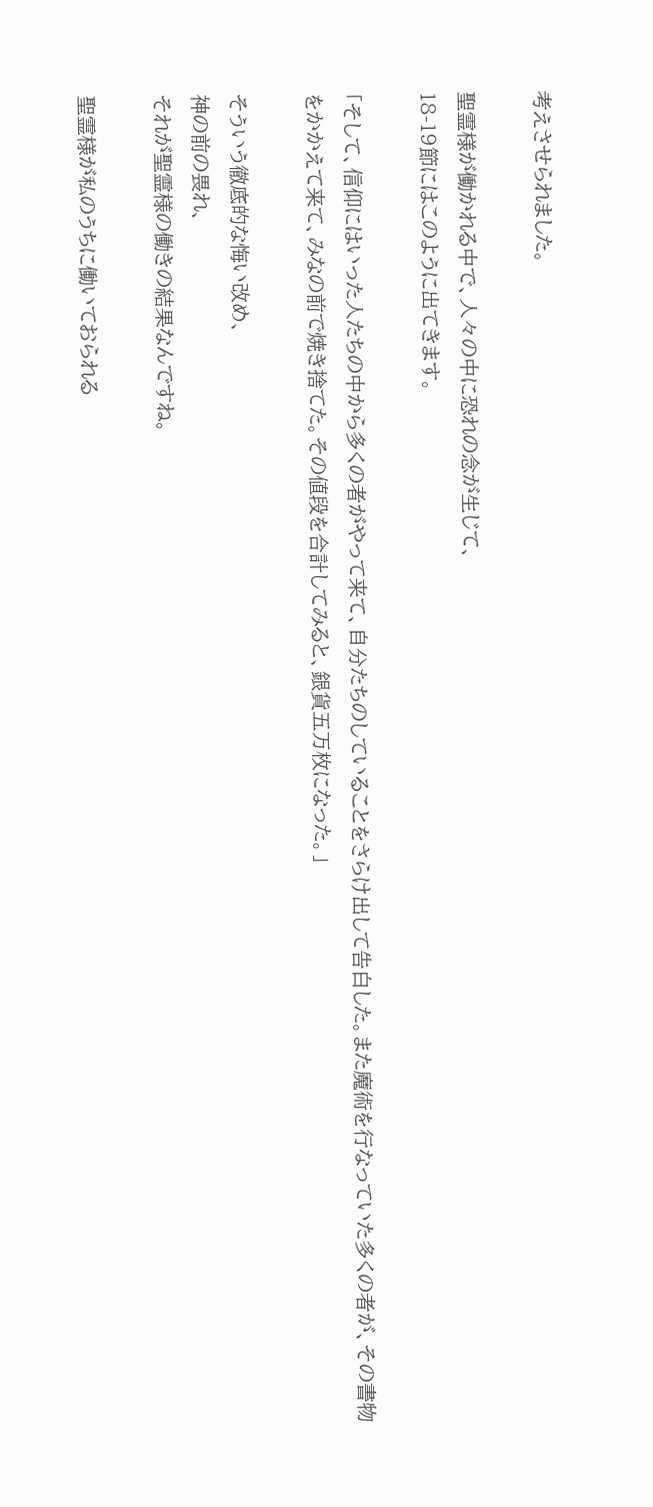考えさせられました。

聖霊様が働かれる中で、人々の中に恐れの念が生じて、
18-19節にはこのように出てきます。

「そして、信仰にはいった人たちの中から多くの者がやって来て、自分たちのしていることをさらけ出して告白した。また魔術を行なっていた多くの者が、その書物をかかえて来て、みなの前で焼き捨てた。その値段を合計してみると、銀貨五万枚になった。」

そういう徹底的な悔い改め、
神の前の畏れ、
それが聖霊様の働きの結果なんですね。

聖霊様が私のうちに働いておられる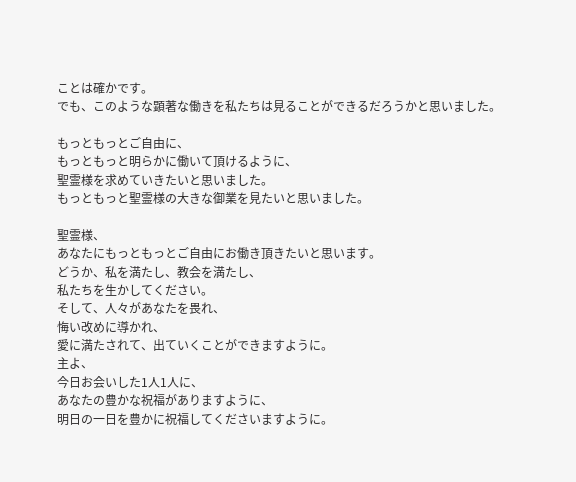ことは確かです。
でも、このような顕著な働きを私たちは見ることができるだろうかと思いました。

もっともっとご自由に、
もっともっと明らかに働いて頂けるように、
聖霊様を求めていきたいと思いました。
もっともっと聖霊様の大きな御業を見たいと思いました。

聖霊様、
あなたにもっともっとご自由にお働き頂きたいと思います。
どうか、私を満たし、教会を満たし、
私たちを生かしてください。
そして、人々があなたを畏れ、
悔い改めに導かれ、
愛に満たされて、出ていくことができますように。
主よ、
今日お会いした1人1人に、
あなたの豊かな祝福がありますように、
明日の一日を豊かに祝福してくださいますように。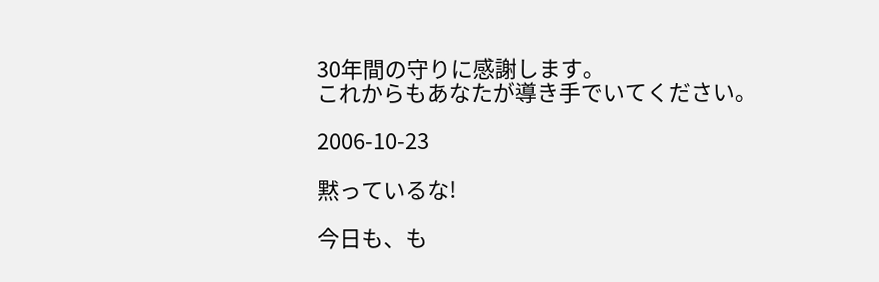30年間の守りに感謝します。
これからもあなたが導き手でいてください。

2006-10-23

黙っているな!

今日も、も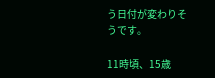う日付が変わりそうです。

11時頃、15歳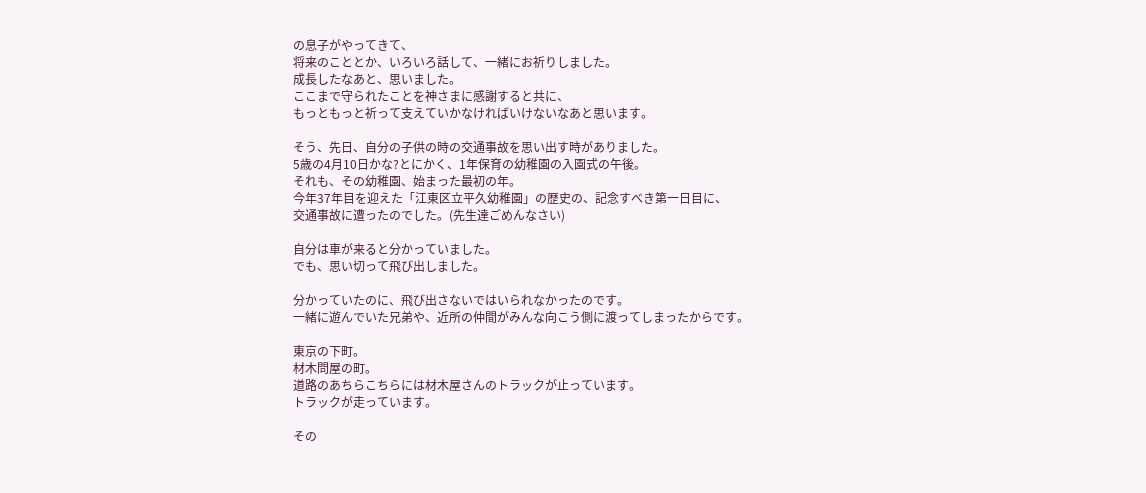の息子がやってきて、
将来のこととか、いろいろ話して、一緒にお祈りしました。
成長したなあと、思いました。
ここまで守られたことを神さまに感謝すると共に、
もっともっと祈って支えていかなければいけないなあと思います。

そう、先日、自分の子供の時の交通事故を思い出す時がありました。
5歳の4月10日かな?とにかく、1年保育の幼稚園の入園式の午後。
それも、その幼稚園、始まった最初の年。
今年37年目を迎えた「江東区立平久幼稚園」の歴史の、記念すべき第一日目に、
交通事故に遭ったのでした。(先生達ごめんなさい)

自分は車が来ると分かっていました。
でも、思い切って飛び出しました。

分かっていたのに、飛び出さないではいられなかったのです。
一緒に遊んでいた兄弟や、近所の仲間がみんな向こう側に渡ってしまったからです。

東京の下町。
材木問屋の町。
道路のあちらこちらには材木屋さんのトラックが止っています。
トラックが走っています。

その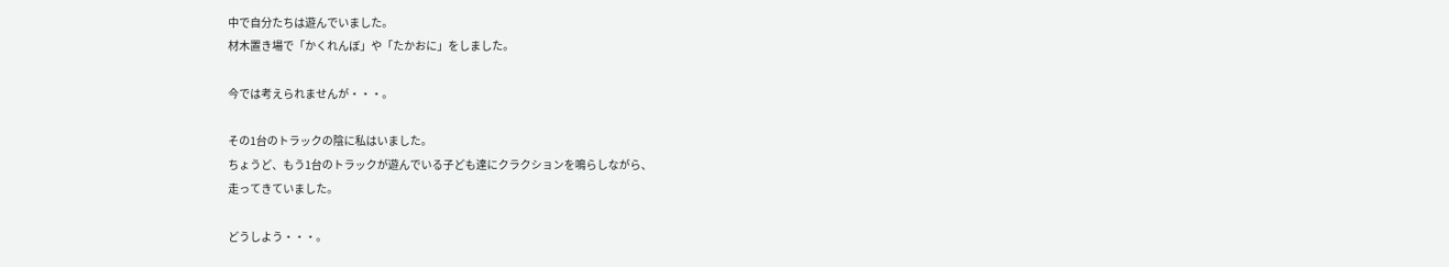中で自分たちは遊んでいました。
材木置き場で「かくれんぼ」や「たかおに」をしました。

今では考えられませんが・・・。

その1台のトラックの陰に私はいました。
ちょうど、もう1台のトラックが遊んでいる子ども達にクラクションを鳴らしながら、
走ってきていました。

どうしよう・・・。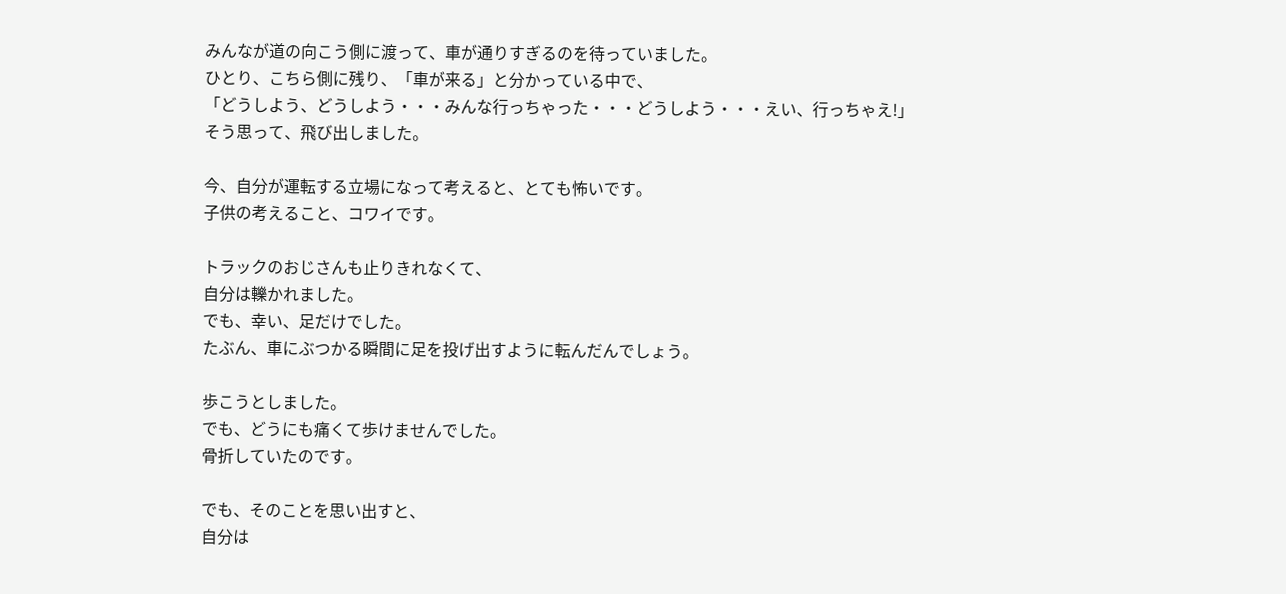みんなが道の向こう側に渡って、車が通りすぎるのを待っていました。
ひとり、こちら側に残り、「車が来る」と分かっている中で、
「どうしよう、どうしよう・・・みんな行っちゃった・・・どうしよう・・・えい、行っちゃえ!」
そう思って、飛び出しました。

今、自分が運転する立場になって考えると、とても怖いです。
子供の考えること、コワイです。

トラックのおじさんも止りきれなくて、
自分は轢かれました。
でも、幸い、足だけでした。
たぶん、車にぶつかる瞬間に足を投げ出すように転んだんでしょう。

歩こうとしました。
でも、どうにも痛くて歩けませんでした。
骨折していたのです。

でも、そのことを思い出すと、
自分は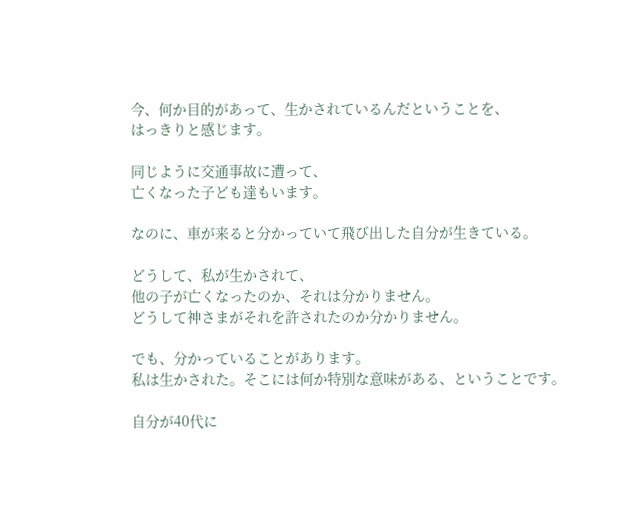今、何か目的があって、生かされているんだということを、
はっきりと感じます。

同じように交通事故に遭って、
亡くなった子ども達もいます。

なのに、車が来ると分かっていて飛び出した自分が生きている。

どうして、私が生かされて、
他の子が亡くなったのか、それは分かりません。
どうして神さまがそれを許されたのか分かりません。

でも、分かっていることがあります。
私は生かされた。そこには何か特別な意味がある、ということです。

自分が40代に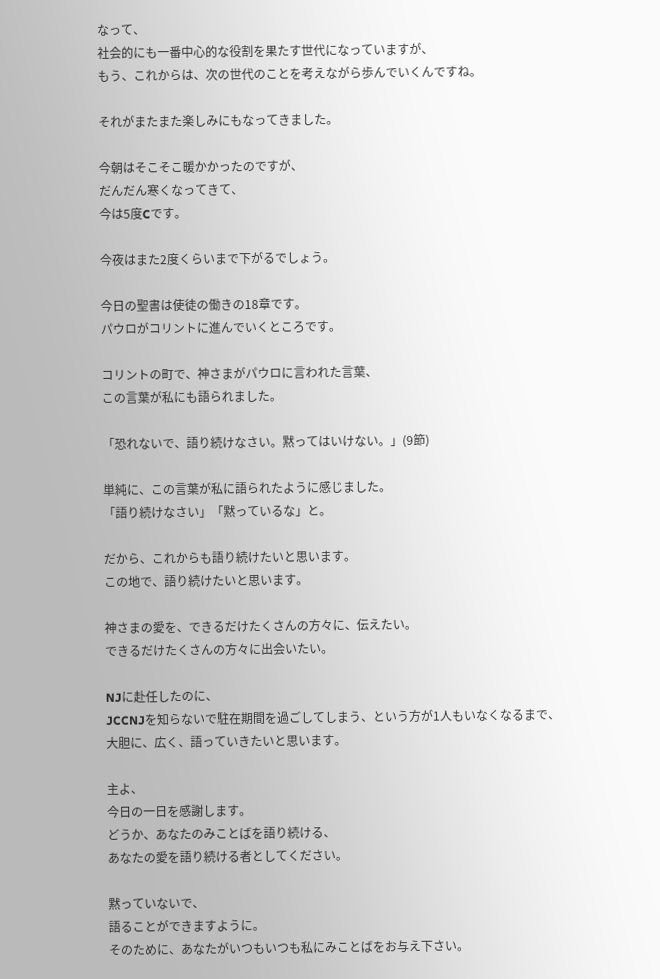なって、
社会的にも一番中心的な役割を果たす世代になっていますが、
もう、これからは、次の世代のことを考えながら歩んでいくんですね。

それがまたまた楽しみにもなってきました。

今朝はそこそこ暖かかったのですが、
だんだん寒くなってきて、
今は5度Cです。

今夜はまた2度くらいまで下がるでしょう。

今日の聖書は使徒の働きの18章です。
パウロがコリントに進んでいくところです。

コリントの町で、神さまがパウロに言われた言葉、
この言葉が私にも語られました。

「恐れないで、語り続けなさい。黙ってはいけない。」(9節)

単純に、この言葉が私に語られたように感じました。
「語り続けなさい」「黙っているな」と。

だから、これからも語り続けたいと思います。
この地で、語り続けたいと思います。

神さまの愛を、できるだけたくさんの方々に、伝えたい。
できるだけたくさんの方々に出会いたい。

NJに赴任したのに、
JCCNJを知らないで駐在期間を過ごしてしまう、という方が1人もいなくなるまで、
大胆に、広く、語っていきたいと思います。

主よ、
今日の一日を感謝します。
どうか、あなたのみことばを語り続ける、
あなたの愛を語り続ける者としてください。

黙っていないで、
語ることができますように。
そのために、あなたがいつもいつも私にみことばをお与え下さい。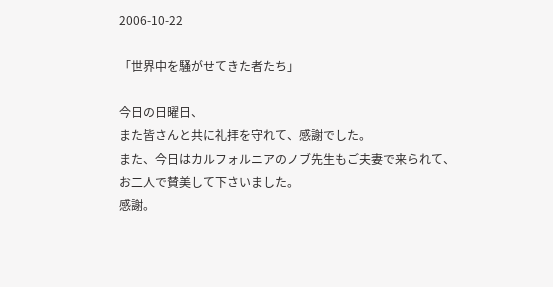2006-10-22

「世界中を騒がせてきた者たち」

今日の日曜日、
また皆さんと共に礼拝を守れて、感謝でした。
また、今日はカルフォルニアのノブ先生もご夫妻で来られて、
お二人で賛美して下さいました。
感謝。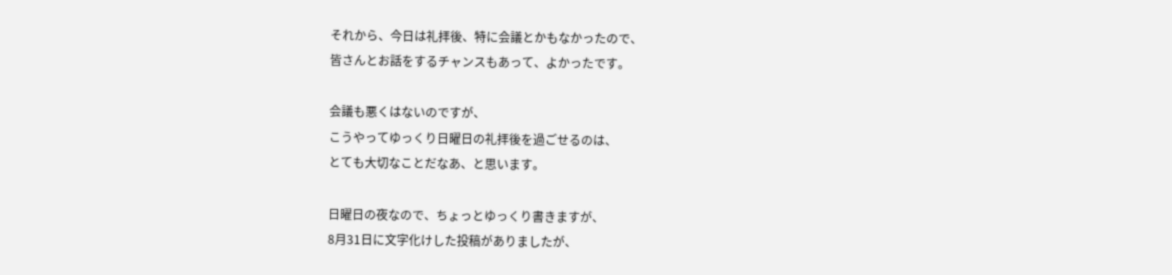それから、今日は礼拝後、特に会議とかもなかったので、
皆さんとお話をするチャンスもあって、よかったです。

会議も悪くはないのですが、
こうやってゆっくり日曜日の礼拝後を過ごせるのは、
とても大切なことだなあ、と思います。

日曜日の夜なので、ちょっとゆっくり書きますが、
8月31日に文字化けした投稿がありましたが、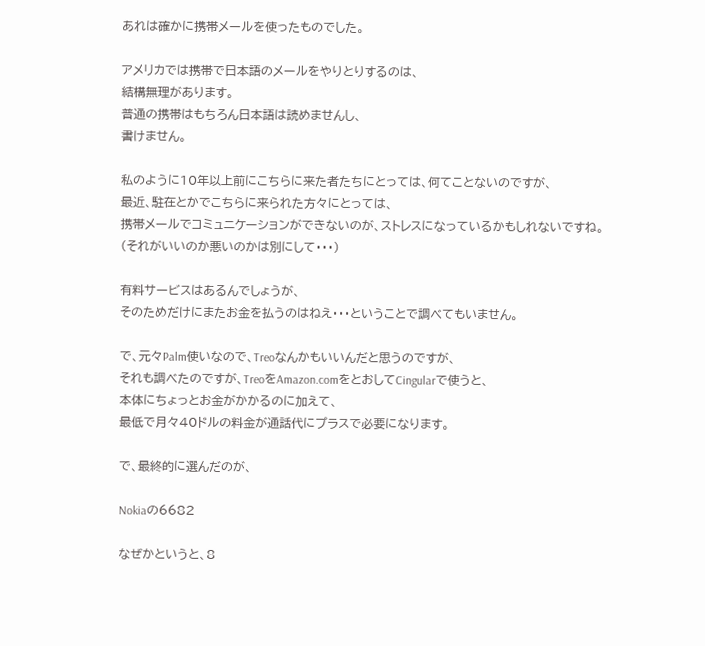あれは確かに携帯メールを使ったものでした。

アメリカでは携帯で日本語のメールをやりとりするのは、
結構無理があります。
普通の携帯はもちろん日本語は読めませんし、
書けません。

私のように10年以上前にこちらに来た者たちにとっては、何てことないのですが、
最近、駐在とかでこちらに来られた方々にとっては、
携帯メールでコミュニケーションができないのが、ストレスになっているかもしれないですね。
(それがいいのか悪いのかは別にして・・・)

有料サービスはあるんでしょうが、
そのためだけにまたお金を払うのはねえ・・・ということで調べてもいません。

で、元々Palm使いなので、Treoなんかもいいんだと思うのですが、
それも調べたのですが、TreoをAmazon.comをとおしてCingularで使うと、
本体にちょっとお金がかかるのに加えて、
最低で月々40ドルの料金が通話代にプラスで必要になります。

で、最終的に選んだのが、

Nokiaの6682

なぜかというと、8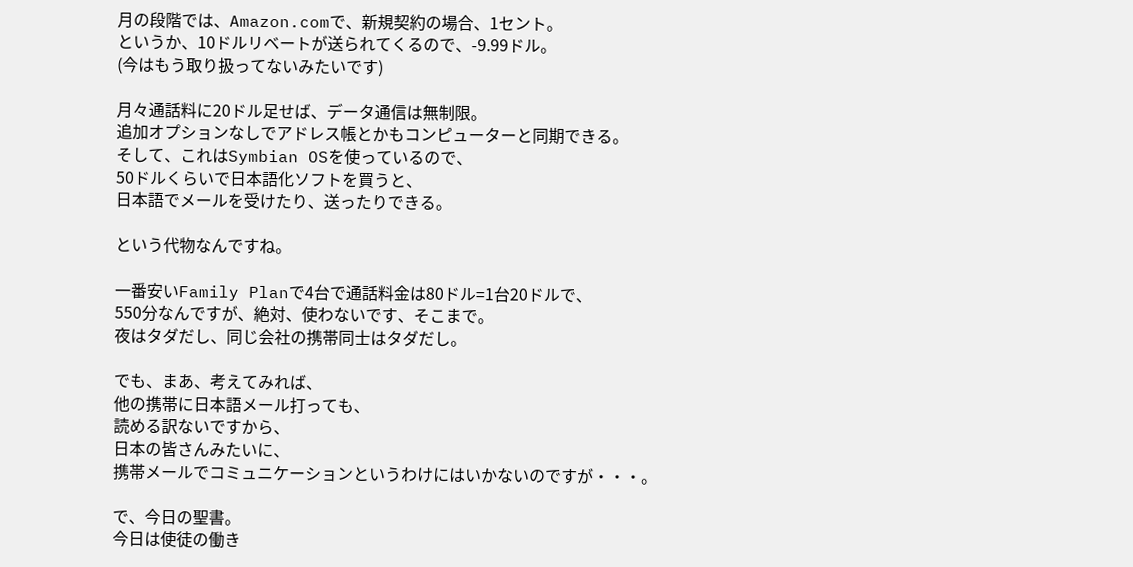月の段階では、Amazon.comで、新規契約の場合、1セント。
というか、10ドルリベートが送られてくるので、-9.99ドル。
(今はもう取り扱ってないみたいです)

月々通話料に20ドル足せば、データ通信は無制限。
追加オプションなしでアドレス帳とかもコンピューターと同期できる。
そして、これはSymbian OSを使っているので、
50ドルくらいで日本語化ソフトを買うと、
日本語でメールを受けたり、送ったりできる。

という代物なんですね。

一番安いFamily Planで4台で通話料金は80ドル=1台20ドルで、
550分なんですが、絶対、使わないです、そこまで。
夜はタダだし、同じ会社の携帯同士はタダだし。

でも、まあ、考えてみれば、
他の携帯に日本語メール打っても、
読める訳ないですから、
日本の皆さんみたいに、
携帯メールでコミュニケーションというわけにはいかないのですが・・・。

で、今日の聖書。
今日は使徒の働き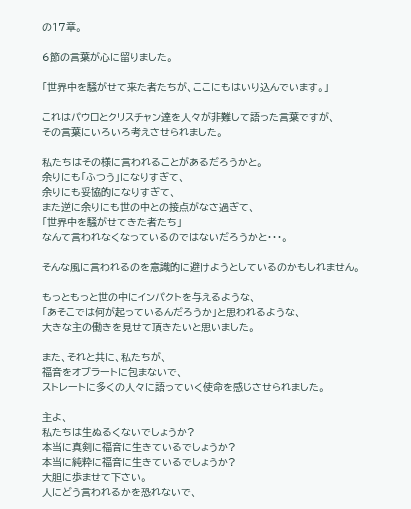の17章。

6節の言葉が心に留りました。

「世界中を騒がせて来た者たちが、ここにもはいり込んでいます。」

これはパウロとクリスチャン達を人々が非難して語った言葉ですが、
その言葉にいろいろ考えさせられました。

私たちはその様に言われることがあるだろうかと。
余りにも「ふつう」になりすぎて、
余りにも妥協的になりすぎて、
また逆に余りにも世の中との接点がなさ過ぎて、
「世界中を騒がせてきた者たち」
なんて言われなくなっているのではないだろうかと・・・。

そんな風に言われるのを意識的に避けようとしているのかもしれません。

もっともっと世の中にインパクトを与えるような、
「あそこでは何が起っているんだろうか」と思われるような、
大きな主の働きを見せて頂きたいと思いました。

また、それと共に、私たちが、
福音をオブラートに包まないで、
ストレートに多くの人々に語っていく使命を感じさせられました。

主よ、
私たちは生ぬるくないでしょうか?
本当に真剣に福音に生きているでしょうか?
本当に純粋に福音に生きているでしょうか?
大胆に歩ませて下さい。
人にどう言われるかを恐れないで、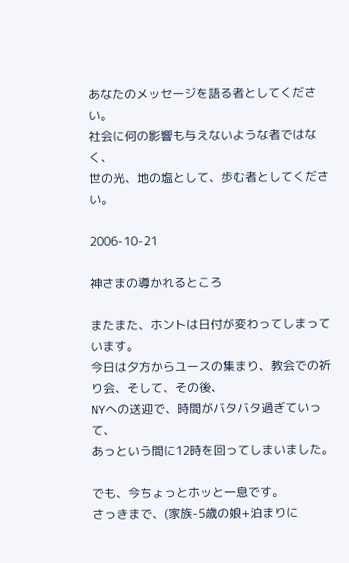あなたのメッセージを語る者としてください。
社会に何の影響も与えないような者ではなく、
世の光、地の塩として、歩む者としてください。

2006-10-21

神さまの導かれるところ

またまた、ホントは日付が変わってしまっています。
今日は夕方からユースの集まり、教会での祈り会、そして、その後、
NYへの送迎で、時間がバタバタ過ぎていって、
あっという間に12時を回ってしまいました。

でも、今ちょっとホッと一息です。
さっきまで、(家族-5歳の娘+泊まりに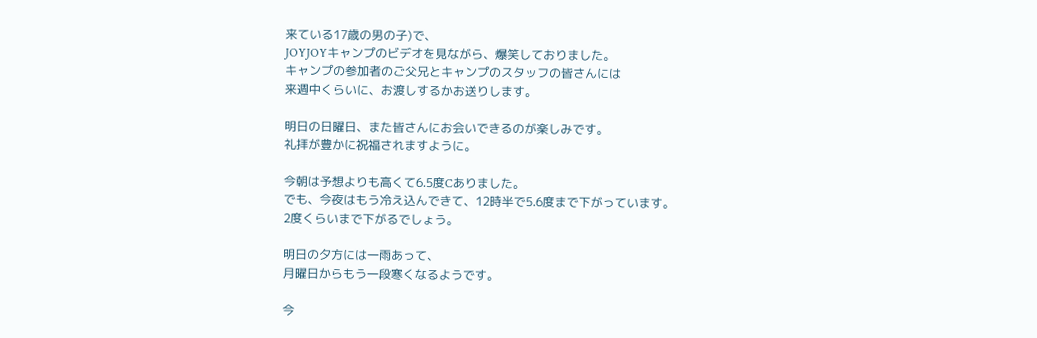来ている17歳の男の子)で、
JOYJOYキャンプのビデオを見ながら、爆笑しておりました。
キャンプの参加者のご父兄とキャンプのスタッフの皆さんには
来週中くらいに、お渡しするかお送りします。

明日の日曜日、また皆さんにお会いできるのが楽しみです。
礼拝が豊かに祝福されますように。

今朝は予想よりも高くて6.5度Cありました。
でも、今夜はもう冷え込んできて、12時半で5.6度まで下がっています。
2度くらいまで下がるでしょう。

明日の夕方には一雨あって、
月曜日からもう一段寒くなるようです。

今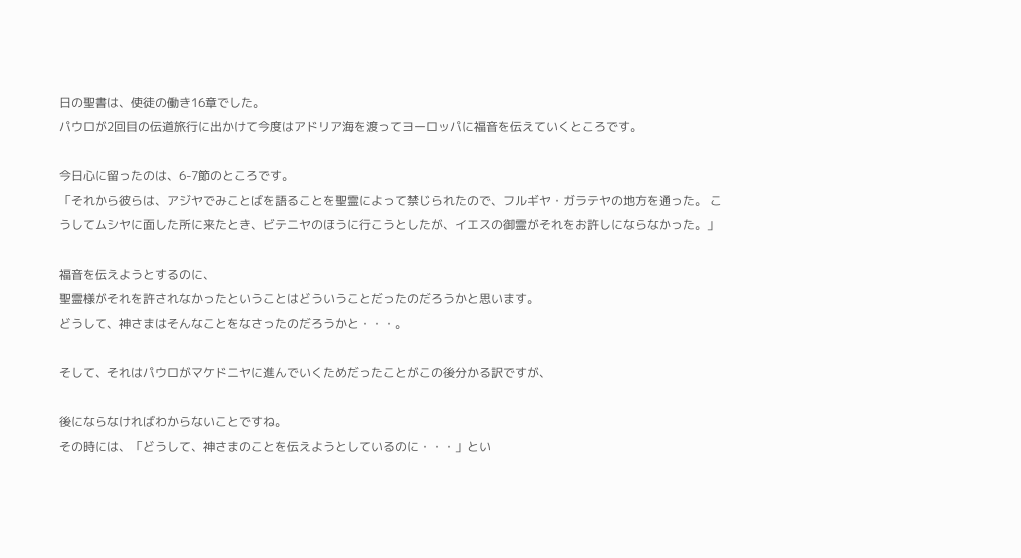日の聖書は、使徒の働き16章でした。
パウロが2回目の伝道旅行に出かけて今度はアドリア海を渡ってヨーロッパに福音を伝えていくところです。

今日心に留ったのは、6-7節のところです。
「それから彼らは、アジヤでみことばを語ることを聖霊によって禁じられたので、フルギヤ・ガラテヤの地方を通った。 こうしてムシヤに面した所に来たとき、ビテニヤのほうに行こうとしたが、イエスの御霊がそれをお許しにならなかった。」

福音を伝えようとするのに、
聖霊様がそれを許されなかったということはどういうことだったのだろうかと思います。
どうして、神さまはそんなことをなさったのだろうかと・・・。

そして、それはパウロがマケドニヤに進んでいくためだったことがこの後分かる訳ですが、

後にならなければわからないことですね。
その時には、「どうして、神さまのことを伝えようとしているのに・・・」とい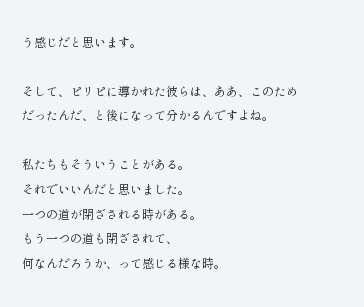う感じだと思います。

そして、ピリピに導かれた彼らは、ああ、このためだったんだ、と後になって分かるんですよね。

私たちもそういうことがある。
それでいいんだと思いました。
一つの道が閉ざされる時がある。
もう一つの道も閉ざされて、
何なんだろうか、って感じる様な時。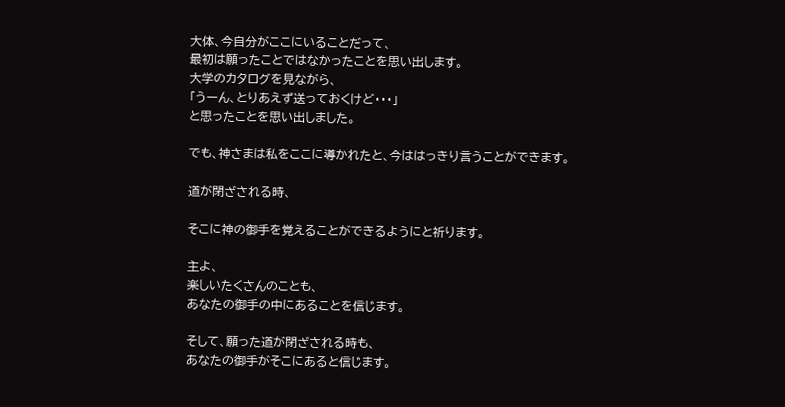大体、今自分がここにいることだって、
最初は願ったことではなかったことを思い出します。
大学のカタログを見ながら、
「うーん、とりあえず送っておくけど・・・」
と思ったことを思い出しました。

でも、神さまは私をここに導かれたと、今ははっきり言うことができます。

道が閉ざされる時、

そこに神の御手を覚えることができるようにと祈ります。

主よ、
楽しいたくさんのことも、
あなたの御手の中にあることを信じます。

そして、願った道が閉ざされる時も、
あなたの御手がそこにあると信じます。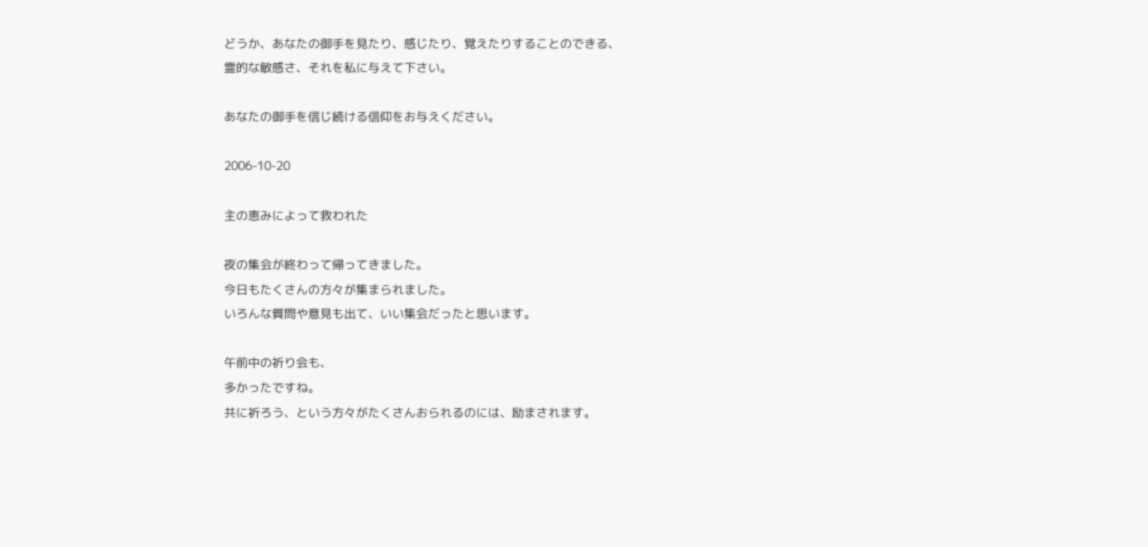どうか、あなたの御手を見たり、感じたり、覚えたりすることのできる、
霊的な敏感さ、それを私に与えて下さい。

あなたの御手を信じ続ける信仰をお与えください。

2006-10-20

主の恵みによって救われた

夜の集会が終わって帰ってきました。
今日もたくさんの方々が集まられました。
いろんな質問や意見も出て、いい集会だったと思います。

午前中の祈り会も、
多かったですね。
共に祈ろう、という方々がたくさんおられるのには、励まされます。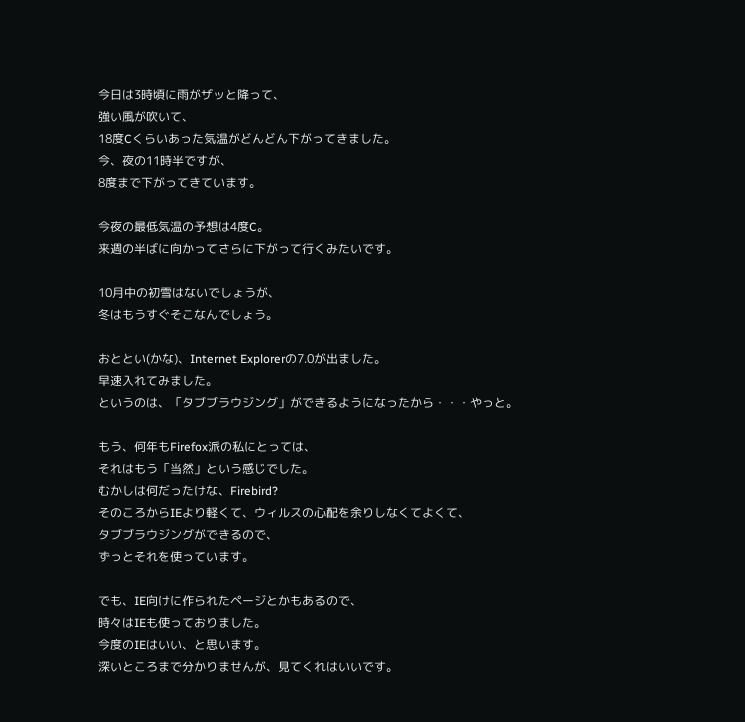今日は3時頃に雨がザッと降って、
強い風が吹いて、
18度Cくらいあった気温がどんどん下がってきました。
今、夜の11時半ですが、
8度まで下がってきています。

今夜の最低気温の予想は4度C。
来週の半ばに向かってさらに下がって行くみたいです。

10月中の初雪はないでしょうが、
冬はもうすぐそこなんでしょう。

おととい(かな)、Internet Explorerの7.0が出ました。
早速入れてみました。
というのは、「タブブラウジング」ができるようになったから・・・やっと。

もう、何年もFirefox派の私にとっては、
それはもう「当然」という感じでした。
むかしは何だったけな、Firebird?
そのころからIEより軽くて、ウィルスの心配を余りしなくてよくて、
タブブラウジングができるので、
ずっとそれを使っています。

でも、IE向けに作られたページとかもあるので、
時々はIEも使っておりました。
今度のIEはいい、と思います。
深いところまで分かりませんが、見てくれはいいです。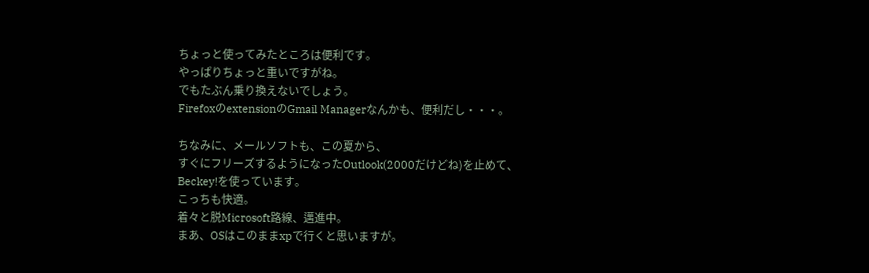ちょっと使ってみたところは便利です。
やっぱりちょっと重いですがね。
でもたぶん乗り換えないでしょう。
FirefoxのextensionのGmail Managerなんかも、便利だし・・・。

ちなみに、メールソフトも、この夏から、
すぐにフリーズするようになったOutlook(2000だけどね)を止めて、
Beckey!を使っています。
こっちも快適。
着々と脱Microsoft路線、邁進中。
まあ、OSはこのままxpで行くと思いますが。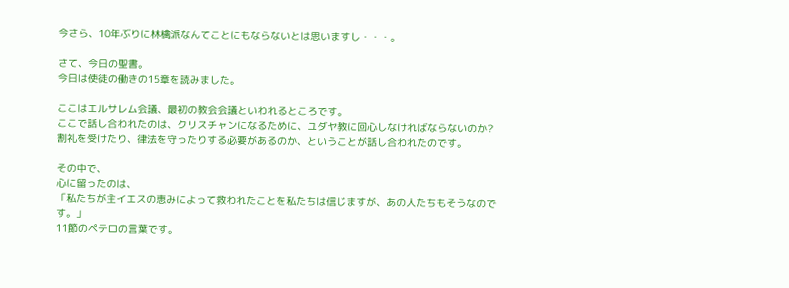今さら、10年ぶりに林檎派なんてことにもならないとは思いますし・・・。

さて、今日の聖書。
今日は使徒の働きの15章を読みました。

ここはエルサレム会議、最初の教会会議といわれるところです。
ここで話し合われたのは、クリスチャンになるために、ユダヤ教に回心しなければならないのか?
割礼を受けたり、律法を守ったりする必要があるのか、ということが話し合われたのです。

その中で、
心に留ったのは、
「私たちが主イエスの恵みによって救われたことを私たちは信じますが、あの人たちもそうなのです。」
11節のペテロの言葉です。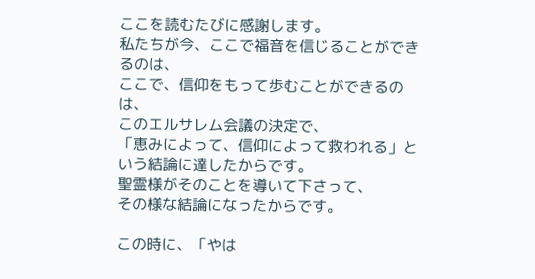ここを読むたびに感謝します。
私たちが今、ここで福音を信じることができるのは、
ここで、信仰をもって歩むことができるのは、
このエルサレム会議の決定で、
「恵みによって、信仰によって救われる」という結論に達したからです。
聖霊様がそのことを導いて下さって、
その様な結論になったからです。

この時に、「やは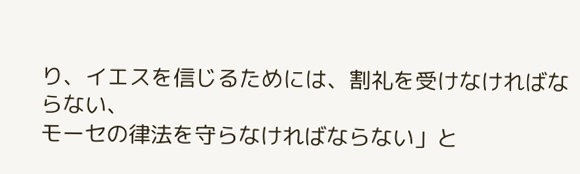り、イエスを信じるためには、割礼を受けなければならない、
モーセの律法を守らなければならない」と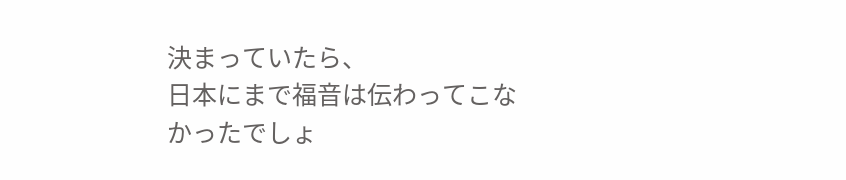決まっていたら、
日本にまで福音は伝わってこなかったでしょ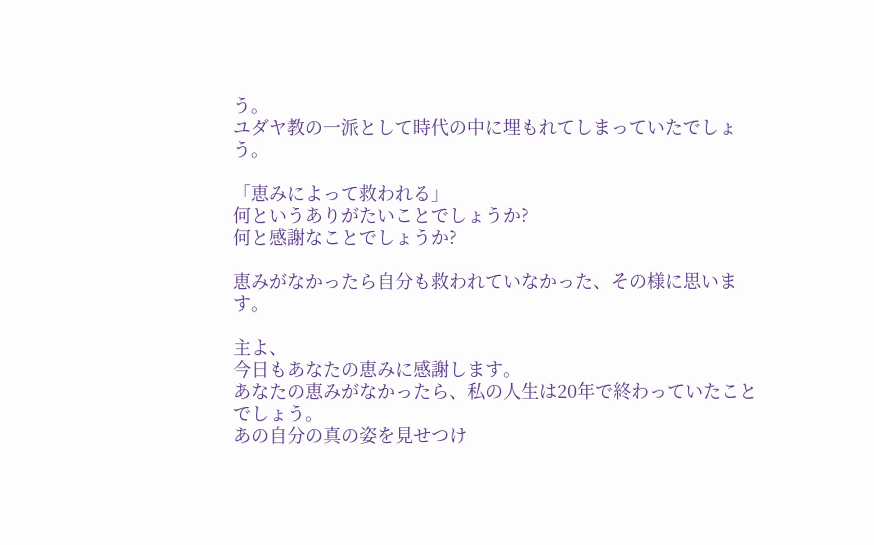う。
ユダヤ教の一派として時代の中に埋もれてしまっていたでしょう。

「恵みによって救われる」
何というありがたいことでしょうか?
何と感謝なことでしょうか?

恵みがなかったら自分も救われていなかった、その様に思います。

主よ、
今日もあなたの恵みに感謝します。
あなたの恵みがなかったら、私の人生は20年で終わっていたことでしょう。
あの自分の真の姿を見せつけ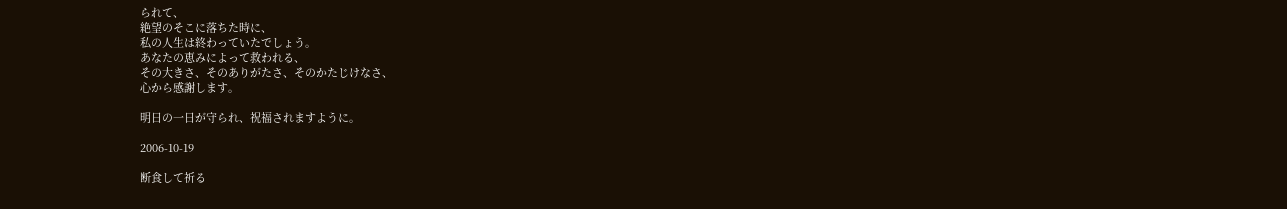られて、
絶望のそこに落ちた時に、
私の人生は終わっていたでしょう。
あなたの恵みによって救われる、
その大きさ、そのありがたさ、そのかたじけなさ、
心から感謝します。

明日の一日が守られ、祝福されますように。

2006-10-19

断食して祈る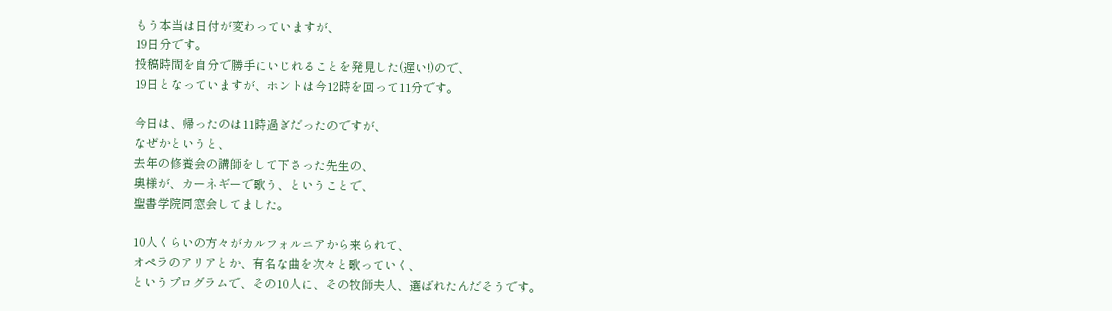もう本当は日付が変わっていますが、
19日分です。
投稿時間を自分で勝手にいじれることを発見した(遅い!)ので、
19日となっていますが、ホントは今12時を回って11分です。

今日は、帰ったのは11時過ぎだったのですが、
なぜかというと、
去年の修養会の講師をして下さった先生の、
奥様が、カーネギーで歌う、ということで、
聖書学院同窓会してました。

10人くらいの方々がカルフォルニアから来られて、
オペラのアリアとか、有名な曲を次々と歌っていく、
というプログラムで、その10人に、その牧師夫人、選ばれたんだそうです。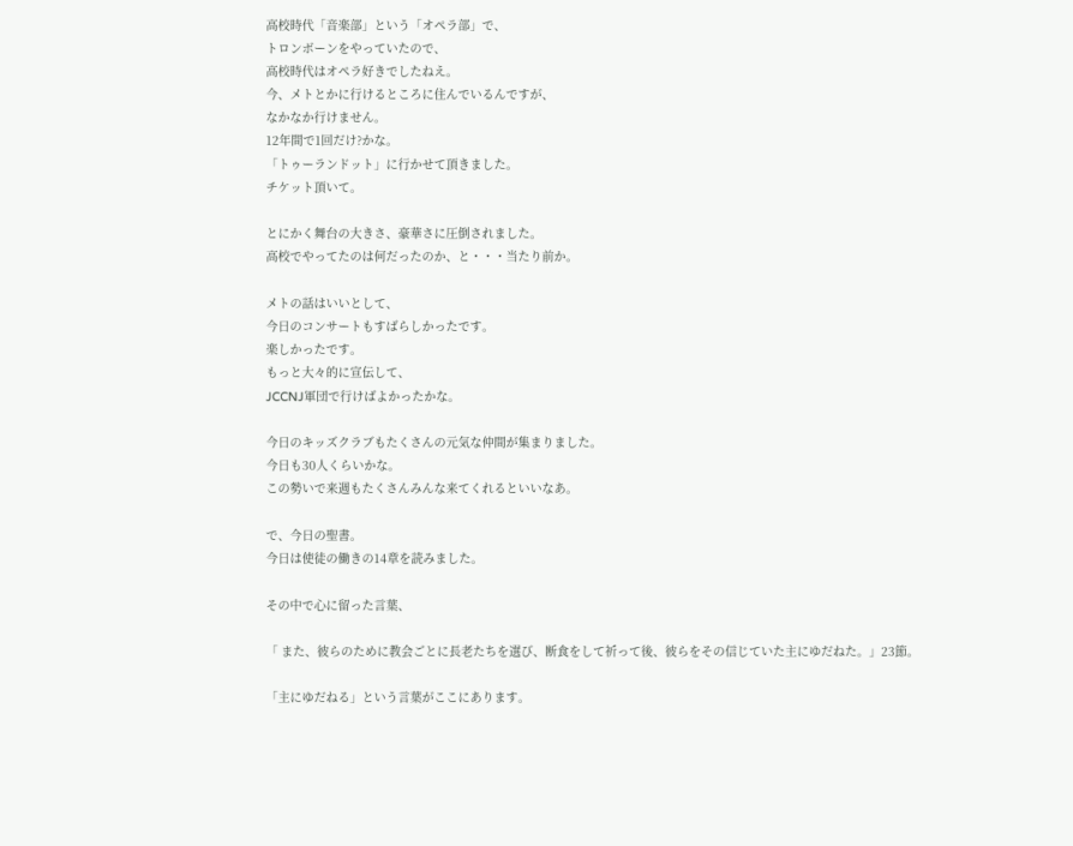高校時代「音楽部」という「オペラ部」で、
トロンボーンをやっていたので、
高校時代はオペラ好きでしたねえ。
今、メトとかに行けるところに住んでいるんですが、
なかなか行けません。
12年間で1回だけ?かな。
「トゥーランドット」に行かせて頂きました。
チケット頂いて。

とにかく舞台の大きさ、豪華さに圧倒されました。
高校でやってたのは何だったのか、と・・・当たり前か。

メトの話はいいとして、
今日のコンサートもすばらしかったです。
楽しかったです。
もっと大々的に宣伝して、
JCCNJ軍団で行けばよかったかな。

今日のキッズクラブもたくさんの元気な仲間が集まりました。
今日も30人くらいかな。
この勢いで来週もたくさんみんな来てくれるといいなあ。

で、今日の聖書。
今日は使徒の働きの14章を読みました。

その中で心に留った言葉、

「 また、彼らのために教会ごとに長老たちを選び、断食をして祈って後、彼らをその信じていた主にゆだねた。」23節。

「主にゆだねる」という言葉がここにあります。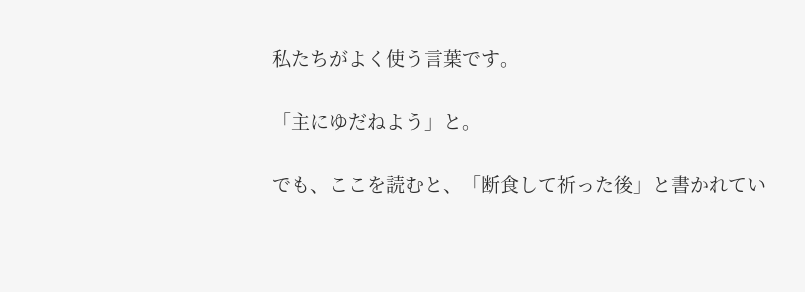私たちがよく使う言葉です。

「主にゆだねよう」と。

でも、ここを読むと、「断食して祈った後」と書かれてい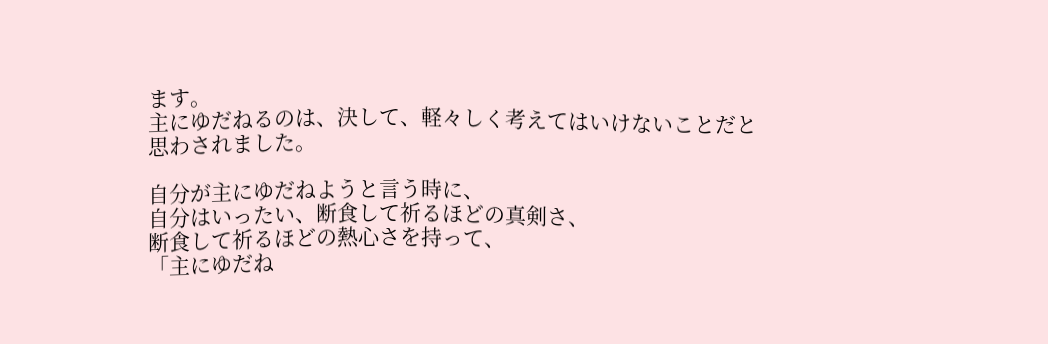ます。
主にゆだねるのは、決して、軽々しく考えてはいけないことだと思わされました。

自分が主にゆだねようと言う時に、
自分はいったい、断食して祈るほどの真剣さ、
断食して祈るほどの熱心さを持って、
「主にゆだね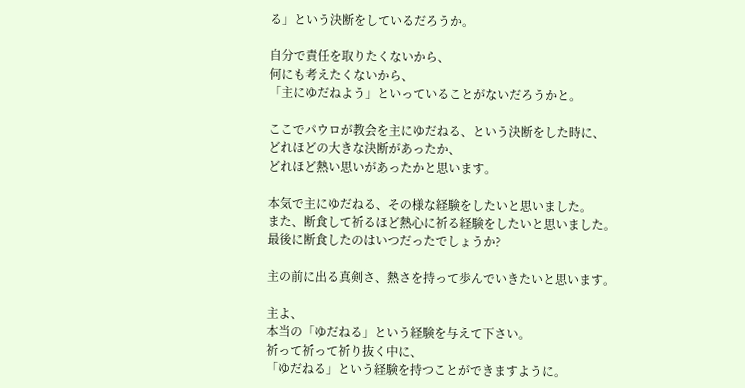る」という決断をしているだろうか。

自分で責任を取りたくないから、
何にも考えたくないから、
「主にゆだねよう」といっていることがないだろうかと。

ここでパウロが教会を主にゆだねる、という決断をした時に、
どれほどの大きな決断があったか、
どれほど熱い思いがあったかと思います。

本気で主にゆだねる、その様な経験をしたいと思いました。
また、断食して祈るほど熱心に祈る経験をしたいと思いました。
最後に断食したのはいつだったでしょうか?

主の前に出る真剣さ、熱さを持って歩んでいきたいと思います。

主よ、
本当の「ゆだねる」という経験を与えて下さい。
祈って祈って祈り抜く中に、
「ゆだねる」という経験を持つことができますように。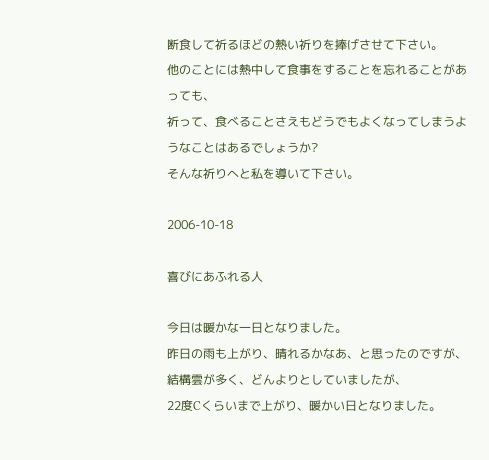断食して祈るほどの熱い祈りを捧げさせて下さい。
他のことには熱中して食事をすることを忘れることがあっても、
祈って、食べることさえもどうでもよくなってしまうようなことはあるでしょうか?
そんな祈りへと私を導いて下さい。

2006-10-18

喜びにあふれる人

今日は暖かな一日となりました。
昨日の雨も上がり、晴れるかなあ、と思ったのですが、
結構雲が多く、どんよりとしていましたが、
22度Cくらいまで上がり、暖かい日となりました。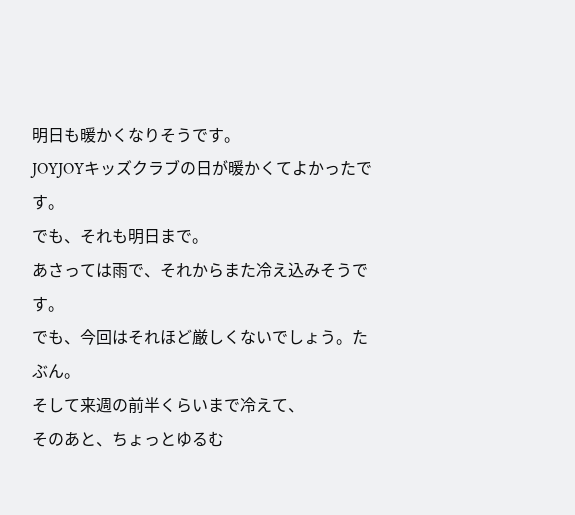明日も暖かくなりそうです。
JOYJOYキッズクラブの日が暖かくてよかったです。
でも、それも明日まで。
あさっては雨で、それからまた冷え込みそうです。
でも、今回はそれほど厳しくないでしょう。たぶん。
そして来週の前半くらいまで冷えて、
そのあと、ちょっとゆるむ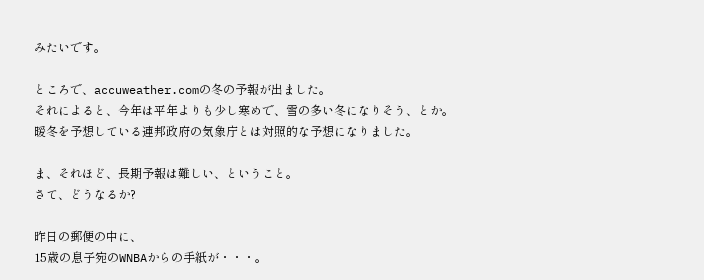みたいです。

ところで、accuweather.comの冬の予報が出ました。
それによると、今年は平年よりも少し寒めで、雪の多い冬になりそう、とか。
暖冬を予想している連邦政府の気象庁とは対照的な予想になりました。

ま、それほど、長期予報は難しい、ということ。
さて、どうなるか?

昨日の郵便の中に、
15歳の息子宛のWNBAからの手紙が・・・。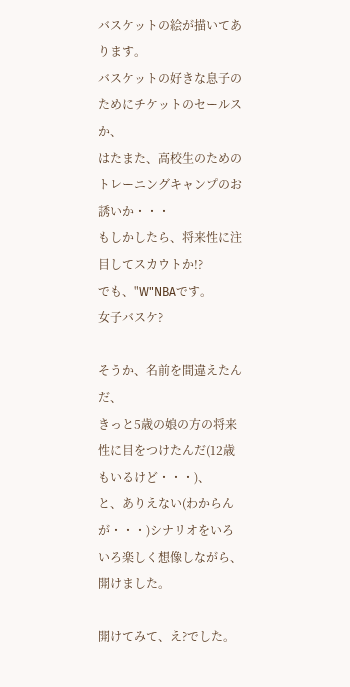バスケットの絵が描いてあります。
バスケットの好きな息子のためにチケットのセールスか、
はたまた、高校生のためのトレーニングキャンプのお誘いか・・・
もしかしたら、将来性に注目してスカウトか!?
でも、"W"NBAです。
女子バスケ?

そうか、名前を間違えたんだ、
きっと5歳の娘の方の将来性に目をつけたんだ(12歳もいるけど・・・)、
と、ありえない(わからんが・・・)シナリオをいろいろ楽しく想像しながら、開けました。

開けてみて、え?でした。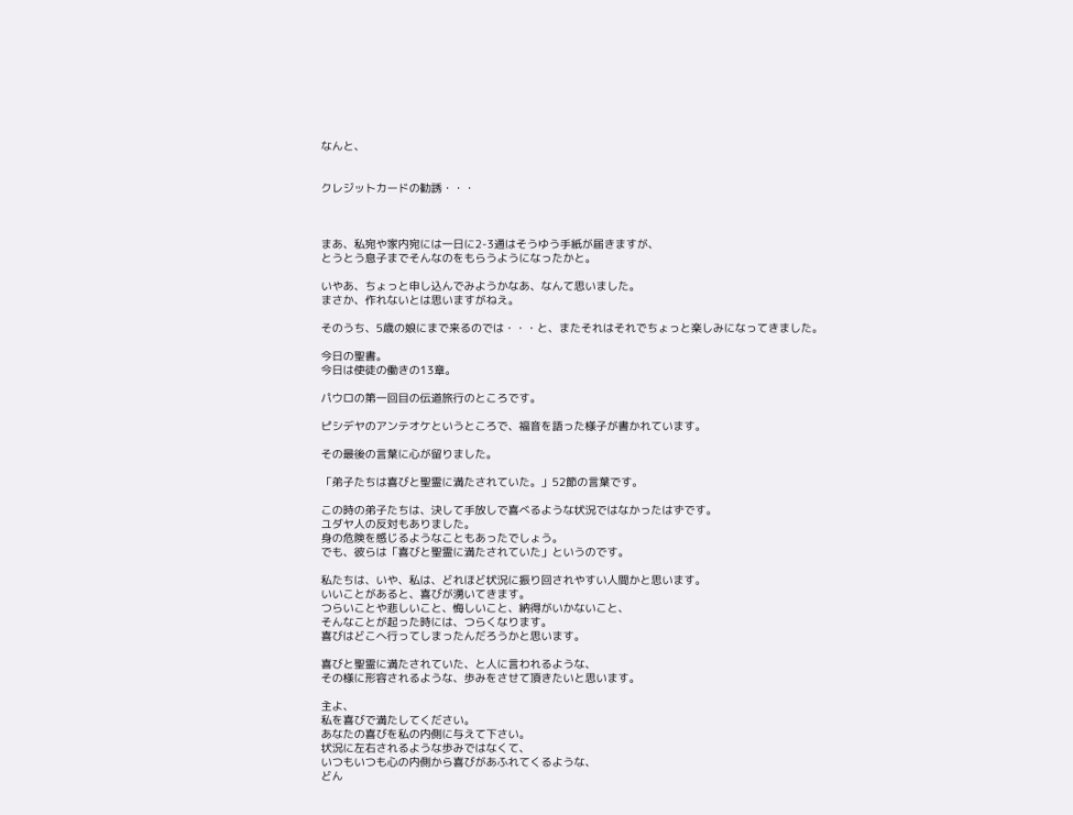なんと、


クレジットカードの勧誘・・・



まあ、私宛や家内宛には一日に2-3通はそうゆう手紙が届きますが、
とうとう息子までそんなのをもらうようになったかと。

いやあ、ちょっと申し込んでみようかなあ、なんて思いました。
まさか、作れないとは思いますがねえ。

そのうち、5歳の娘にまで来るのでは・・・と、またそれはそれでちょっと楽しみになってきました。

今日の聖書。
今日は使徒の働きの13章。

パウロの第一回目の伝道旅行のところです。

ピシデヤのアンテオケというところで、福音を語った様子が書かれています。

その最後の言葉に心が留りました。

「弟子たちは喜びと聖霊に満たされていた。」52節の言葉です。

この時の弟子たちは、決して手放しで喜べるような状況ではなかったはずです。
ユダヤ人の反対もありました。
身の危険を感じるようなこともあったでしょう。
でも、彼らは「喜びと聖霊に満たされていた」というのです。

私たちは、いや、私は、どれほど状況に振り回されやすい人間かと思います。
いいことがあると、喜びが湧いてきます。
つらいことや悲しいこと、悔しいこと、納得がいかないこと、
そんなことが起った時には、つらくなります。
喜びはどこへ行ってしまったんだろうかと思います。

喜びと聖霊に満たされていた、と人に言われるような、
その様に形容されるような、歩みをさせて頂きたいと思います。

主よ、
私を喜びで満たしてください。
あなたの喜びを私の内側に与えて下さい。
状況に左右されるような歩みではなくて、
いつもいつも心の内側から喜びがあふれてくるような、
どん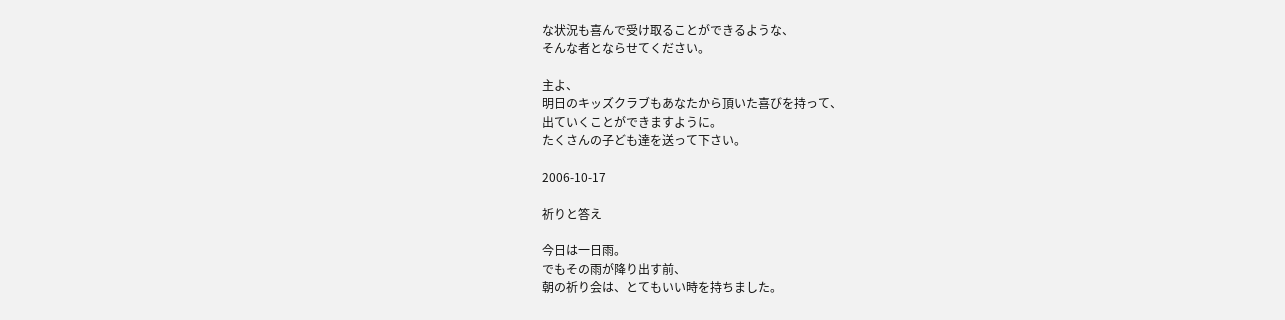な状況も喜んで受け取ることができるような、
そんな者とならせてください。

主よ、
明日のキッズクラブもあなたから頂いた喜びを持って、
出ていくことができますように。
たくさんの子ども達を送って下さい。

2006-10-17

祈りと答え

今日は一日雨。
でもその雨が降り出す前、
朝の祈り会は、とてもいい時を持ちました。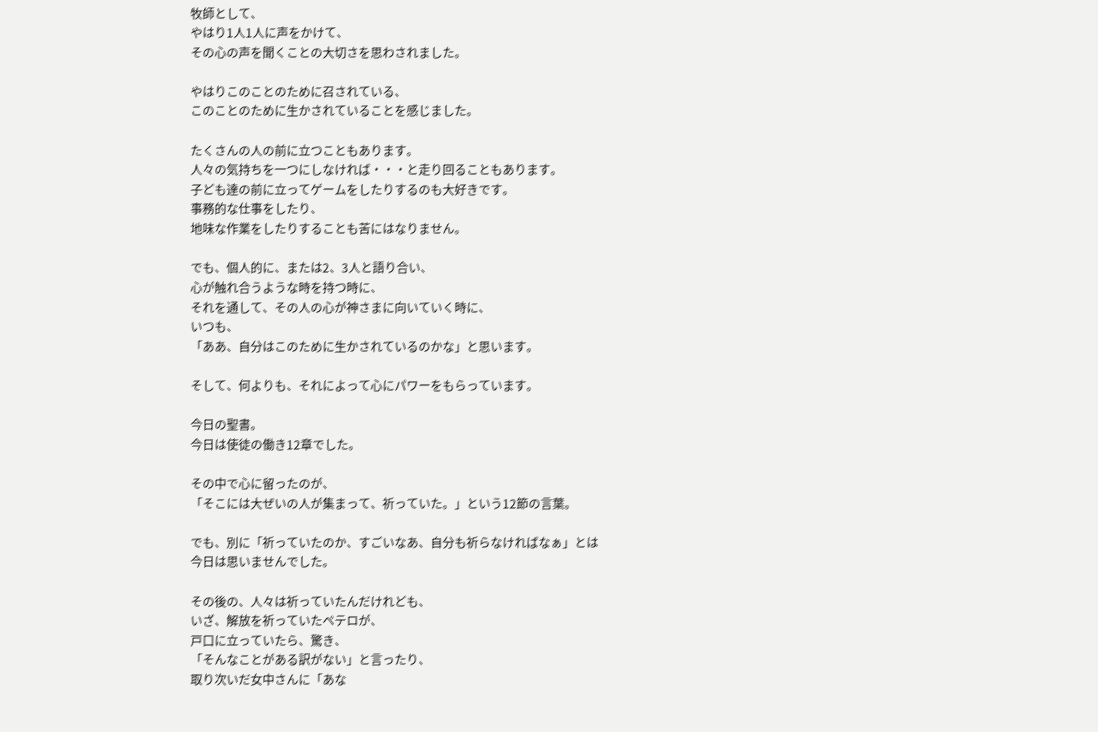牧師として、
やはり1人1人に声をかけて、
その心の声を聞くことの大切さを思わされました。

やはりこのことのために召されている、
このことのために生かされていることを感じました。

たくさんの人の前に立つこともあります。
人々の気持ちを一つにしなければ・・・と走り回ることもあります。
子ども達の前に立ってゲームをしたりするのも大好きです。
事務的な仕事をしたり、
地味な作業をしたりすることも苦にはなりません。

でも、個人的に、または2、3人と語り合い、
心が触れ合うような時を持つ時に、
それを通して、その人の心が神さまに向いていく時に、
いつも、
「ああ、自分はこのために生かされているのかな」と思います。

そして、何よりも、それによって心にパワーをもらっています。

今日の聖書。
今日は使徒の働き12章でした。

その中で心に留ったのが、
「そこには大ぜいの人が集まって、祈っていた。」という12節の言葉。

でも、別に「祈っていたのか、すごいなあ、自分も祈らなければなぁ」とは
今日は思いませんでした。

その後の、人々は祈っていたんだけれども、
いざ、解放を祈っていたペテロが、
戸口に立っていたら、驚き、
「そんなことがある訳がない」と言ったり、
取り次いだ女中さんに「あな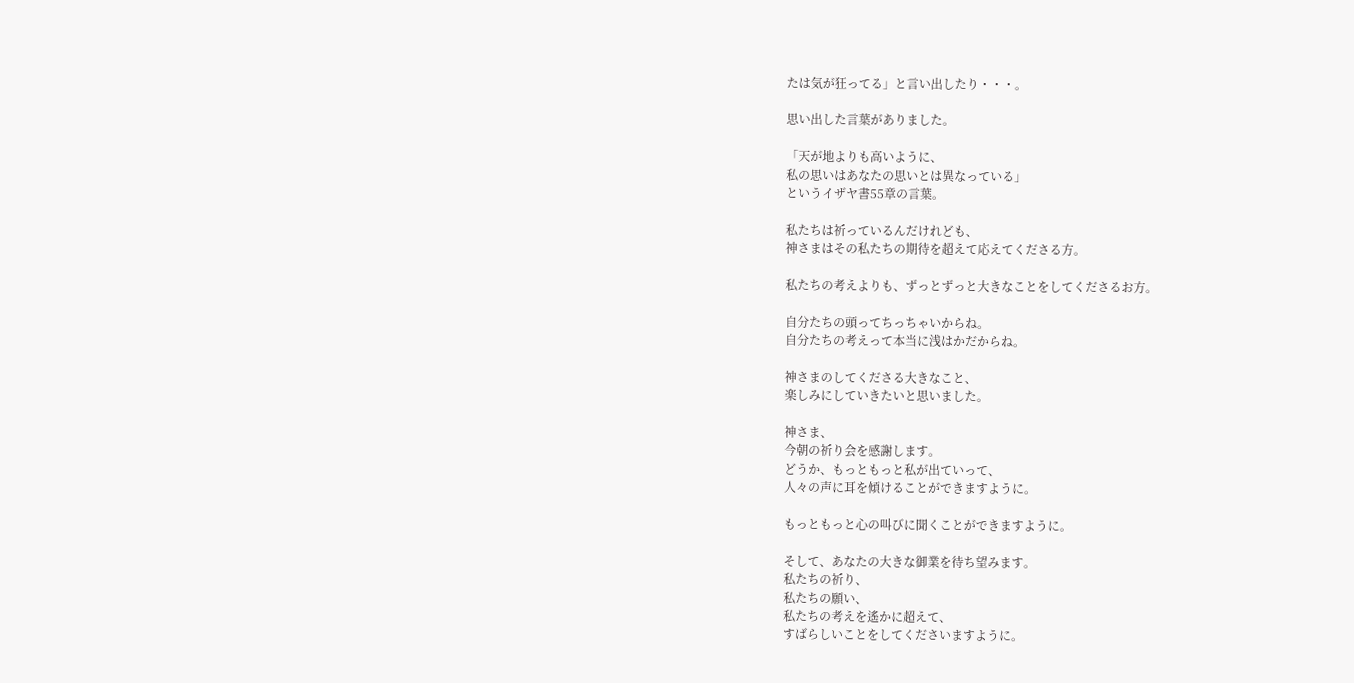たは気が狂ってる」と言い出したり・・・。

思い出した言葉がありました。

「天が地よりも高いように、
私の思いはあなたの思いとは異なっている」
というイザヤ書55章の言葉。

私たちは祈っているんだけれども、
神さまはその私たちの期待を超えて応えてくださる方。

私たちの考えよりも、ずっとずっと大きなことをしてくださるお方。

自分たちの頭ってちっちゃいからね。
自分たちの考えって本当に浅はかだからね。

神さまのしてくださる大きなこと、
楽しみにしていきたいと思いました。

神さま、
今朝の祈り会を感謝します。
どうか、もっともっと私が出ていって、
人々の声に耳を傾けることができますように。

もっともっと心の叫びに聞くことができますように。

そして、あなたの大きな御業を待ち望みます。
私たちの祈り、
私たちの願い、
私たちの考えを遙かに超えて、
すばらしいことをしてくださいますように。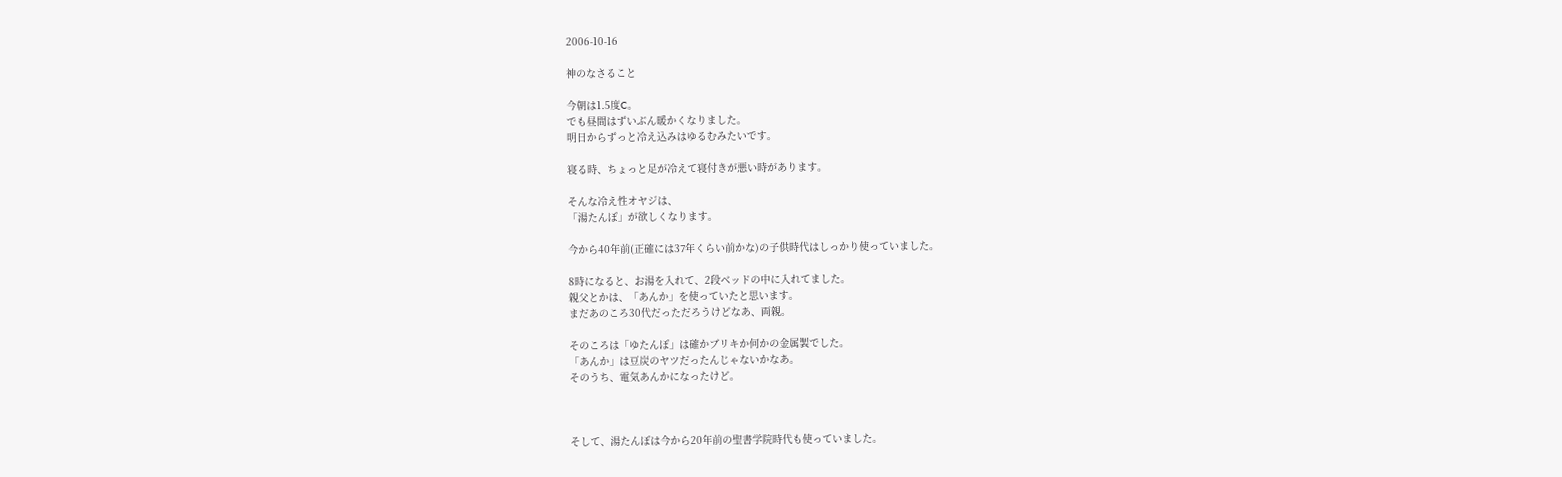2006-10-16

神のなさること

今朝は1.5度C。
でも昼間はずいぶん暖かくなりました。
明日からずっと冷え込みはゆるむみたいです。

寝る時、ちょっと足が冷えて寝付きが悪い時があります。

そんな冷え性オヤジは、
「湯たんぽ」が欲しくなります。

今から40年前(正確には37年くらい前かな)の子供時代はしっかり使っていました。

8時になると、お湯を入れて、2段ベッドの中に入れてました。
親父とかは、「あんか」を使っていたと思います。
まだあのころ30代だっただろうけどなあ、両親。

そのころは「ゆたんぽ」は確かブリキか何かの金属製でした。
「あんか」は豆炭のヤツだったんじゃないかなあ。
そのうち、電気あんかになったけど。



そして、湯たんぽは今から20年前の聖書学院時代も使っていました。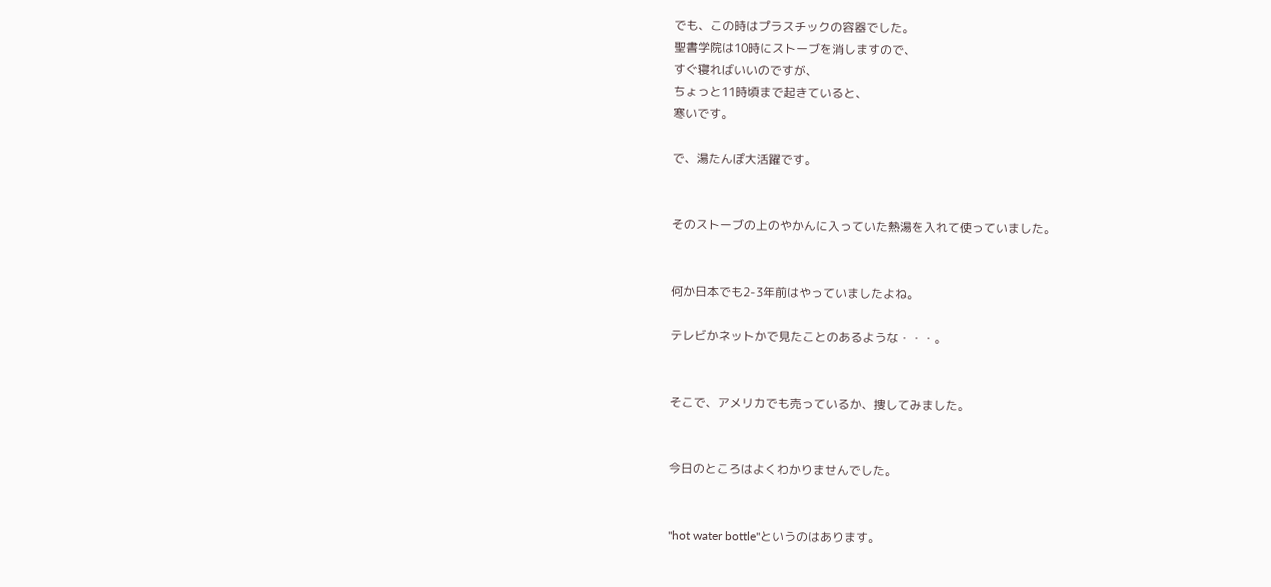でも、この時はプラスチックの容器でした。
聖書学院は10時にストーブを消しますので、
すぐ寝ればいいのですが、
ちょっと11時頃まで起きていると、
寒いです。

で、湯たんぽ大活躍です。


そのストーブの上のやかんに入っていた熱湯を入れて使っていました。


何か日本でも2-3年前はやっていましたよね。

テレビかネットかで見たことのあるような・・・。


そこで、アメリカでも売っているか、捜してみました。


今日のところはよくわかりませんでした。


"hot water bottle"というのはあります。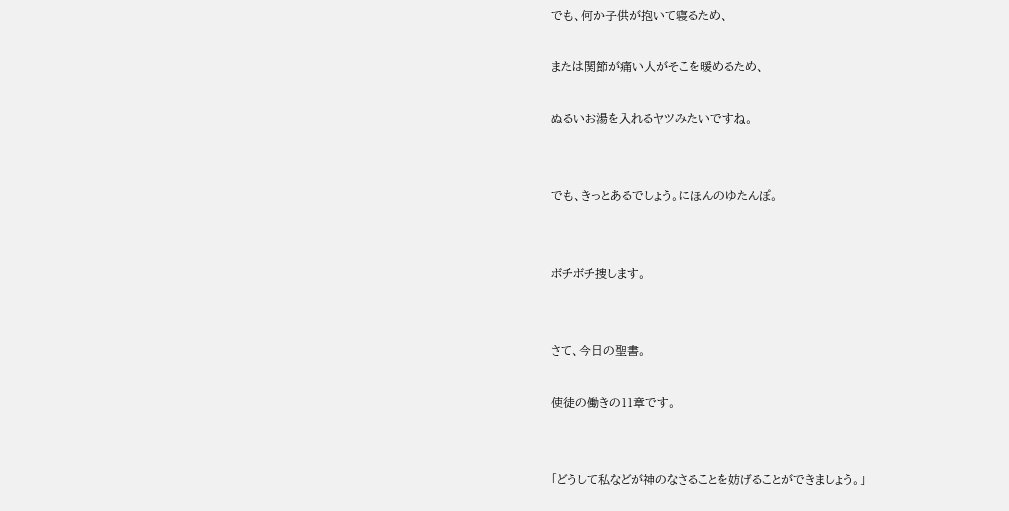でも、何か子供が抱いて寝るため、

または関節が痛い人がそこを暖めるため、

ぬるいお湯を入れるヤツみたいですね。


でも、きっとあるでしょう。にほんのゆたんぽ。


ボチボチ捜します。


さて、今日の聖書。

使徒の働きの11章です。


「どうして私などが神のなさることを妨げることができましょう。」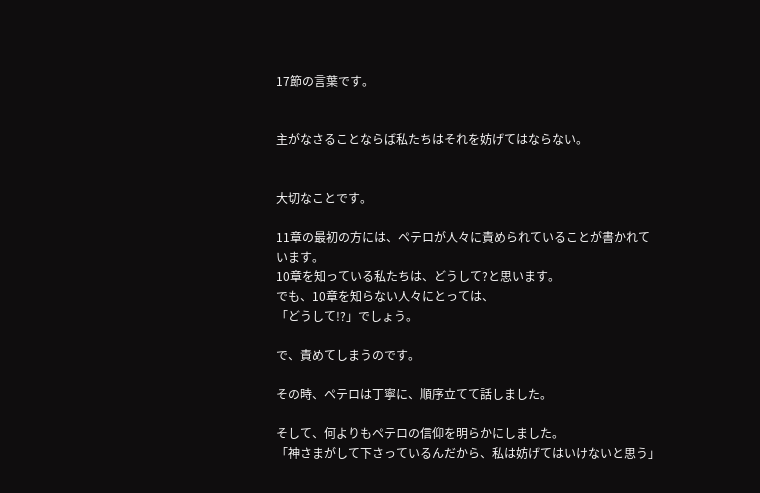17節の言葉です。


主がなさることならば私たちはそれを妨げてはならない。


大切なことです。

11章の最初の方には、ペテロが人々に責められていることが書かれています。
10章を知っている私たちは、どうして?と思います。
でも、10章を知らない人々にとっては、
「どうして!?」でしょう。

で、責めてしまうのです。

その時、ペテロは丁寧に、順序立てて話しました。

そして、何よりもペテロの信仰を明らかにしました。
「神さまがして下さっているんだから、私は妨げてはいけないと思う」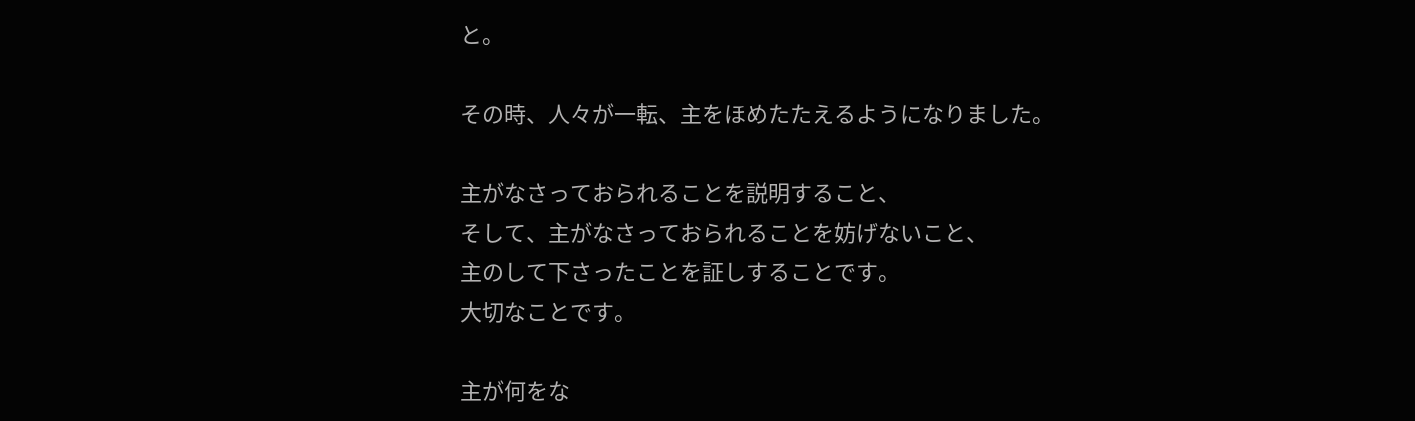と。

その時、人々が一転、主をほめたたえるようになりました。

主がなさっておられることを説明すること、
そして、主がなさっておられることを妨げないこと、
主のして下さったことを証しすることです。
大切なことです。

主が何をな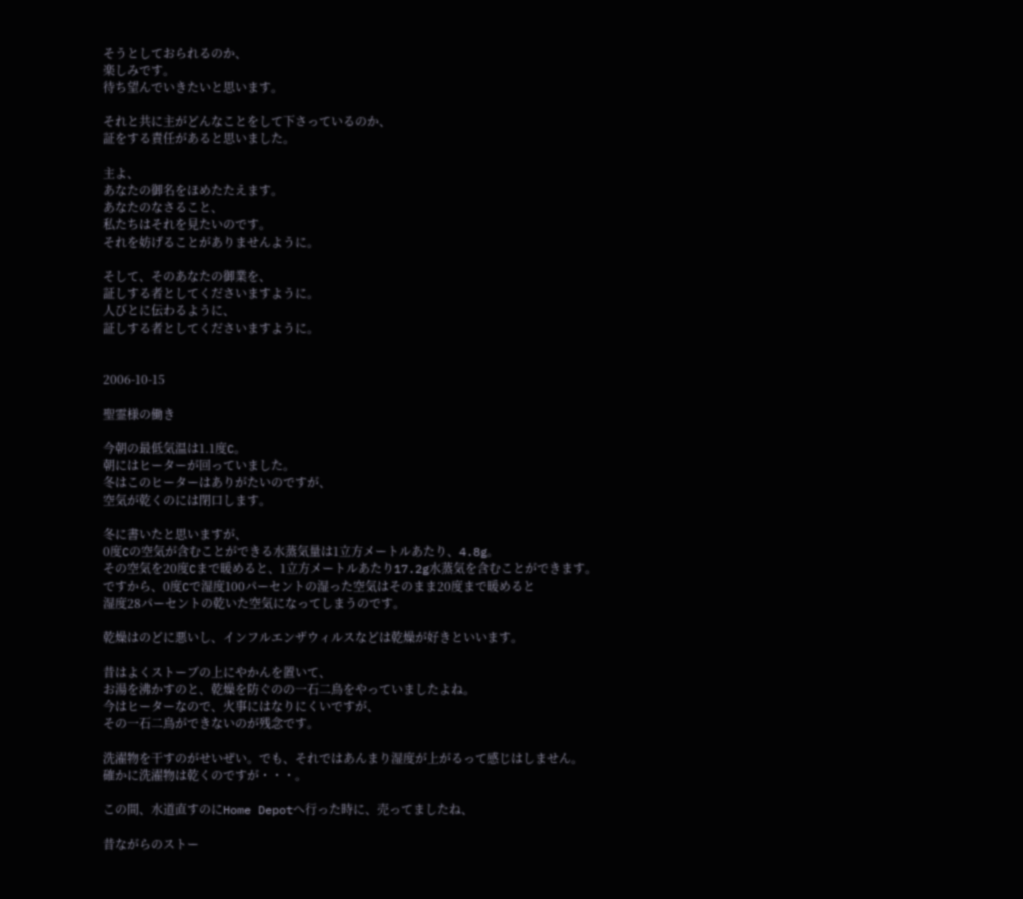そうとしておられるのか、
楽しみです。
待ち望んでいきたいと思います。

それと共に主がどんなことをして下さっているのか、
証をする責任があると思いました。

主よ、
あなたの御名をほめたたえます。
あなたのなさること、
私たちはそれを見たいのです。
それを妨げることがありませんように。

そして、そのあなたの御業を、
証しする者としてくださいますように。
人びとに伝わるように、
証しする者としてくださいますように。


2006-10-15

聖霊様の働き

今朝の最低気温は1.1度C。
朝にはヒーターが回っていました。
冬はこのヒーターはありがたいのですが、
空気が乾くのには閉口します。

冬に書いたと思いますが、
0度Cの空気が含むことができる水蒸気量は1立方メートルあたり、4.8g。
その空気を20度Cまで暖めると、1立方メートルあたり17.2g水蒸気を含むことができます。
ですから、0度Cで湿度100パーセントの湿った空気はそのまま20度まで暖めると
湿度28パーセントの乾いた空気になってしまうのです。

乾燥はのどに悪いし、インフルエンザウィルスなどは乾燥が好きといいます。

昔はよくストーブの上にやかんを置いて、
お湯を沸かすのと、乾燥を防ぐのの一石二鳥をやっていましたよね。
今はヒーターなので、火事にはなりにくいですが、
その一石二鳥ができないのが残念です。

洗濯物を干すのがせいぜい。でも、それではあんまり湿度が上がるって感じはしません。
確かに洗濯物は乾くのですが・・・。

この間、水道直すのにHome Depotへ行った時に、売ってましたね、

昔ながらのストー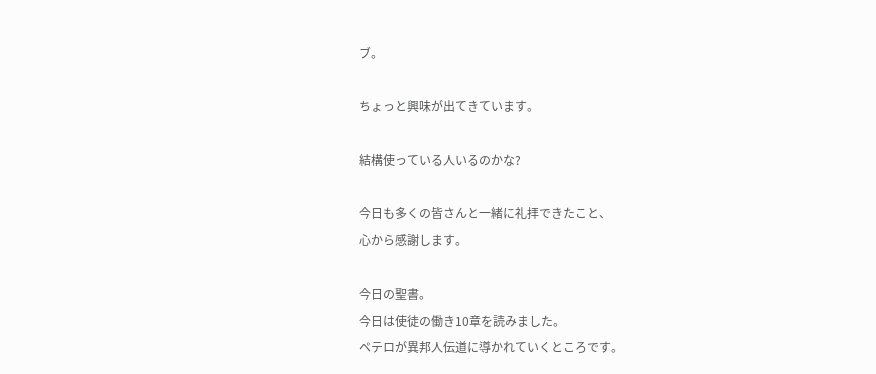ブ。

ちょっと興味が出てきています。

結構使っている人いるのかな?

今日も多くの皆さんと一緒に礼拝できたこと、
心から感謝します。

今日の聖書。
今日は使徒の働き10章を読みました。
ペテロが異邦人伝道に導かれていくところです。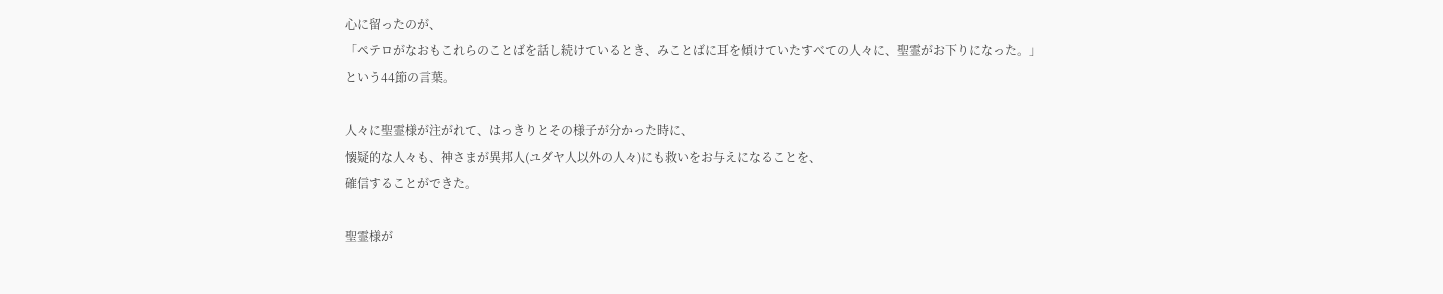心に留ったのが、
「ペテロがなおもこれらのことばを話し続けているとき、みことばに耳を傾けていたすべての人々に、聖霊がお下りになった。」
という44節の言葉。

人々に聖霊様が注がれて、はっきりとその様子が分かった時に、
懐疑的な人々も、神さまが異邦人(ユダヤ人以外の人々)にも救いをお与えになることを、
確信することができた。

聖霊様が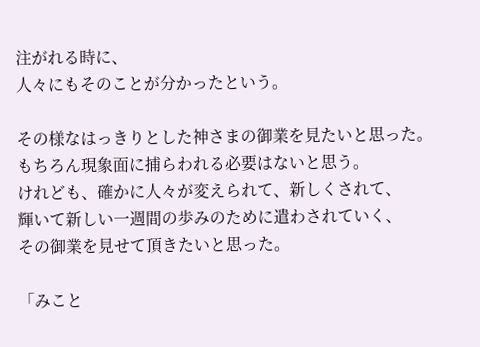注がれる時に、
人々にもそのことが分かったという。

その様なはっきりとした神さまの御業を見たいと思った。
もちろん現象面に捕らわれる必要はないと思う。
けれども、確かに人々が変えられて、新しくされて、
輝いて新しい一週間の歩みのために遣わされていく、
その御業を見せて頂きたいと思った。

「みこと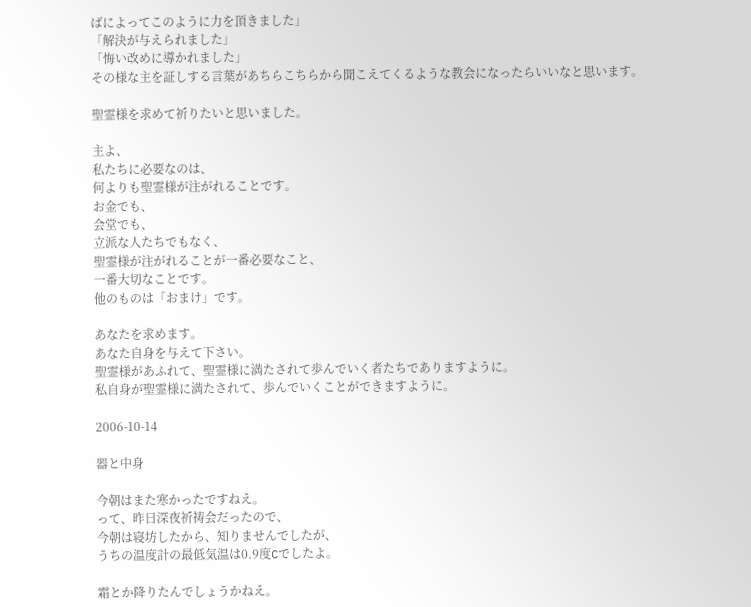ばによってこのように力を頂きました」
「解決が与えられました」
「悔い改めに導かれました」
その様な主を証しする言葉があちらこちらから聞こえてくるような教会になったらいいなと思います。

聖霊様を求めて祈りたいと思いました。

主よ、
私たちに必要なのは、
何よりも聖霊様が注がれることです。
お金でも、
会堂でも、
立派な人たちでもなく、
聖霊様が注がれることが一番必要なこと、
一番大切なことです。
他のものは「おまけ」です。

あなたを求めます。
あなた自身を与えて下さい。
聖霊様があふれて、聖霊様に満たされて歩んでいく者たちでありますように。
私自身が聖霊様に満たされて、歩んでいくことができますように。

2006-10-14

器と中身

今朝はまた寒かったですねえ。
って、昨日深夜祈祷会だったので、
今朝は寝坊したから、知りませんでしたが、
うちの温度計の最低気温は0.9度Cでしたよ。

霜とか降りたんでしょうかねえ。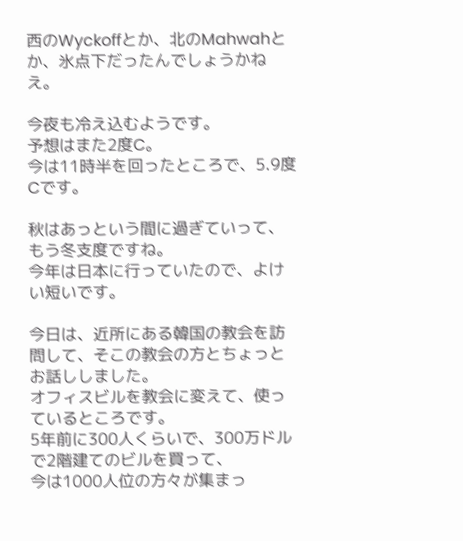西のWyckoffとか、北のMahwahとか、氷点下だったんでしょうかねえ。

今夜も冷え込むようです。
予想はまた2度C。
今は11時半を回ったところで、5.9度Cです。

秋はあっという間に過ぎていって、
もう冬支度ですね。
今年は日本に行っていたので、よけい短いです。

今日は、近所にある韓国の教会を訪問して、そこの教会の方とちょっとお話ししました。
オフィスビルを教会に変えて、使っているところです。
5年前に300人くらいで、300万ドルで2階建てのビルを買って、
今は1000人位の方々が集まっ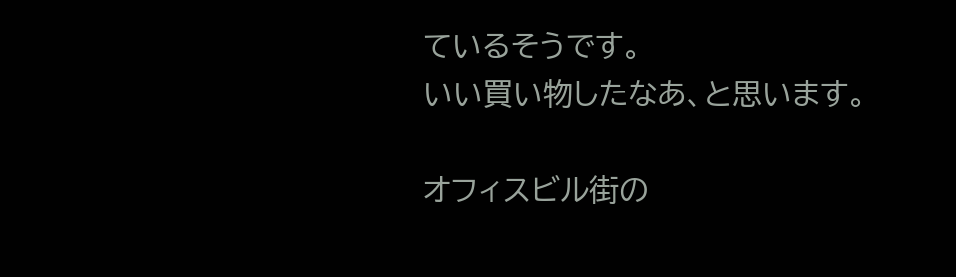ているそうです。
いい買い物したなあ、と思います。

オフィスビル街の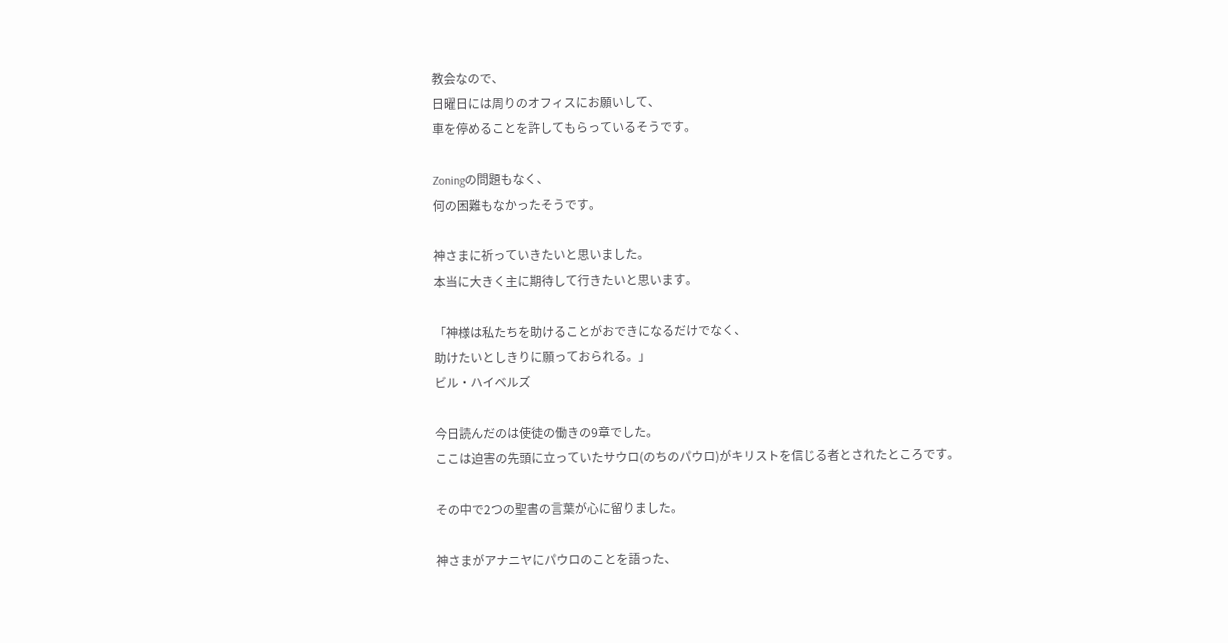教会なので、
日曜日には周りのオフィスにお願いして、
車を停めることを許してもらっているそうです。

Zoningの問題もなく、
何の困難もなかったそうです。

神さまに祈っていきたいと思いました。
本当に大きく主に期待して行きたいと思います。

「神様は私たちを助けることがおできになるだけでなく、
助けたいとしきりに願っておられる。」
ビル・ハイベルズ

今日読んだのは使徒の働きの9章でした。
ここは迫害の先頭に立っていたサウロ(のちのパウロ)がキリストを信じる者とされたところです。

その中で2つの聖書の言葉が心に留りました。

神さまがアナニヤにパウロのことを語った、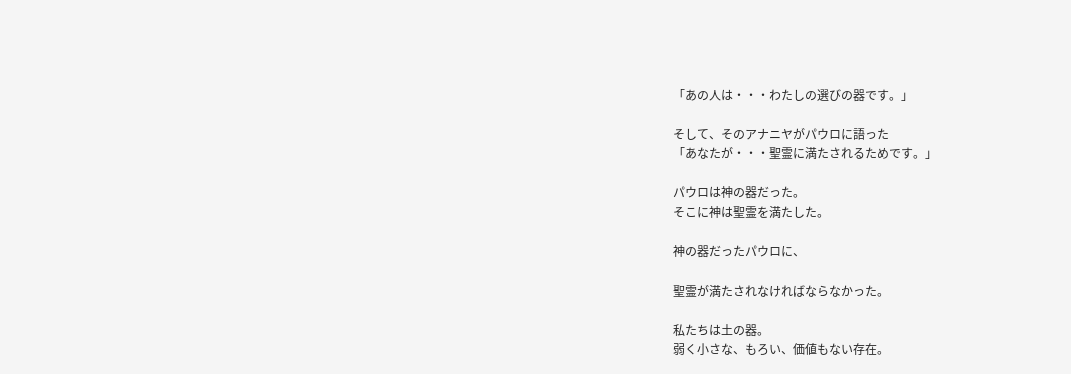「あの人は・・・わたしの選びの器です。」

そして、そのアナニヤがパウロに語った
「あなたが・・・聖霊に満たされるためです。」

パウロは神の器だった。
そこに神は聖霊を満たした。

神の器だったパウロに、

聖霊が満たされなければならなかった。

私たちは土の器。
弱く小さな、もろい、価値もない存在。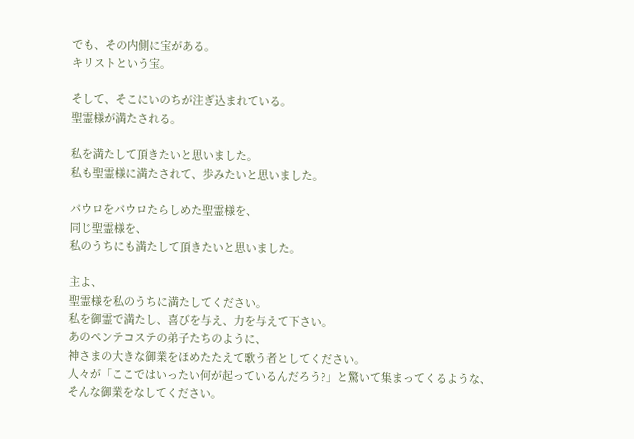でも、その内側に宝がある。
キリストという宝。

そして、そこにいのちが注ぎ込まれている。
聖霊様が満たされる。

私を満たして頂きたいと思いました。
私も聖霊様に満たされて、歩みたいと思いました。

パウロをパウロたらしめた聖霊様を、
同じ聖霊様を、
私のうちにも満たして頂きたいと思いました。

主よ、
聖霊様を私のうちに満たしてください。
私を御霊で満たし、喜びを与え、力を与えて下さい。
あのペンテコステの弟子たちのように、
神さまの大きな御業をほめたたえて歌う者としてください。
人々が「ここではいったい何が起っているんだろう?」と驚いて集まってくるような、
そんな御業をなしてください。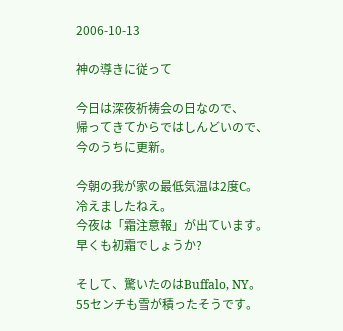2006-10-13

神の導きに従って

今日は深夜祈祷会の日なので、
帰ってきてからではしんどいので、
今のうちに更新。

今朝の我が家の最低気温は2度C。
冷えましたねえ。
今夜は「霜注意報」が出ています。
早くも初霜でしょうか?

そして、驚いたのはBuffalo, NY。
55センチも雪が積ったそうです。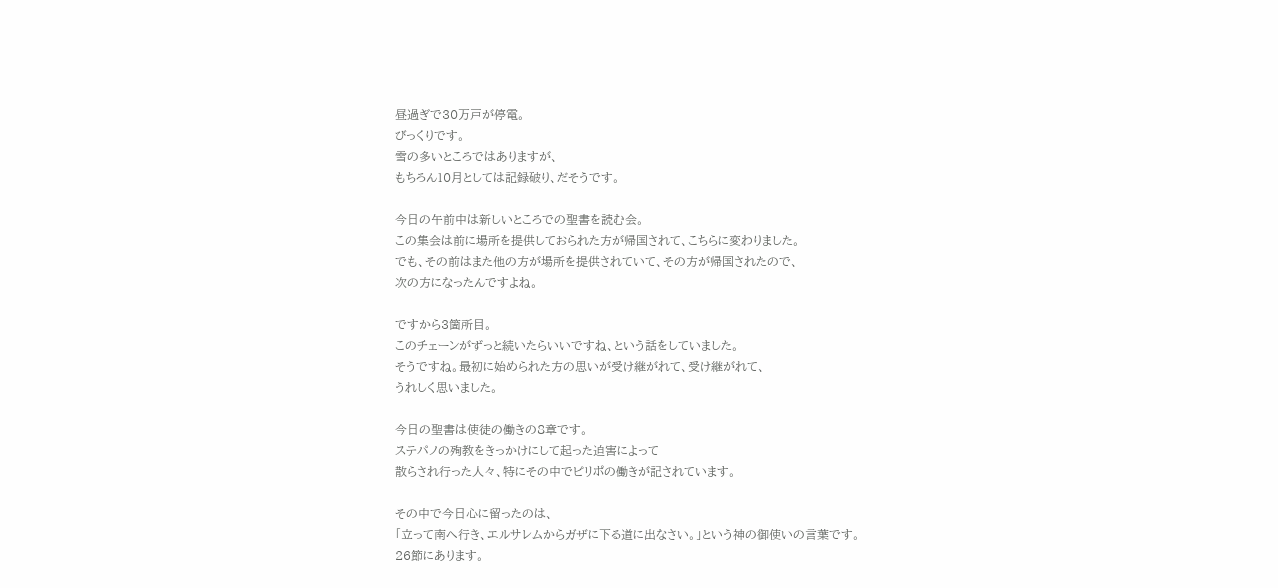昼過ぎで30万戸が停電。
びっくりです。
雪の多いところではありますが、
もちろん10月としては記録破り、だそうです。

今日の午前中は新しいところでの聖書を読む会。
この集会は前に場所を提供しておられた方が帰国されて、こちらに変わりました。
でも、その前はまた他の方が場所を提供されていて、その方が帰国されたので、
次の方になったんですよね。

ですから3箇所目。
このチェーンがずっと続いたらいいですね、という話をしていました。
そうですね。最初に始められた方の思いが受け継がれて、受け継がれて、
うれしく思いました。

今日の聖書は使徒の働きの8章です。
ステパノの殉教をきっかけにして起った迫害によって
散らされ行った人々、特にその中でピリポの働きが記されています。

その中で今日心に留ったのは、
「立って南へ行き、エルサレムからガザに下る道に出なさい。」という神の御使いの言葉です。
26節にあります。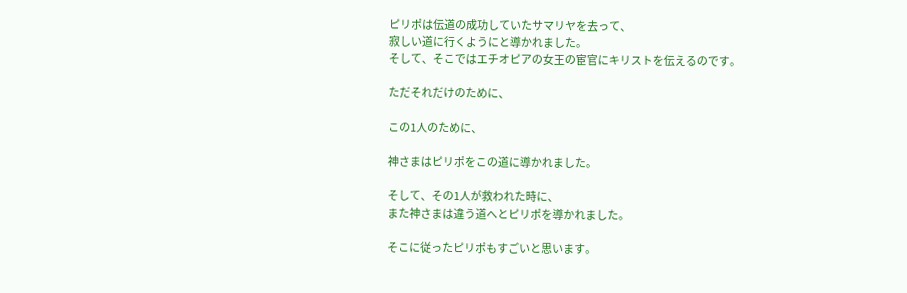ピリポは伝道の成功していたサマリヤを去って、
寂しい道に行くようにと導かれました。
そして、そこではエチオピアの女王の宦官にキリストを伝えるのです。

ただそれだけのために、

この1人のために、

神さまはピリポをこの道に導かれました。

そして、その1人が救われた時に、
また神さまは違う道へとピリポを導かれました。

そこに従ったピリポもすごいと思います。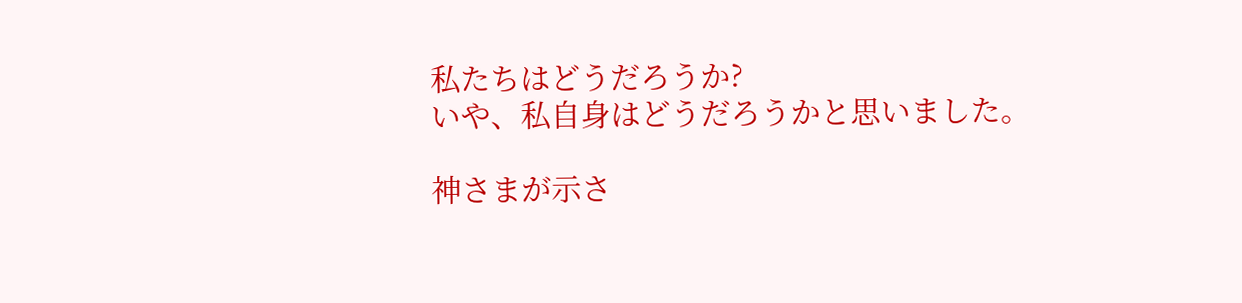私たちはどうだろうか?
いや、私自身はどうだろうかと思いました。

神さまが示さ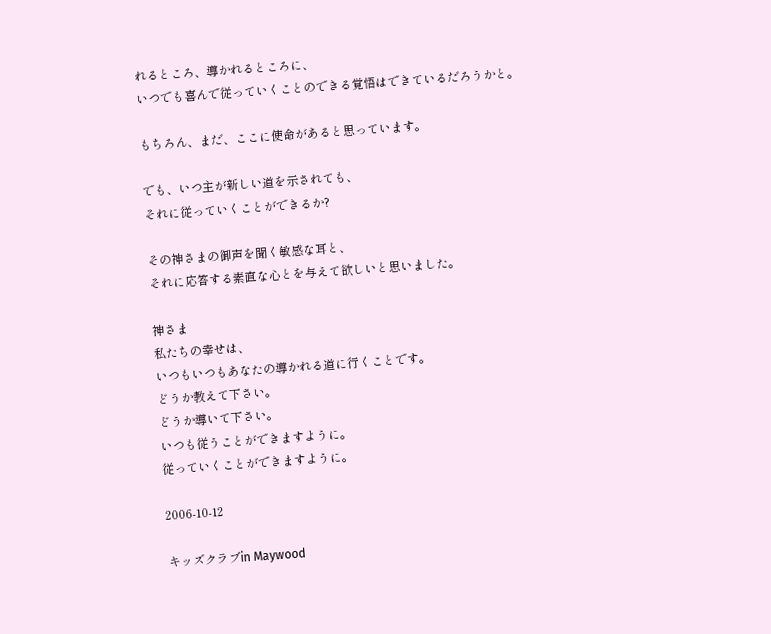れるところ、導かれるところに、
いつでも喜んで従っていくことのできる覚悟はできているだろうかと。

もちろん、まだ、ここに使命があると思っています。

でも、いつ主が新しい道を示されても、
それに従っていくことができるか?

その神さまの御声を聞く敏感な耳と、
それに応答する素直な心とを与えて欲しいと思いました。

神さま
私たちの幸せは、
いつもいつもあなたの導かれる道に行くことです。
どうか教えて下さい。
どうか導いて下さい。
いつも従うことができますように。
従っていくことができますように。

2006-10-12

キッズクラブin Maywood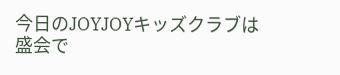今日のJOYJOYキッズクラブは盛会で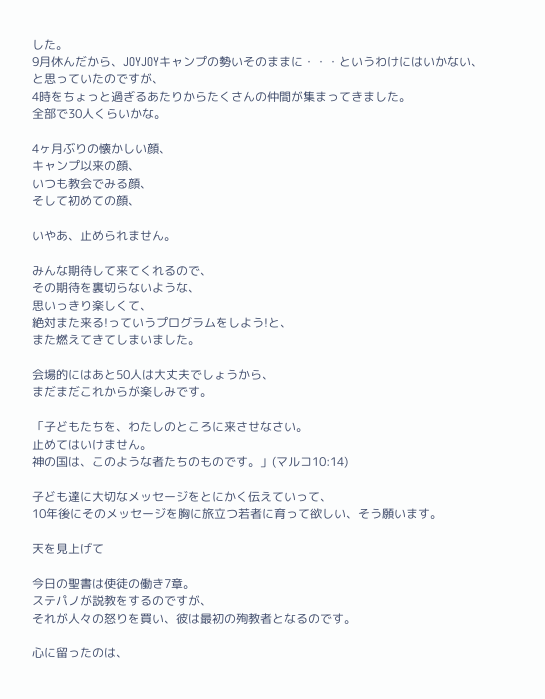した。
9月休んだから、JOYJOYキャンプの勢いそのままに・・・というわけにはいかない、
と思っていたのですが、
4時をちょっと過ぎるあたりからたくさんの仲間が集まってきました。
全部で30人くらいかな。

4ヶ月ぶりの懐かしい顔、
キャンプ以来の顔、
いつも教会でみる顔、
そして初めての顔、

いやあ、止められません。

みんな期待して来てくれるので、
その期待を裏切らないような、
思いっきり楽しくて、
絶対また来る!っていうプログラムをしよう!と、
また燃えてきてしまいました。

会場的にはあと50人は大丈夫でしょうから、
まだまだこれからが楽しみです。

「子どもたちを、わたしのところに来させなさい。
止めてはいけません。
神の国は、このような者たちのものです。」(マルコ10:14)

子ども達に大切なメッセージをとにかく伝えていって、
10年後にそのメッセージを胸に旅立つ若者に育って欲しい、そう願います。

天を見上げて

今日の聖書は使徒の働き7章。
ステパノが説教をするのですが、
それが人々の怒りを買い、彼は最初の殉教者となるのです。

心に留ったのは、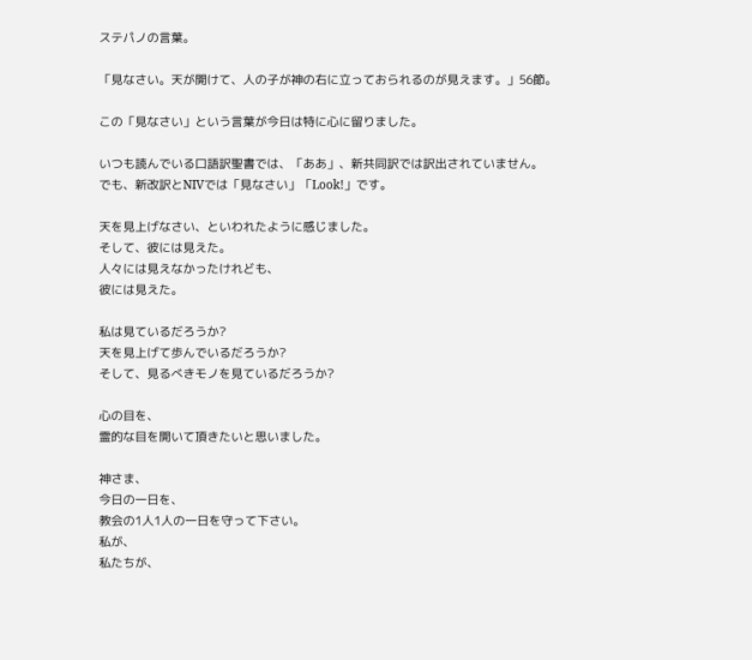ステパノの言葉。

「見なさい。天が開けて、人の子が神の右に立っておられるのが見えます。」56節。

この「見なさい」という言葉が今日は特に心に留りました。

いつも読んでいる口語訳聖書では、「ああ」、新共同訳では訳出されていません。
でも、新改訳とNIVでは「見なさい」「Look!」です。

天を見上げなさい、といわれたように感じました。
そして、彼には見えた。
人々には見えなかったけれども、
彼には見えた。

私は見ているだろうか?
天を見上げて歩んでいるだろうか?
そして、見るべきモノを見ているだろうか?

心の目を、
霊的な目を開いて頂きたいと思いました。

神さま、
今日の一日を、
教会の1人1人の一日を守って下さい。
私が、
私たちが、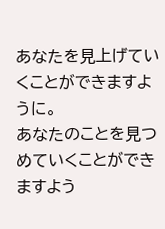あなたを見上げていくことができますように。
あなたのことを見つめていくことができますよう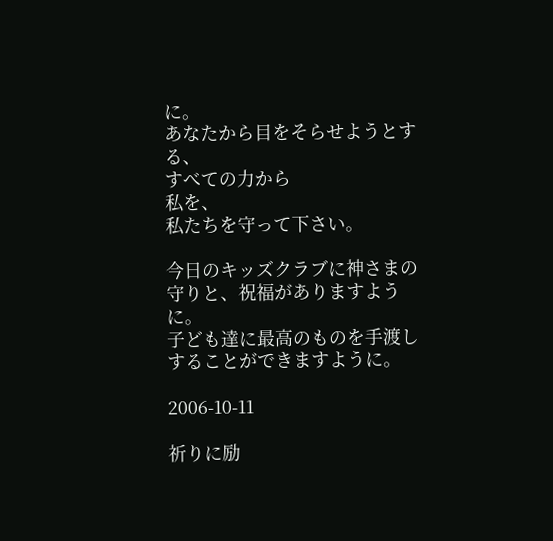に。
あなたから目をそらせようとする、
すべての力から
私を、
私たちを守って下さい。

今日のキッズクラブに神さまの守りと、祝福がありますように。
子ども達に最高のものを手渡しすることができますように。

2006-10-11

祈りに励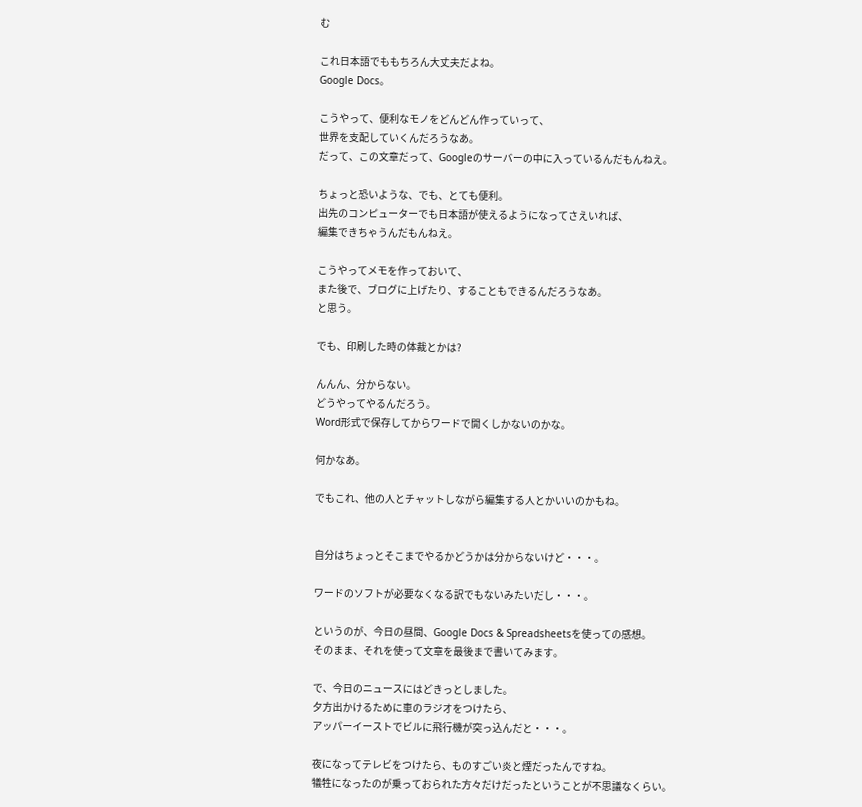む

これ日本語でももちろん大丈夫だよね。
Google Docs。

こうやって、便利なモノをどんどん作っていって、
世界を支配していくんだろうなあ。
だって、この文章だって、Googleのサーバーの中に入っているんだもんねえ。

ちょっと恐いような、でも、とても便利。
出先のコンピューターでも日本語が使えるようになってさえいれば、
編集できちゃうんだもんねえ。

こうやってメモを作っておいて、
また後で、ブログに上げたり、することもできるんだろうなあ。
と思う。

でも、印刷した時の体裁とかは?

んんん、分からない。
どうやってやるんだろう。
Word形式で保存してからワードで開くしかないのかな。

何かなあ。

でもこれ、他の人とチャットしながら編集する人とかいいのかもね。


自分はちょっとそこまでやるかどうかは分からないけど・・・。

ワードのソフトが必要なくなる訳でもないみたいだし・・・。

というのが、今日の昼間、Google Docs & Spreadsheetsを使っての感想。
そのまま、それを使って文章を最後まで書いてみます。

で、今日のニュースにはどきっとしました。
夕方出かけるために車のラジオをつけたら、
アッパーイーストでビルに飛行機が突っ込んだと・・・。

夜になってテレビをつけたら、ものすごい炎と煙だったんですね。
犠牲になったのが乗っておられた方々だけだったということが不思議なくらい。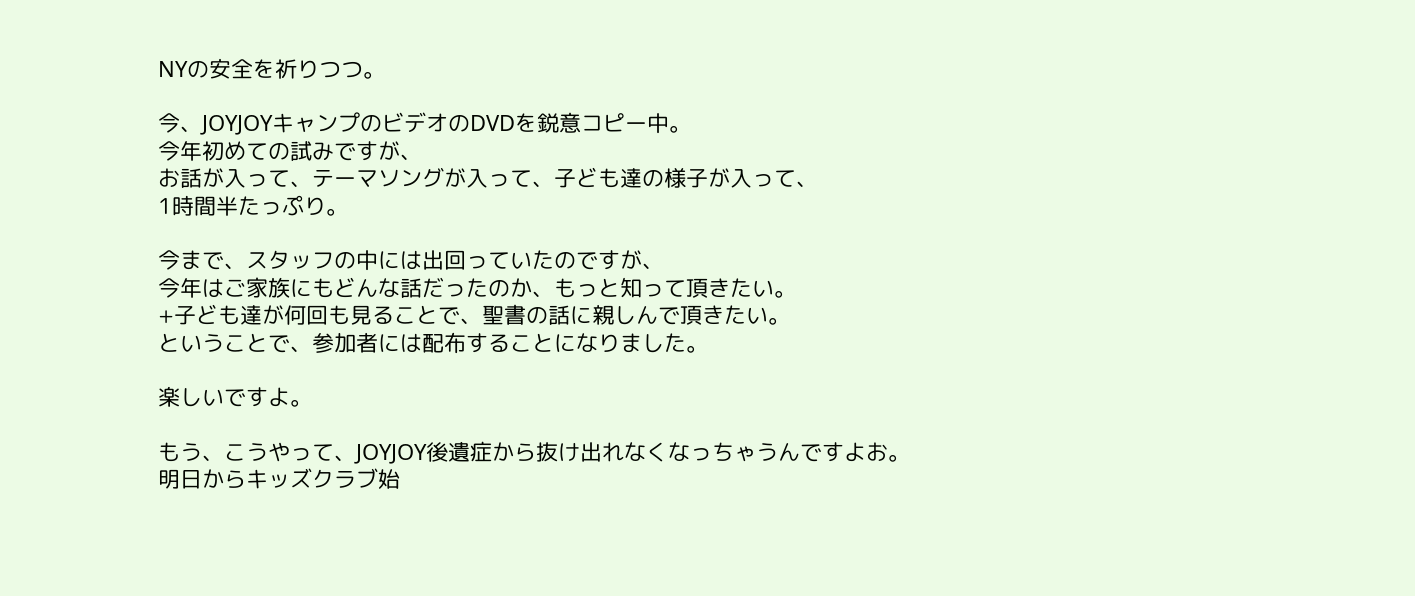NYの安全を祈りつつ。

今、JOYJOYキャンプのビデオのDVDを鋭意コピー中。
今年初めての試みですが、
お話が入って、テーマソングが入って、子ども達の様子が入って、
1時間半たっぷり。

今まで、スタッフの中には出回っていたのですが、
今年はご家族にもどんな話だったのか、もっと知って頂きたい。
+子ども達が何回も見ることで、聖書の話に親しんで頂きたい。
ということで、参加者には配布することになりました。

楽しいですよ。

もう、こうやって、JOYJOY後遺症から抜け出れなくなっちゃうんですよお。
明日からキッズクラブ始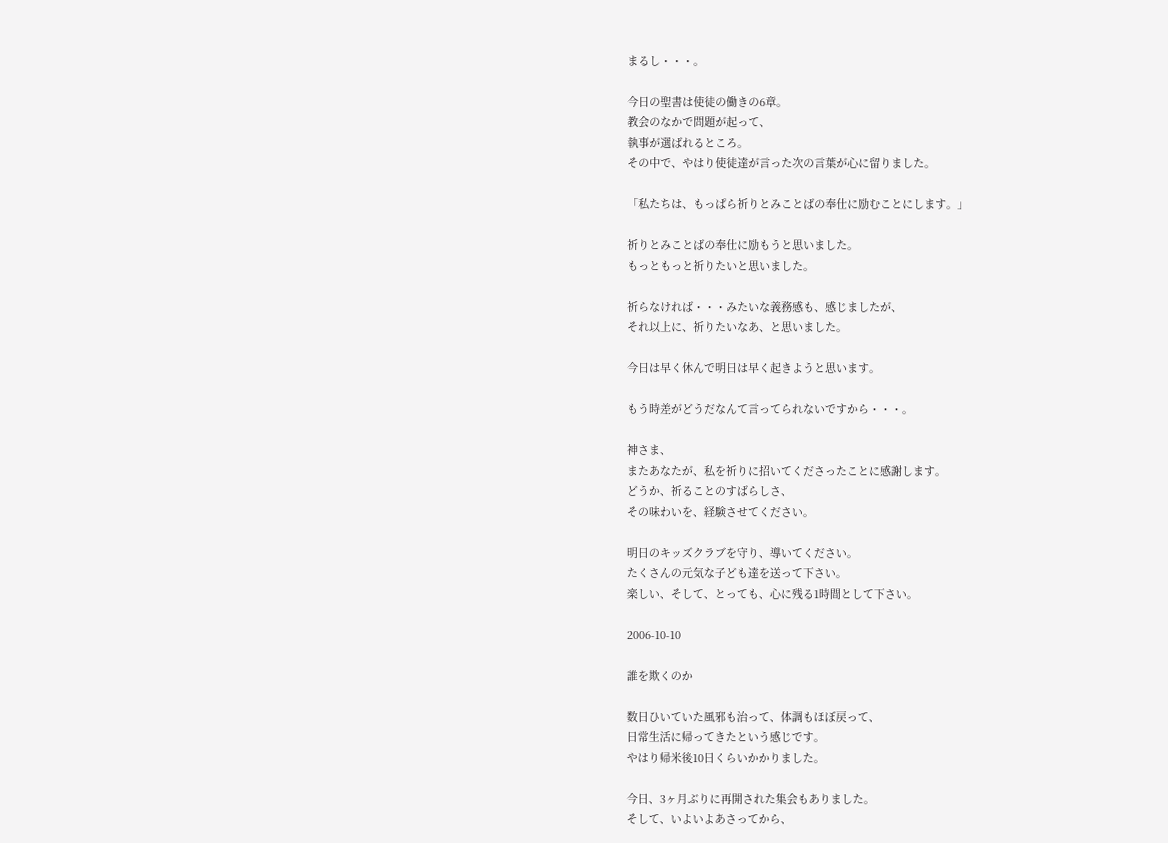まるし・・・。

今日の聖書は使徒の働きの6章。
教会のなかで問題が起って、
執事が選ばれるところ。
その中で、やはり使徒達が言った次の言葉が心に留りました。

「私たちは、もっぱら祈りとみことばの奉仕に励むことにします。」

祈りとみことばの奉仕に励もうと思いました。
もっともっと祈りたいと思いました。

祈らなければ・・・みたいな義務感も、感じましたが、
それ以上に、祈りたいなあ、と思いました。

今日は早く休んで明日は早く起きようと思います。

もう時差がどうだなんて言ってられないですから・・・。

神さま、
またあなたが、私を祈りに招いてくださったことに感謝します。
どうか、祈ることのすばらしさ、
その味わいを、経験させてください。

明日のキッズクラブを守り、導いてください。
たくさんの元気な子ども達を送って下さい。
楽しい、そして、とっても、心に残る1時間として下さい。

2006-10-10

誰を欺くのか

数日ひいていた風邪も治って、体調もほぼ戻って、
日常生活に帰ってきたという感じです。
やはり帰米後10日くらいかかりました。

今日、3ヶ月ぶりに再開された集会もありました。
そして、いよいよあさってから、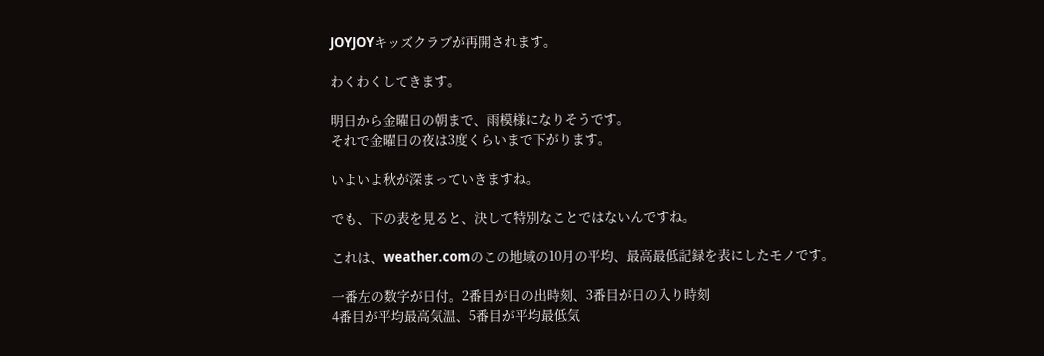JOYJOYキッズクラブが再開されます。

わくわくしてきます。

明日から金曜日の朝まで、雨模様になりそうです。
それで金曜日の夜は3度くらいまで下がります。

いよいよ秋が深まっていきますね。

でも、下の表を見ると、決して特別なことではないんですね。

これは、weather.comのこの地域の10月の平均、最高最低記録を表にしたモノです。

一番左の数字が日付。2番目が日の出時刻、3番目が日の入り時刻
4番目が平均最高気温、5番目が平均最低気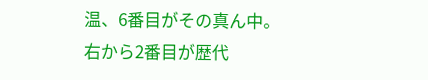温、6番目がその真ん中。
右から2番目が歴代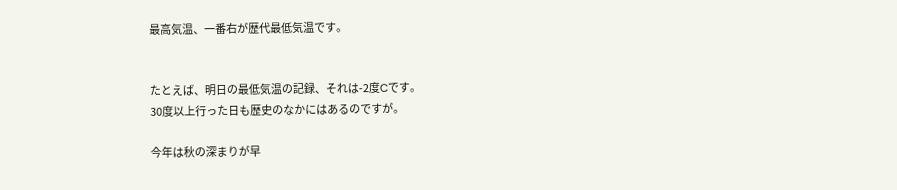最高気温、一番右が歴代最低気温です。


たとえば、明日の最低気温の記録、それは-2度Cです。
30度以上行った日も歴史のなかにはあるのですが。

今年は秋の深まりが早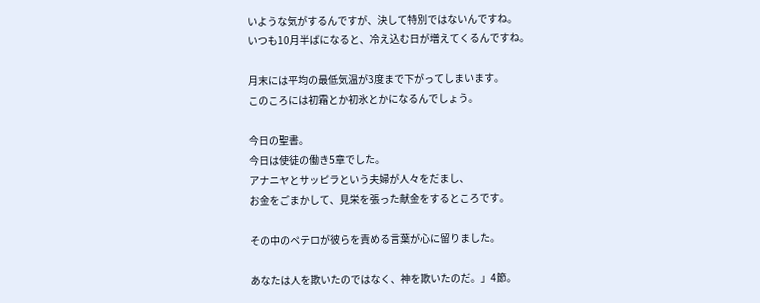いような気がするんですが、決して特別ではないんですね。
いつも10月半ばになると、冷え込む日が増えてくるんですね。

月末には平均の最低気温が3度まで下がってしまいます。
このころには初霜とか初氷とかになるんでしょう。

今日の聖書。
今日は使徒の働き5章でした。
アナニヤとサッピラという夫婦が人々をだまし、
お金をごまかして、見栄を張った献金をするところです。

その中のペテロが彼らを責める言葉が心に留りました。

あなたは人を欺いたのではなく、神を欺いたのだ。」4節。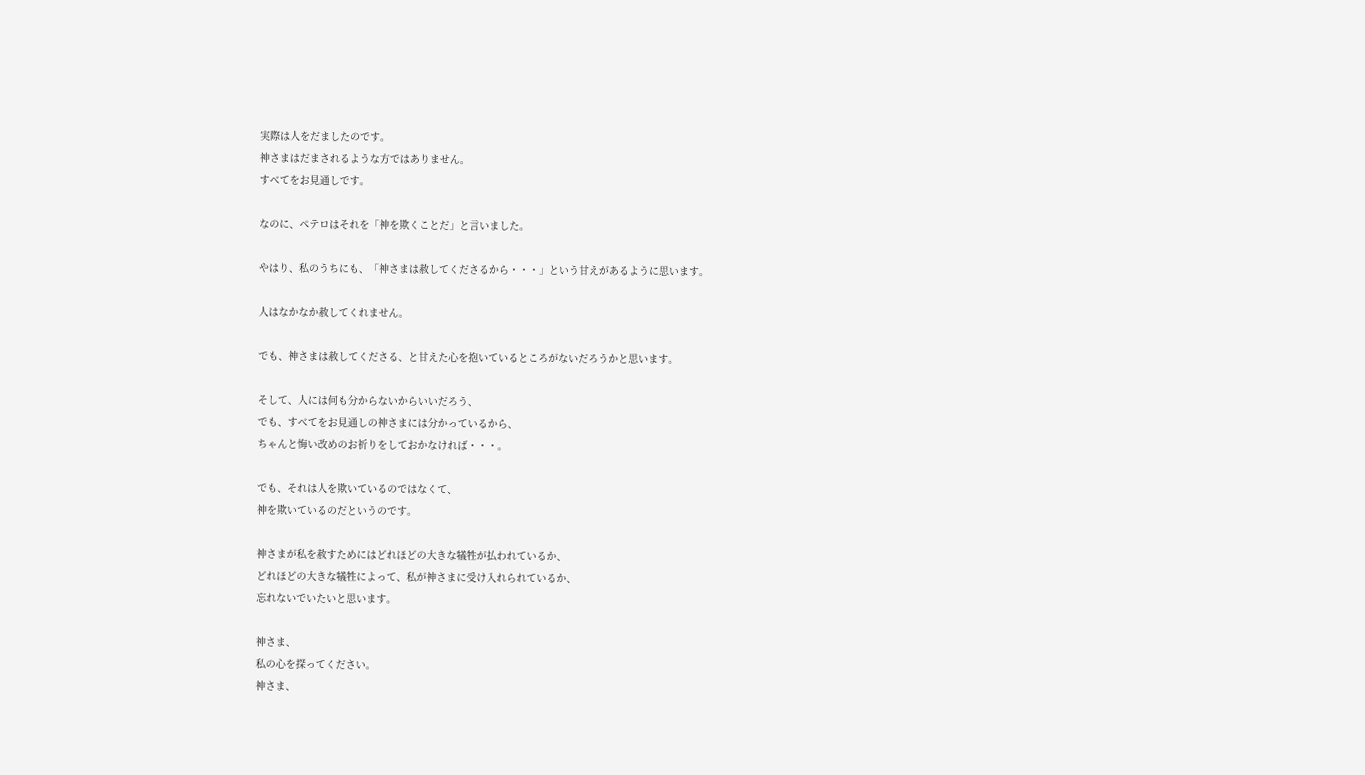実際は人をだましたのです。
神さまはだまされるような方ではありません。
すべてをお見通しです。

なのに、ペテロはそれを「神を欺くことだ」と言いました。

やはり、私のうちにも、「神さまは赦してくださるから・・・」という甘えがあるように思います。

人はなかなか赦してくれません。

でも、神さまは赦してくださる、と甘えた心を抱いているところがないだろうかと思います。

そして、人には何も分からないからいいだろう、
でも、すべてをお見通しの神さまには分かっているから、
ちゃんと悔い改めのお祈りをしておかなければ・・・。

でも、それは人を欺いているのではなくて、
神を欺いているのだというのです。

神さまが私を赦すためにはどれほどの大きな犠牲が払われているか、
どれほどの大きな犠牲によって、私が神さまに受け入れられているか、
忘れないでいたいと思います。

神さま、
私の心を探ってください。
神さま、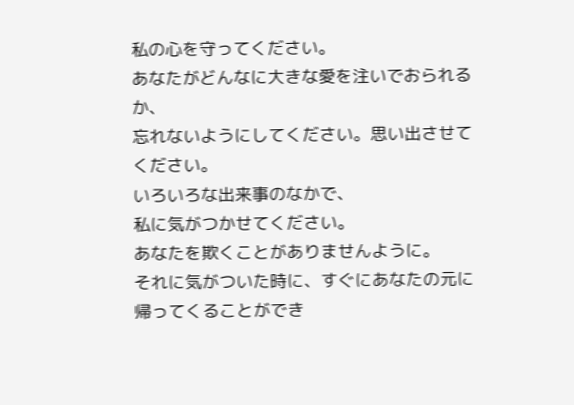私の心を守ってください。
あなたがどんなに大きな愛を注いでおられるか、
忘れないようにしてください。思い出させてください。
いろいろな出来事のなかで、
私に気がつかせてください。
あなたを欺くことがありませんように。
それに気がついた時に、すぐにあなたの元に帰ってくることができ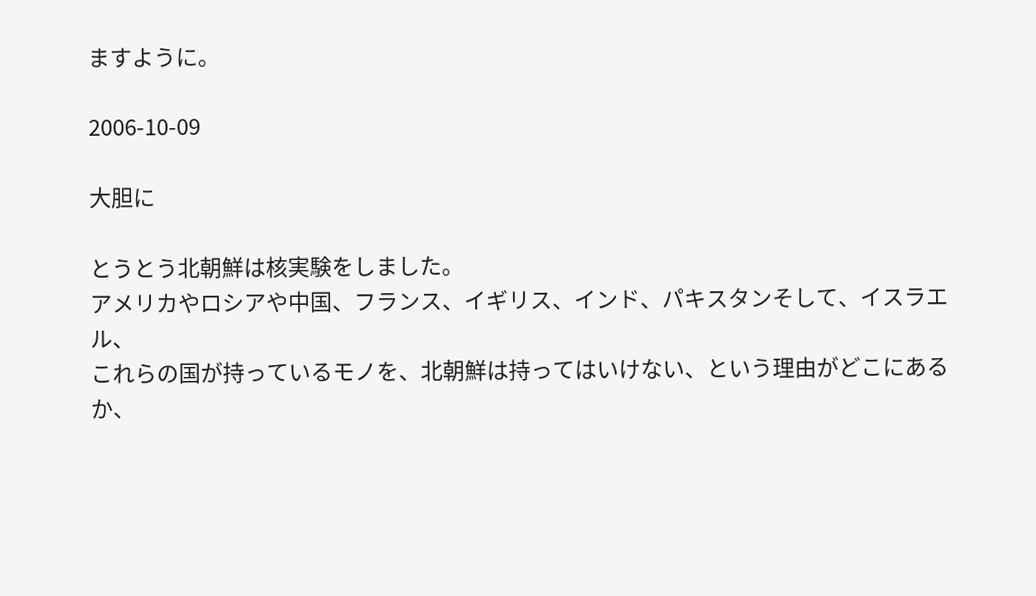ますように。

2006-10-09

大胆に

とうとう北朝鮮は核実験をしました。
アメリカやロシアや中国、フランス、イギリス、インド、パキスタンそして、イスラエル、
これらの国が持っているモノを、北朝鮮は持ってはいけない、という理由がどこにあるか、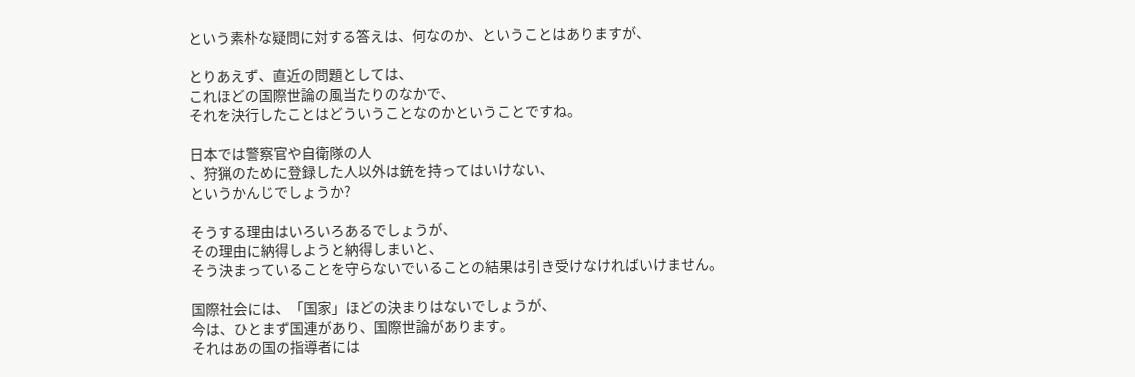という素朴な疑問に対する答えは、何なのか、ということはありますが、

とりあえず、直近の問題としては、
これほどの国際世論の風当たりのなかで、
それを決行したことはどういうことなのかということですね。

日本では警察官や自衛隊の人
、狩猟のために登録した人以外は銃を持ってはいけない、
というかんじでしょうか?

そうする理由はいろいろあるでしょうが、
その理由に納得しようと納得しまいと、
そう決まっていることを守らないでいることの結果は引き受けなければいけません。

国際社会には、「国家」ほどの決まりはないでしょうが、
今は、ひとまず国連があり、国際世論があります。
それはあの国の指導者には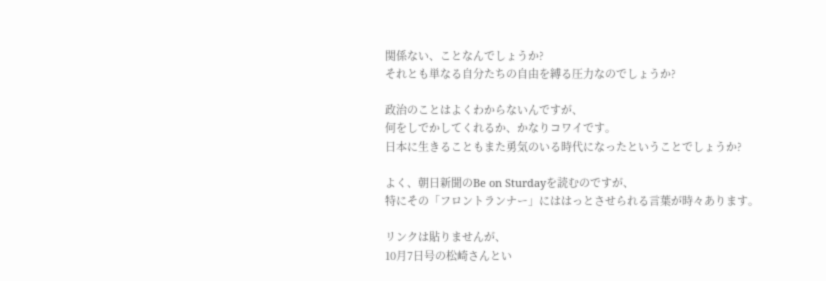関係ない、ことなんでしょうか?
それとも単なる自分たちの自由を縛る圧力なのでしょうか?

政治のことはよくわからないんですが、
何をしでかしてくれるか、かなりコワイです。
日本に生きることもまた勇気のいる時代になったということでしょうか?

よく、朝日新聞のBe on Sturdayを読むのですが、
特にその「フロントランナー」にははっとさせられる言葉が時々あります。

リンクは貼りませんが、
10月7日号の松崎さんとい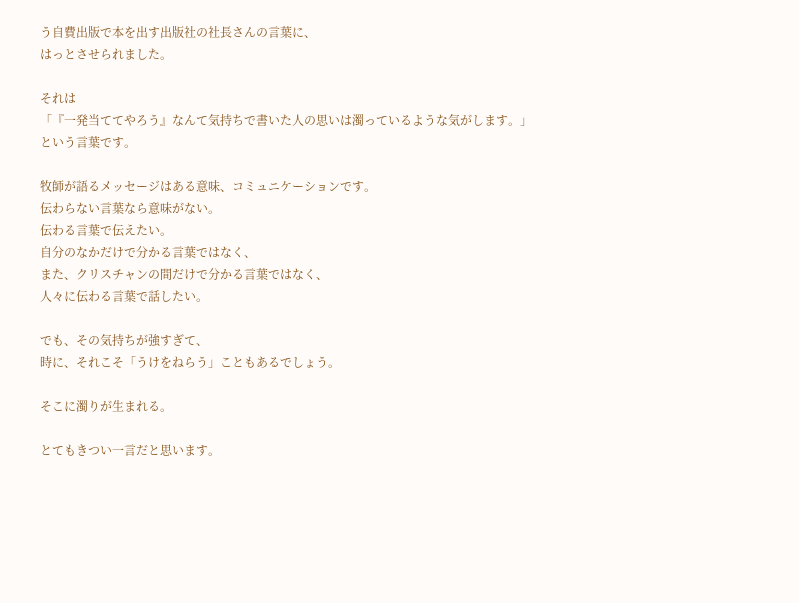う自費出版で本を出す出版社の社長さんの言葉に、
はっとさせられました。

それは
「『一発当ててやろう』なんて気持ちで書いた人の思いは濁っているような気がします。」
という言葉です。

牧師が語るメッセージはある意味、コミュニケーションです。
伝わらない言葉なら意味がない。
伝わる言葉で伝えたい。
自分のなかだけで分かる言葉ではなく、
また、クリスチャンの間だけで分かる言葉ではなく、
人々に伝わる言葉で話したい。

でも、その気持ちが強すぎて、
時に、それこそ「うけをねらう」こともあるでしょう。

そこに濁りが生まれる。

とてもきつい一言だと思います。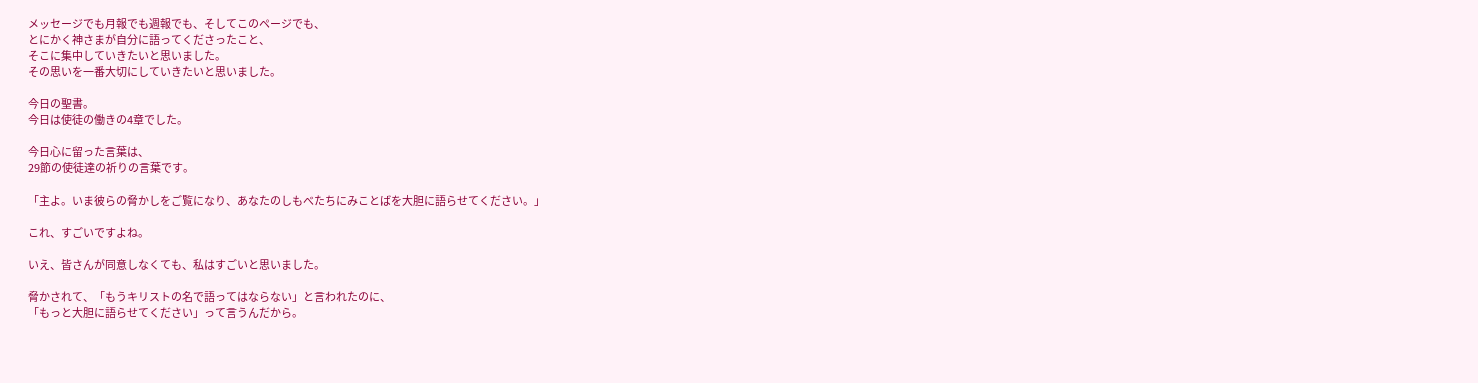メッセージでも月報でも週報でも、そしてこのページでも、
とにかく神さまが自分に語ってくださったこと、
そこに集中していきたいと思いました。
その思いを一番大切にしていきたいと思いました。

今日の聖書。
今日は使徒の働きの4章でした。

今日心に留った言葉は、
29節の使徒達の祈りの言葉です。

「主よ。いま彼らの脅かしをご覧になり、あなたのしもべたちにみことばを大胆に語らせてください。」

これ、すごいですよね。

いえ、皆さんが同意しなくても、私はすごいと思いました。

脅かされて、「もうキリストの名で語ってはならない」と言われたのに、
「もっと大胆に語らせてください」って言うんだから。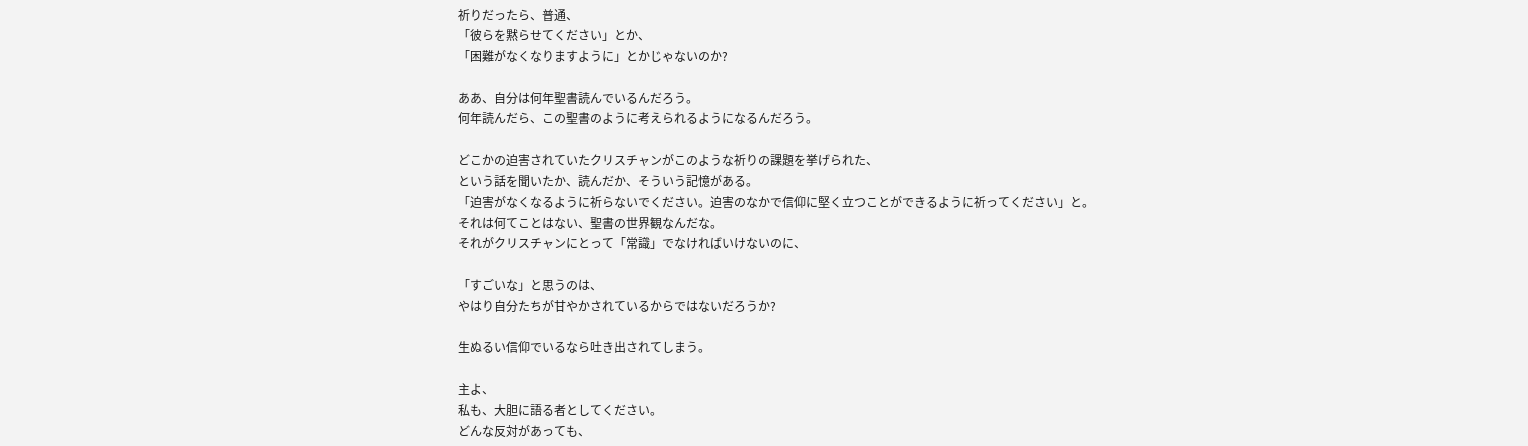祈りだったら、普通、
「彼らを黙らせてください」とか、
「困難がなくなりますように」とかじゃないのか?

ああ、自分は何年聖書読んでいるんだろう。
何年読んだら、この聖書のように考えられるようになるんだろう。

どこかの迫害されていたクリスチャンがこのような祈りの課題を挙げられた、
という話を聞いたか、読んだか、そういう記憶がある。
「迫害がなくなるように祈らないでください。迫害のなかで信仰に堅く立つことができるように祈ってください」と。
それは何てことはない、聖書の世界観なんだな。
それがクリスチャンにとって「常識」でなければいけないのに、

「すごいな」と思うのは、
やはり自分たちが甘やかされているからではないだろうか?

生ぬるい信仰でいるなら吐き出されてしまう。

主よ、
私も、大胆に語る者としてください。
どんな反対があっても、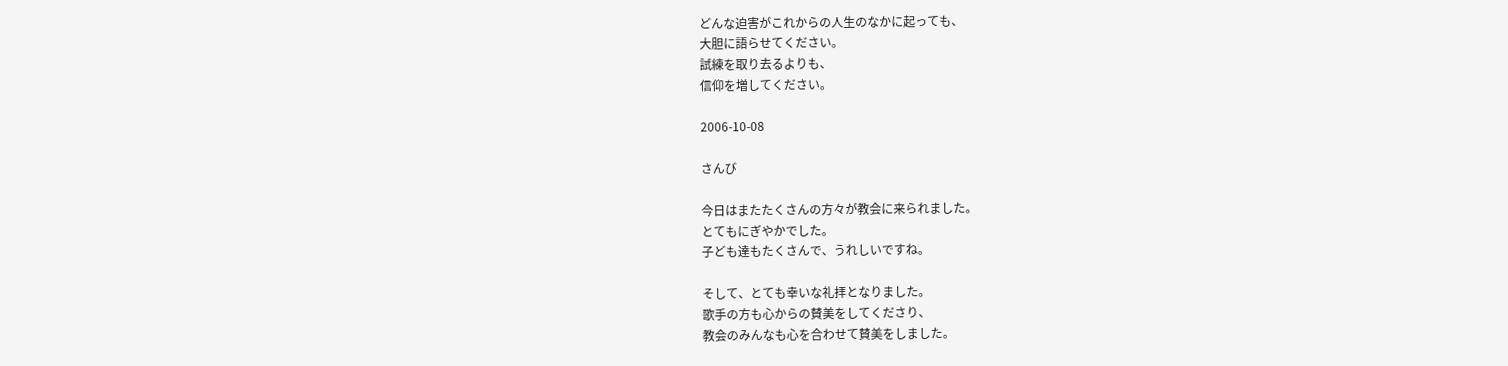どんな迫害がこれからの人生のなかに起っても、
大胆に語らせてください。
試練を取り去るよりも、
信仰を増してください。

2006-10-08

さんび

今日はまたたくさんの方々が教会に来られました。
とてもにぎやかでした。
子ども達もたくさんで、うれしいですね。

そして、とても幸いな礼拝となりました。
歌手の方も心からの賛美をしてくださり、
教会のみんなも心を合わせて賛美をしました。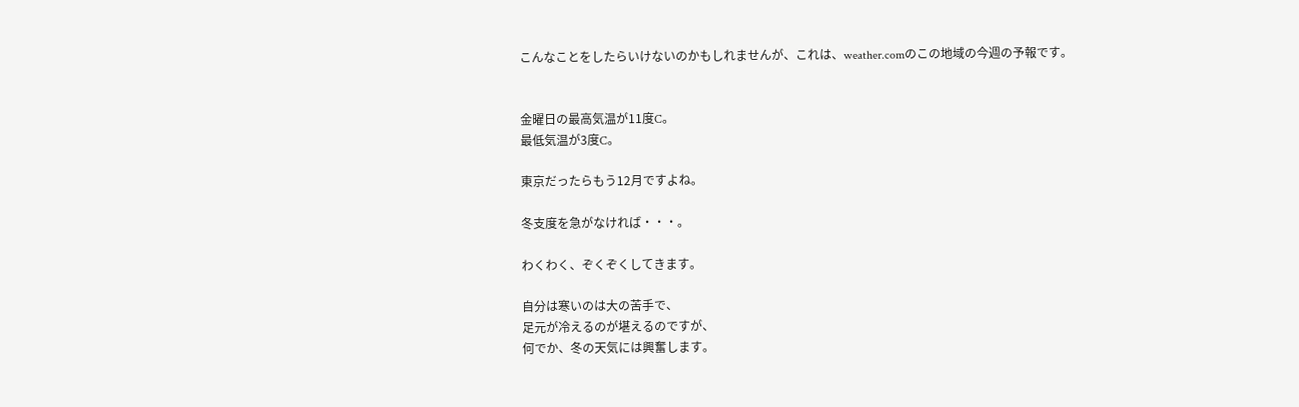こんなことをしたらいけないのかもしれませんが、これは、weather.comのこの地域の今週の予報です。


金曜日の最高気温が11度C。
最低気温が3度C。

東京だったらもう12月ですよね。

冬支度を急がなければ・・・。

わくわく、ぞくぞくしてきます。

自分は寒いのは大の苦手で、
足元が冷えるのが堪えるのですが、
何でか、冬の天気には興奮します。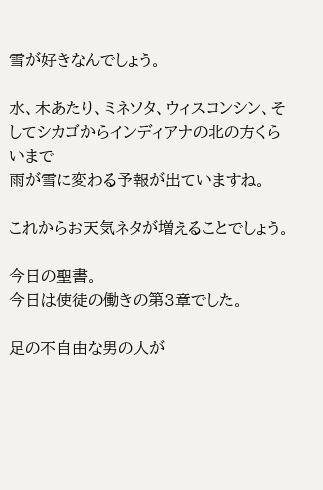雪が好きなんでしょう。

水、木あたり、ミネソタ、ウィスコンシン、そしてシカゴからインディアナの北の方くらいまで
雨が雪に変わる予報が出ていますね。

これからお天気ネタが増えることでしょう。

今日の聖書。
今日は使徒の働きの第3章でした。

足の不自由な男の人が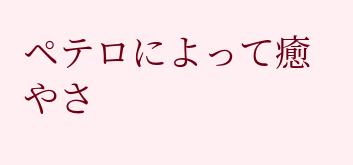ペテロによって癒やさ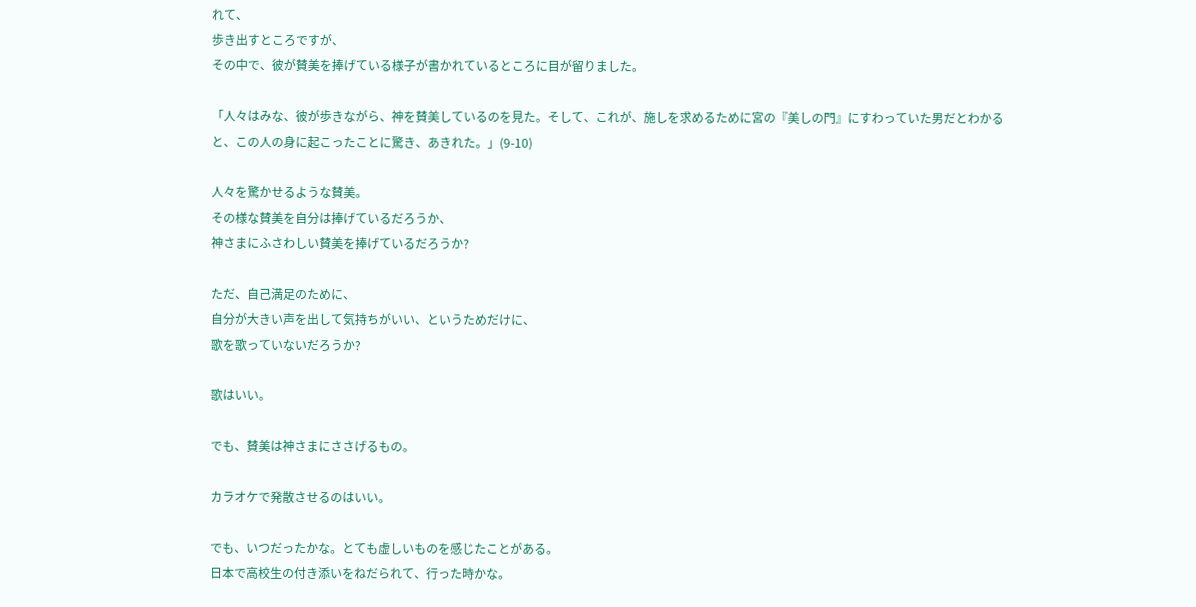れて、
歩き出すところですが、
その中で、彼が賛美を捧げている様子が書かれているところに目が留りました。

「人々はみな、彼が歩きながら、神を賛美しているのを見た。そして、これが、施しを求めるために宮の『美しの門』にすわっていた男だとわかると、この人の身に起こったことに驚き、あきれた。」(9-10)

人々を驚かせるような賛美。
その様な賛美を自分は捧げているだろうか、
神さまにふさわしい賛美を捧げているだろうか?

ただ、自己満足のために、
自分が大きい声を出して気持ちがいい、というためだけに、
歌を歌っていないだろうか?

歌はいい。

でも、賛美は神さまにささげるもの。

カラオケで発散させるのはいい。

でも、いつだったかな。とても虚しいものを感じたことがある。
日本で高校生の付き添いをねだられて、行った時かな。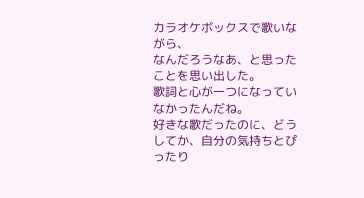カラオケボックスで歌いながら、
なんだろうなあ、と思ったことを思い出した。
歌詞と心が一つになっていなかったんだね。
好きな歌だったのに、どうしてか、自分の気持ちとぴったり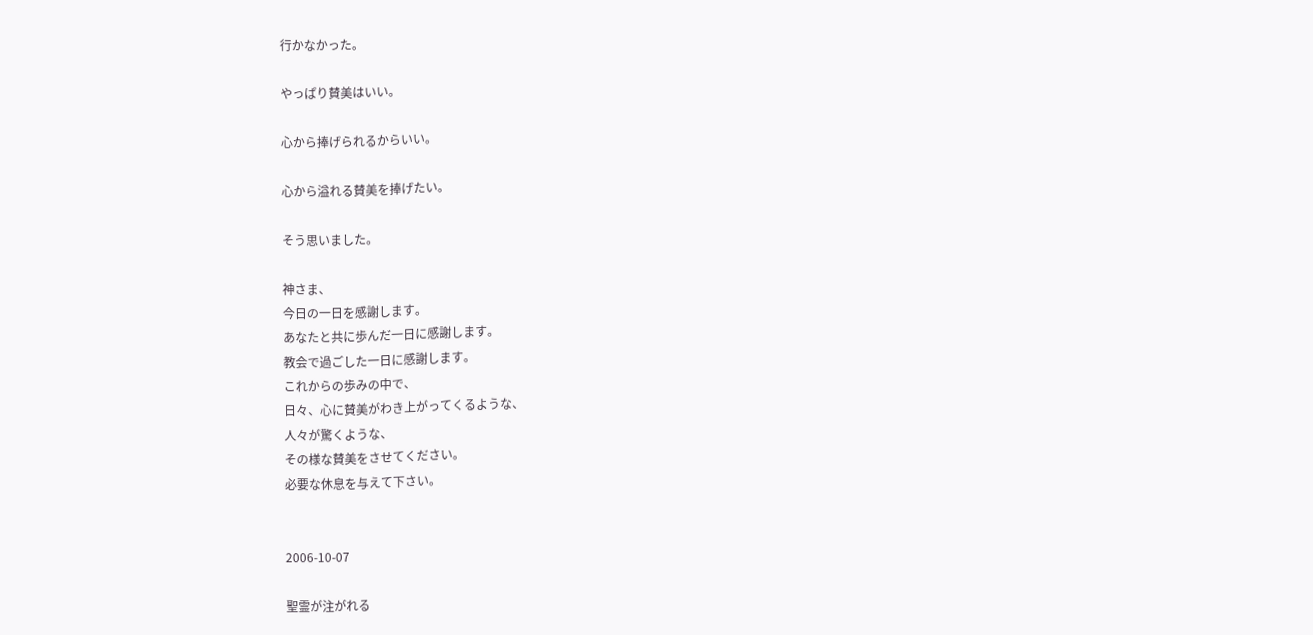行かなかった。

やっぱり賛美はいい。

心から捧げられるからいい。

心から溢れる賛美を捧げたい。

そう思いました。

神さま、
今日の一日を感謝します。
あなたと共に歩んだ一日に感謝します。
教会で過ごした一日に感謝します。
これからの歩みの中で、
日々、心に賛美がわき上がってくるような、
人々が驚くような、
その様な賛美をさせてください。
必要な休息を与えて下さい。


2006-10-07

聖霊が注がれる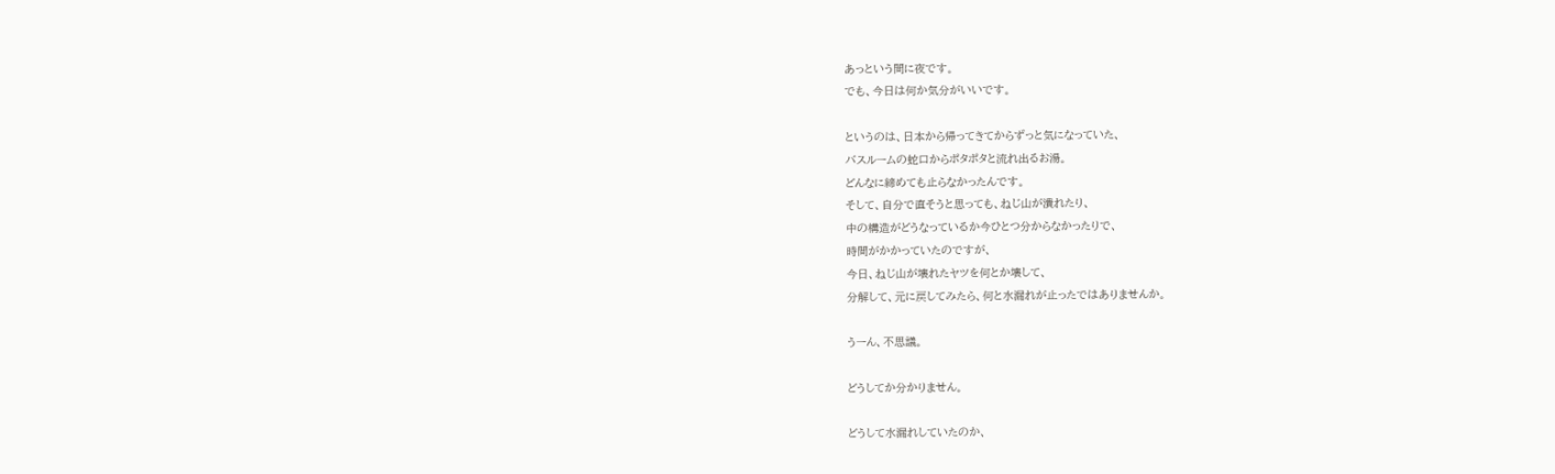あっという間に夜です。
でも、今日は何か気分がいいです。

というのは、日本から帰ってきてからずっと気になっていた、
バスルームの蛇口からポタポタと流れ出るお湯。
どんなに締めても止らなかったんです。
そして、自分で直そうと思っても、ねじ山が潰れたり、
中の構造がどうなっているか今ひとつ分からなかったりで、
時間がかかっていたのですが、
今日、ねじ山が壊れたヤツを何とか壊して、
分解して、元に戻してみたら、何と水漏れが止ったではありませんか。

うーん、不思議。

どうしてか分かりません。

どうして水漏れしていたのか、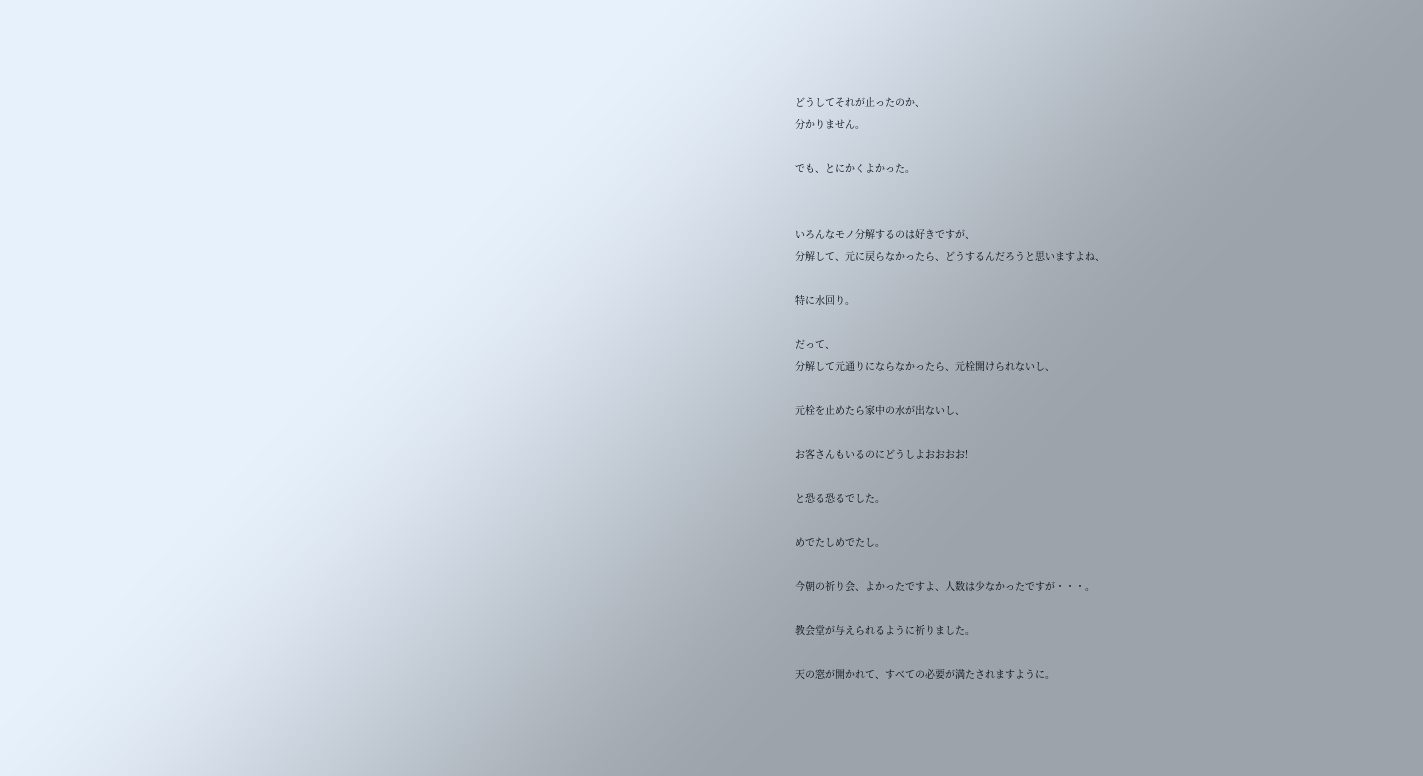どうしてそれが止ったのか、
分かりません。

でも、とにかくよかった。


いろんなモノ分解するのは好きですが、
分解して、元に戻らなかったら、どうするんだろうと思いますよね、

特に水回り。

だって、
分解して元通りにならなかったら、元栓開けられないし、

元栓を止めたら家中の水が出ないし、

お客さんもいるのにどうしよおおおお!

と恐る恐るでした。

めでたしめでたし。

今朝の祈り会、よかったですよ、人数は少なかったですが・・・。

教会堂が与えられるように祈りました。

天の窓が開かれて、すべての必要が満たされますように。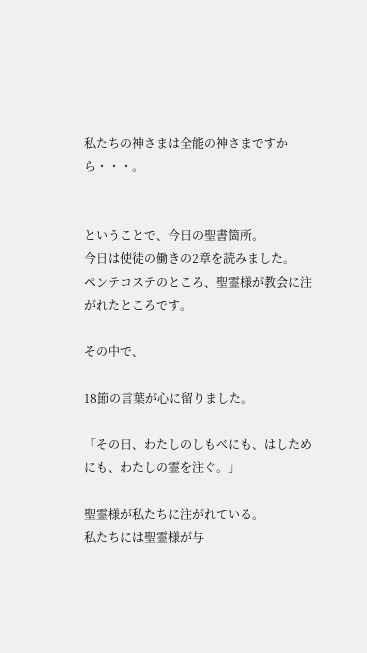私たちの神さまは全能の神さまですから・・・。


ということで、今日の聖書箇所。
今日は使徒の働きの2章を読みました。
ペンテコステのところ、聖霊様が教会に注がれたところです。

その中で、

18節の言葉が心に留りました。

「その日、わたしのしもべにも、はしためにも、わたしの霊を注ぐ。」

聖霊様が私たちに注がれている。
私たちには聖霊様が与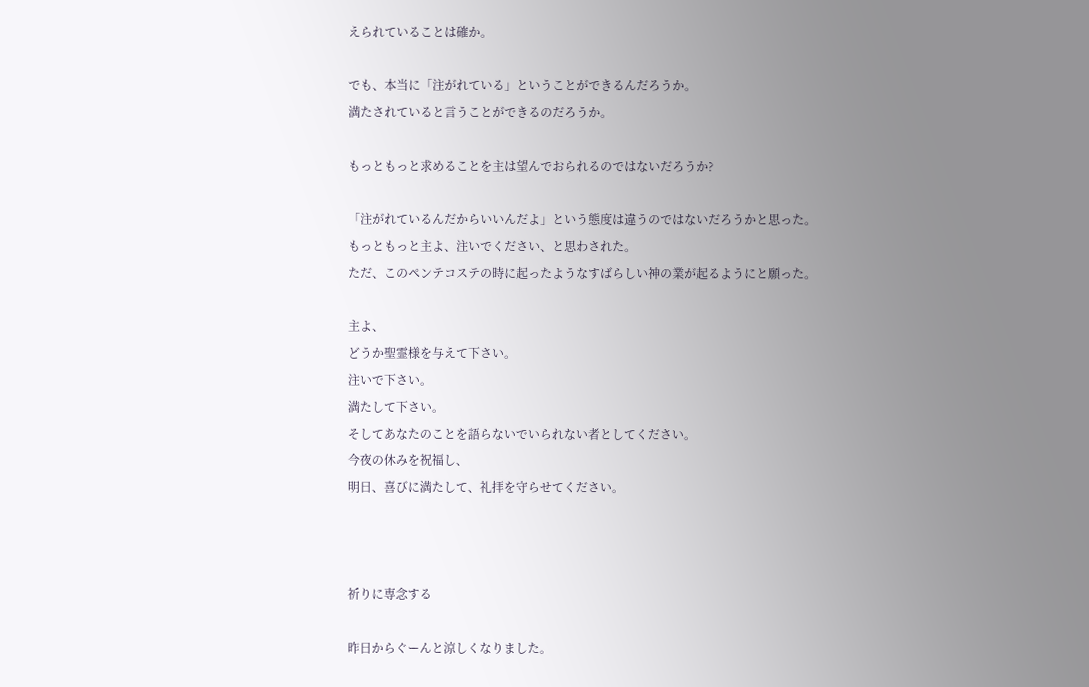えられていることは確か。

でも、本当に「注がれている」ということができるんだろうか。
満たされていると言うことができるのだろうか。

もっともっと求めることを主は望んでおられるのではないだろうか?

「注がれているんだからいいんだよ」という態度は違うのではないだろうかと思った。
もっともっと主よ、注いでください、と思わされた。
ただ、このペンテコステの時に起ったようなすばらしい神の業が起るようにと願った。

主よ、
どうか聖霊様を与えて下さい。
注いで下さい。
満たして下さい。
そしてあなたのことを語らないでいられない者としてください。
今夜の休みを祝福し、
明日、喜びに満たして、礼拝を守らせてください。



祈りに専念する

昨日からぐーんと涼しくなりました。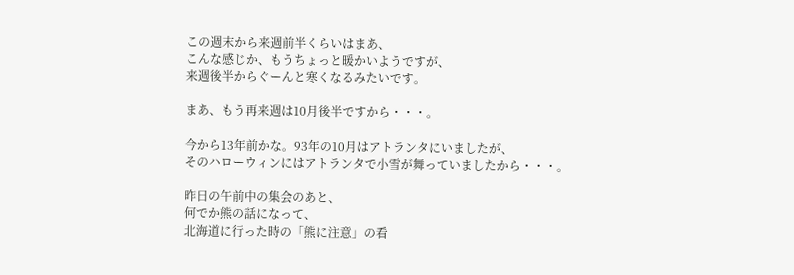この週末から来週前半くらいはまあ、
こんな感じか、もうちょっと暖かいようですが、
来週後半からぐーんと寒くなるみたいです。

まあ、もう再来週は10月後半ですから・・・。

今から13年前かな。93年の10月はアトランタにいましたが、
そのハローウィンにはアトランタで小雪が舞っていましたから・・・。

昨日の午前中の集会のあと、
何でか熊の話になって、
北海道に行った時の「熊に注意」の看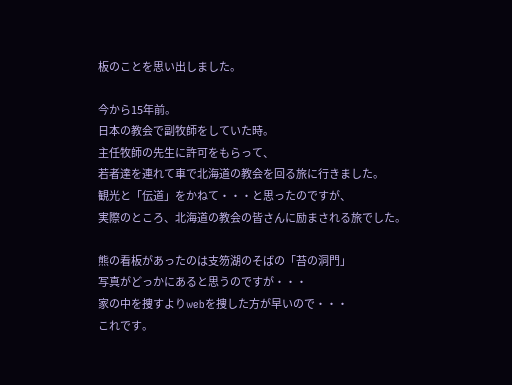板のことを思い出しました。

今から15年前。
日本の教会で副牧師をしていた時。
主任牧師の先生に許可をもらって、
若者達を連れて車で北海道の教会を回る旅に行きました。
観光と「伝道」をかねて・・・と思ったのですが、
実際のところ、北海道の教会の皆さんに励まされる旅でした。

熊の看板があったのは支笏湖のそばの「苔の洞門」
写真がどっかにあると思うのですが・・・
家の中を捜すよりwebを捜した方が早いので・・・
これです。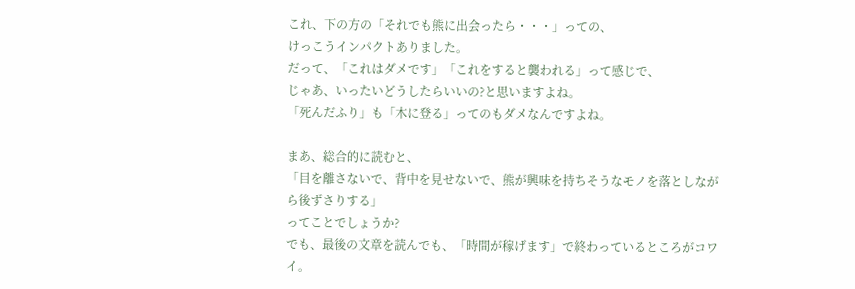これ、下の方の「それでも熊に出会ったら・・・」っての、
けっこうインパクトありました。
だって、「これはダメです」「これをすると襲われる」って感じで、
じゃあ、いったいどうしたらいいの?と思いますよね。
「死んだふり」も「木に登る」ってのもダメなんですよね。

まあ、総合的に読むと、
「目を離さないで、背中を見せないで、熊が興味を持ちそうなモノを落としながら後ずさりする」
ってことでしょうか?
でも、最後の文章を読んでも、「時間が稼げます」で終わっているところがコワイ。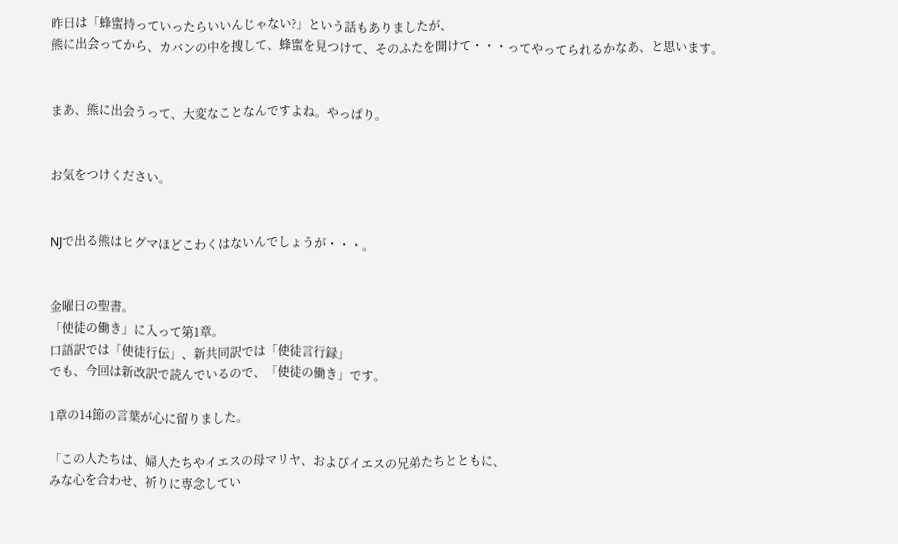昨日は「蜂蜜持っていったらいいんじゃない?」という話もありましたが、
熊に出会ってから、カバンの中を捜して、蜂蜜を見つけて、そのふたを開けて・・・ってやってられるかなあ、と思います。


まあ、熊に出会うって、大変なことなんですよね。やっぱり。


お気をつけください。


NJで出る熊はヒグマほどこわくはないんでしょうが・・・。


金曜日の聖書。
「使徒の働き」に入って第1章。
口語訳では「使徒行伝」、新共同訳では「使徒言行録」
でも、今回は新改訳で読んでいるので、「使徒の働き」です。

1章の14節の言葉が心に留りました。

「この人たちは、婦人たちやイエスの母マリヤ、およびイエスの兄弟たちとともに、
みな心を合わせ、祈りに専念してい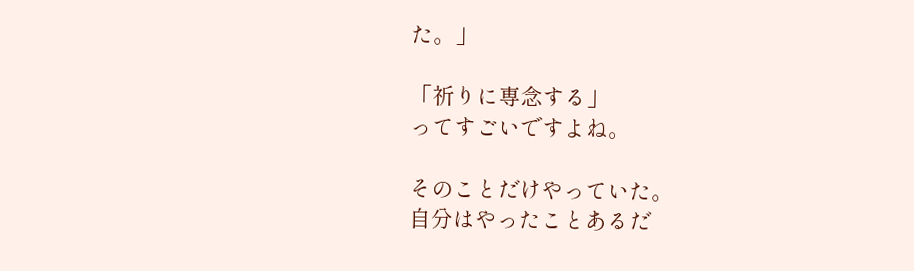た。」

「祈りに専念する」
ってすごいですよね。

そのことだけやっていた。
自分はやったことあるだ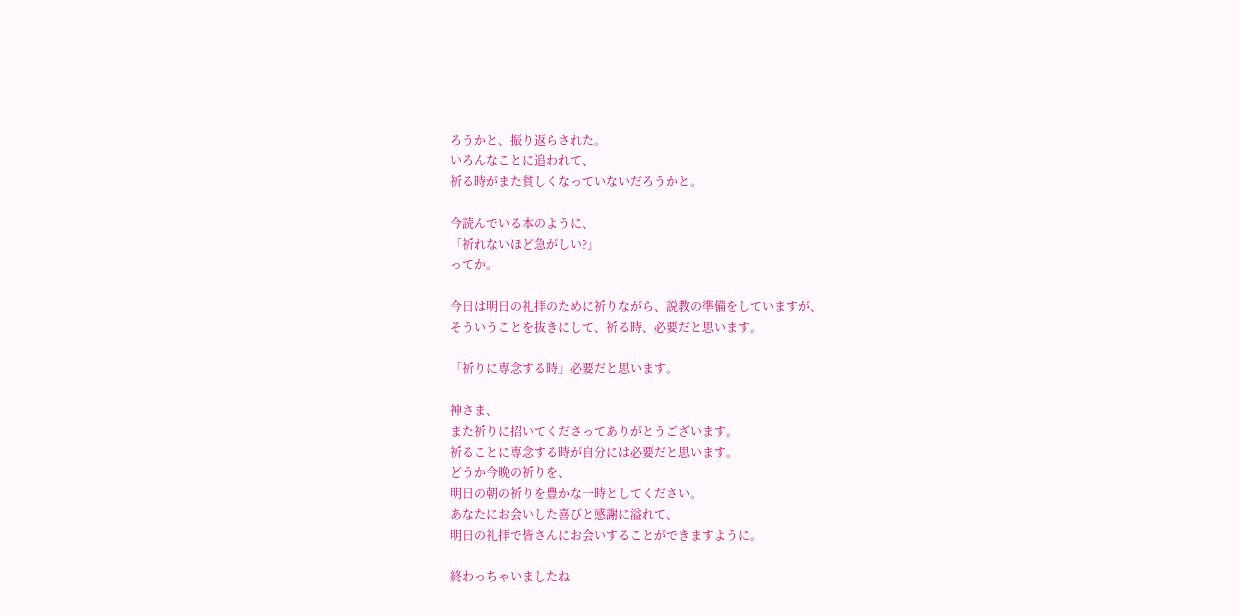ろうかと、振り返らされた。
いろんなことに追われて、
祈る時がまた貧しくなっていないだろうかと。

今読んでいる本のように、
「祈れないほど急がしい?」
ってか。

今日は明日の礼拝のために祈りながら、説教の準備をしていますが、
そういうことを抜きにして、祈る時、必要だと思います。

「祈りに専念する時」必要だと思います。

神さま、
また祈りに招いてくださってありがとうございます。
祈ることに専念する時が自分には必要だと思います。
どうか今晩の祈りを、
明日の朝の祈りを豊かな一時としてください。
あなたにお会いした喜びと感謝に溢れて、
明日の礼拝で皆さんにお会いすることができますように。

終わっちゃいましたね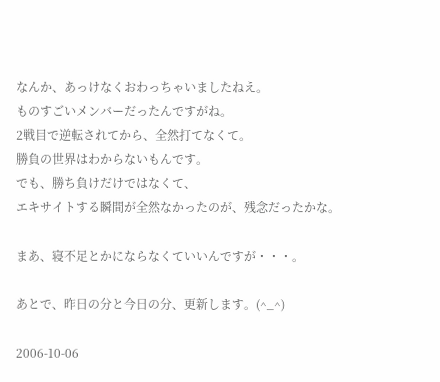なんか、あっけなくおわっちゃいましたねえ。
ものすごいメンバーだったんですがね。
2戦目で逆転されてから、全然打てなくて。
勝負の世界はわからないもんです。
でも、勝ち負けだけではなくて、
エキサイトする瞬間が全然なかったのが、残念だったかな。

まあ、寝不足とかにならなくていいんですが・・・。

あとで、昨日の分と今日の分、更新します。(^_^)

2006-10-06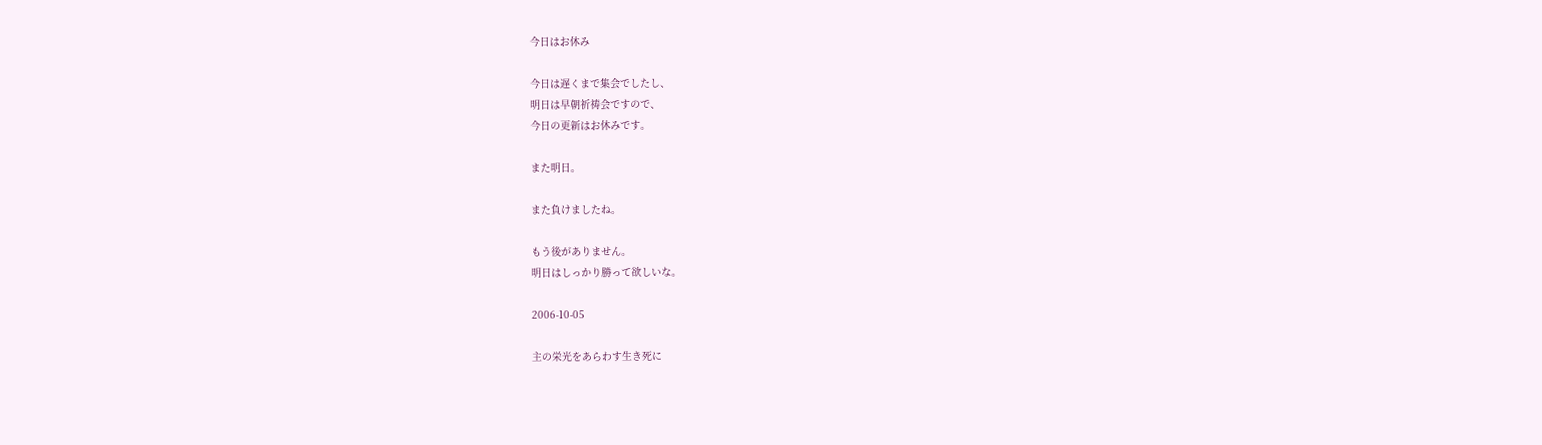今日はお休み

今日は遅くまで集会でしたし、
明日は早朝祈祷会ですので、
今日の更新はお休みです。

また明日。

また負けましたね。

もう後がありません。
明日はしっかり勝って欲しいな。

2006-10-05

主の栄光をあらわす生き死に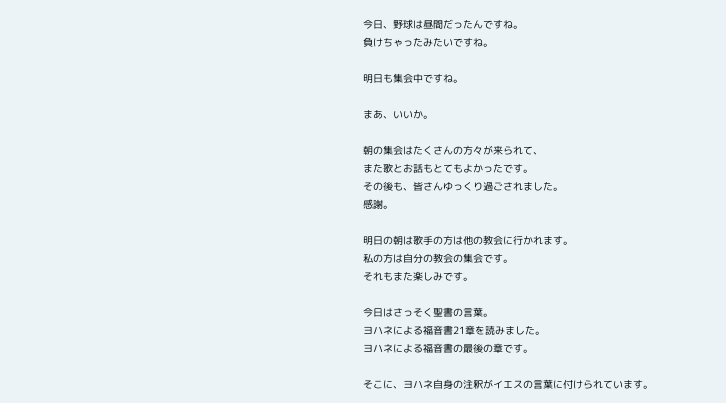今日、野球は昼間だったんですね。
負けちゃったみたいですね。

明日も集会中ですね。

まあ、いいか。

朝の集会はたくさんの方々が来られて、
また歌とお話もとてもよかったです。
その後も、皆さんゆっくり過ごされました。
感謝。

明日の朝は歌手の方は他の教会に行かれます。
私の方は自分の教会の集会です。
それもまた楽しみです。

今日はさっそく聖書の言葉。
ヨハネによる福音書21章を読みました。
ヨハネによる福音書の最後の章です。

そこに、ヨハネ自身の注釈がイエスの言葉に付けられています。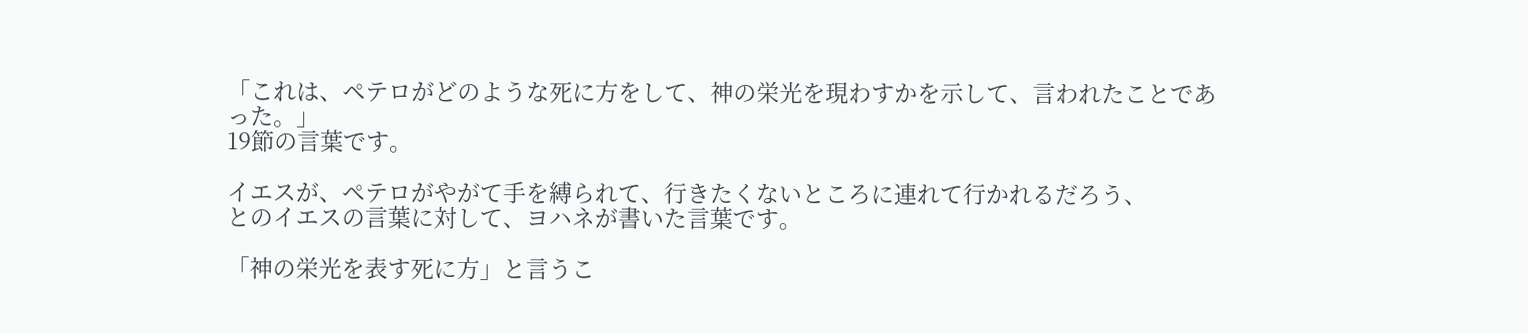「これは、ペテロがどのような死に方をして、神の栄光を現わすかを示して、言われたことであった。」
19節の言葉です。

イエスが、ペテロがやがて手を縛られて、行きたくないところに連れて行かれるだろう、
とのイエスの言葉に対して、ヨハネが書いた言葉です。

「神の栄光を表す死に方」と言うこ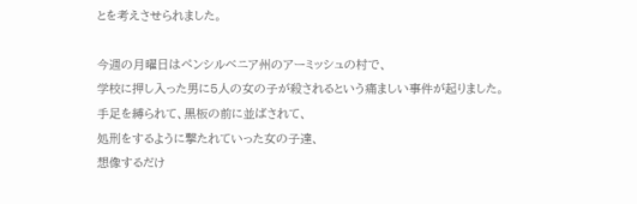とを考えさせられました。

今週の月曜日はペンシルベニア州のアーミッシュの村で、
学校に押し入った男に5人の女の子が殺されるという痛ましい事件が起りました。
手足を縛られて、黒板の前に並ばされて、
処刑をするように撃たれていった女の子達、
想像するだけ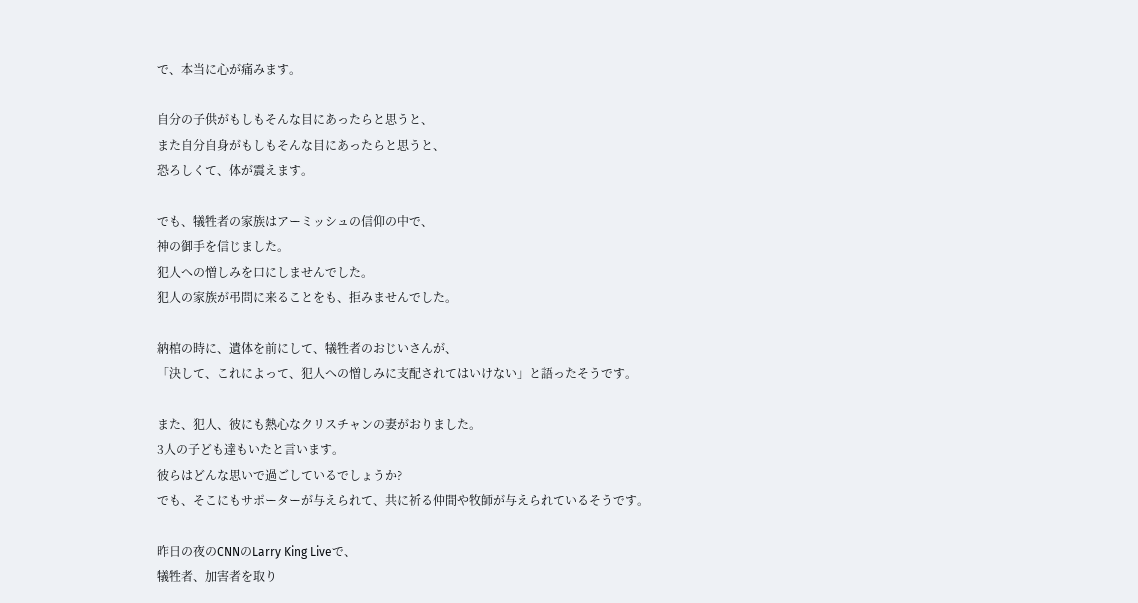で、本当に心が痛みます。

自分の子供がもしもそんな目にあったらと思うと、
また自分自身がもしもそんな目にあったらと思うと、
恐ろしくて、体が震えます。

でも、犠牲者の家族はアーミッシュの信仰の中で、
神の御手を信じました。
犯人への憎しみを口にしませんでした。
犯人の家族が弔問に来ることをも、拒みませんでした。

納棺の時に、遺体を前にして、犠牲者のおじいさんが、
「決して、これによって、犯人への憎しみに支配されてはいけない」と語ったそうです。

また、犯人、彼にも熱心なクリスチャンの妻がおりました。
3人の子ども達もいたと言います。
彼らはどんな思いで過ごしているでしょうか?
でも、そこにもサポーターが与えられて、共に祈る仲間や牧師が与えられているそうです。

昨日の夜のCNNのLarry King Liveで、
犠牲者、加害者を取り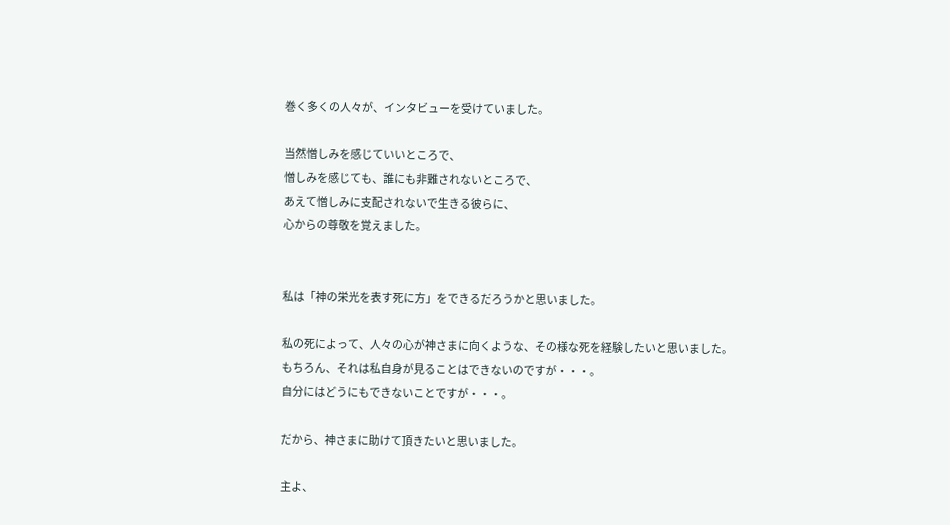巻く多くの人々が、インタビューを受けていました。

当然憎しみを感じていいところで、
憎しみを感じても、誰にも非難されないところで、
あえて憎しみに支配されないで生きる彼らに、
心からの尊敬を覚えました。


私は「神の栄光を表す死に方」をできるだろうかと思いました。

私の死によって、人々の心が神さまに向くような、その様な死を経験したいと思いました。
もちろん、それは私自身が見ることはできないのですが・・・。
自分にはどうにもできないことですが・・・。

だから、神さまに助けて頂きたいと思いました。

主よ、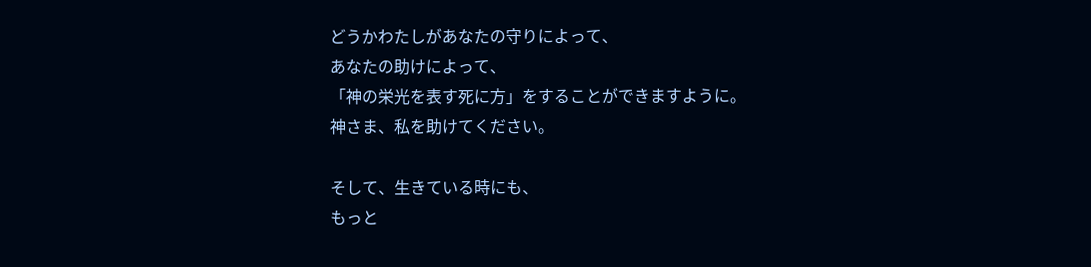どうかわたしがあなたの守りによって、
あなたの助けによって、
「神の栄光を表す死に方」をすることができますように。
神さま、私を助けてください。

そして、生きている時にも、
もっと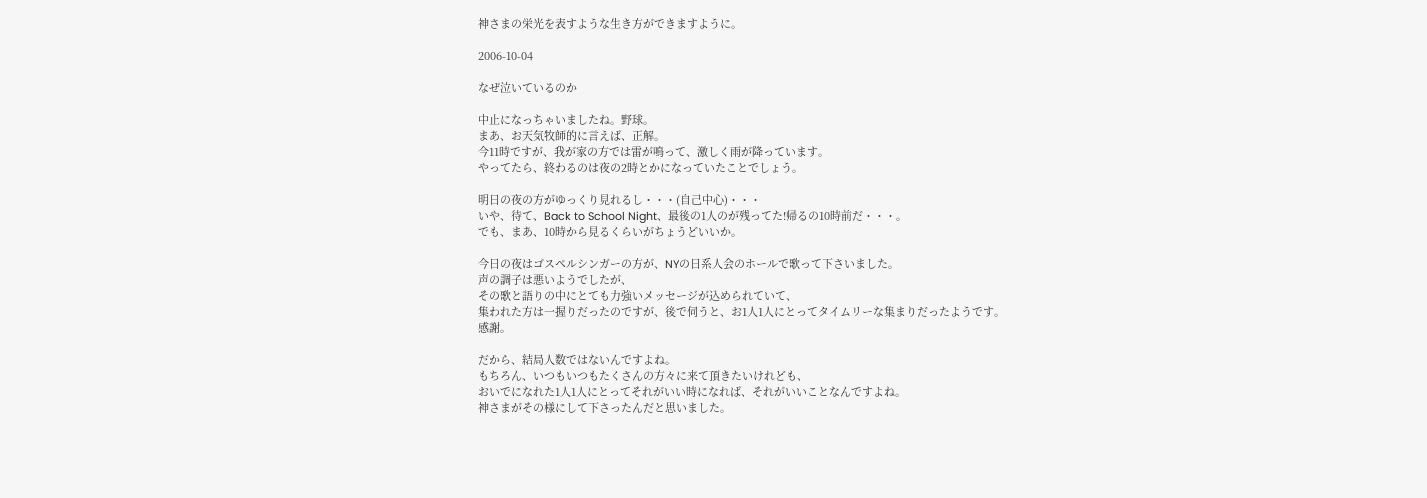神さまの栄光を表すような生き方ができますように。

2006-10-04

なぜ泣いているのか

中止になっちゃいましたね。野球。
まあ、お天気牧師的に言えば、正解。
今11時ですが、我が家の方では雷が鳴って、激しく雨が降っています。
やってたら、終わるのは夜の2時とかになっていたことでしょう。

明日の夜の方がゆっくり見れるし・・・(自己中心)・・・
いや、待て、Back to School Night、最後の1人のが残ってた!帰るの10時前だ・・・。
でも、まあ、10時から見るくらいがちょうどいいか。

今日の夜はゴスペルシンガーの方が、NYの日系人会のホールで歌って下さいました。
声の調子は悪いようでしたが、
その歌と語りの中にとても力強いメッセージが込められていて、
集われた方は一握りだったのですが、後で伺うと、お1人1人にとってタイムリーな集まりだったようです。
感謝。

だから、結局人数ではないんですよね。
もちろん、いつもいつもたくさんの方々に来て頂きたいけれども、
おいでになれた1人1人にとってそれがいい時になれば、それがいいことなんですよね。
神さまがその様にして下さったんだと思いました。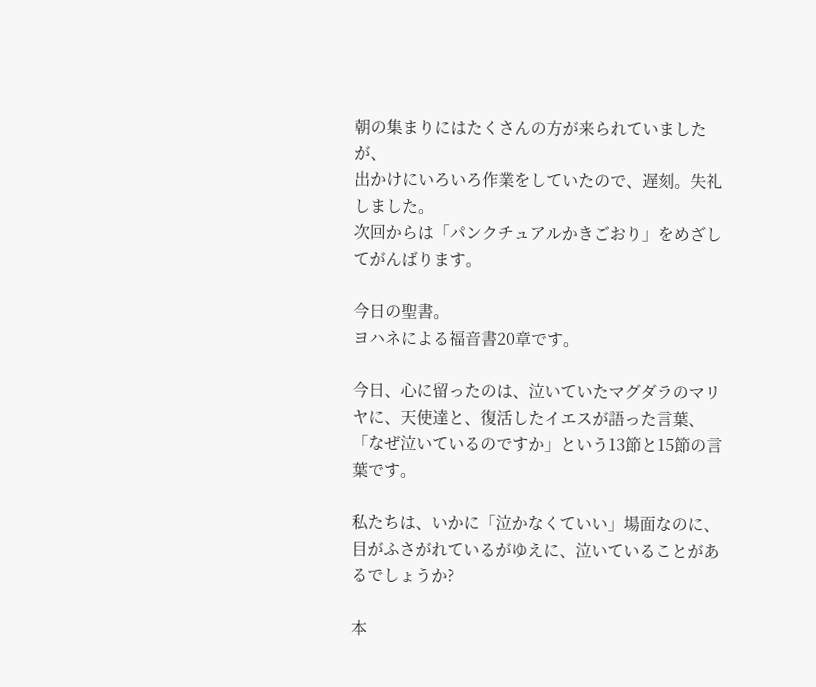朝の集まりにはたくさんの方が来られていましたが、
出かけにいろいろ作業をしていたので、遅刻。失礼しました。
次回からは「パンクチュアルかきごおり」をめざしてがんばります。

今日の聖書。
ヨハネによる福音書20章です。

今日、心に留ったのは、泣いていたマグダラのマリヤに、天使達と、復活したイエスが語った言葉、
「なぜ泣いているのですか」という13節と15節の言葉です。

私たちは、いかに「泣かなくていい」場面なのに、目がふさがれているがゆえに、泣いていることがあるでしょうか?

本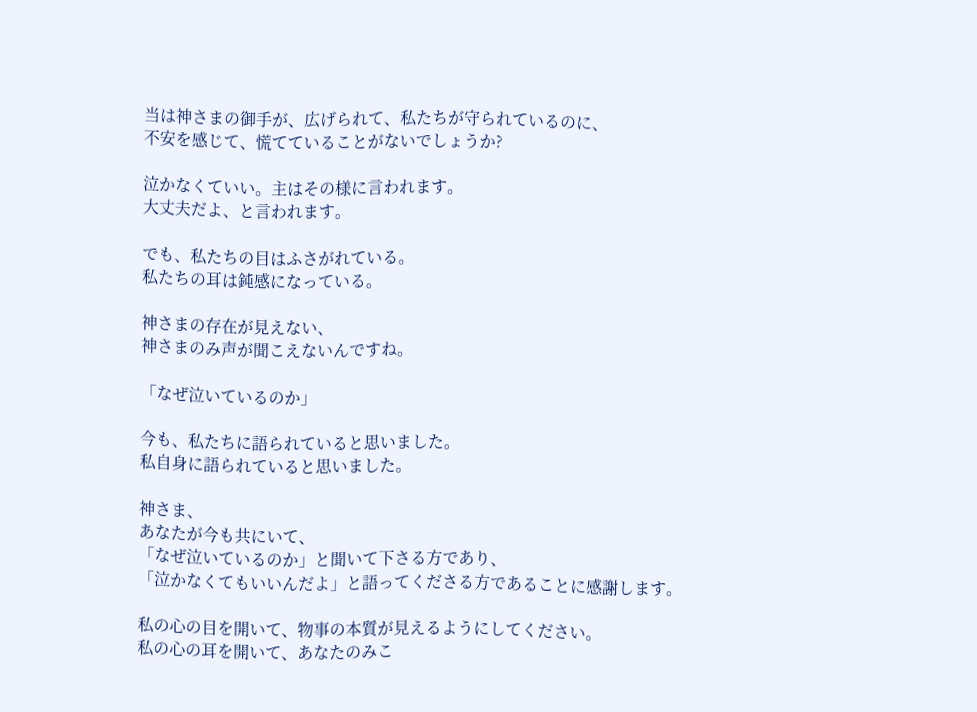当は神さまの御手が、広げられて、私たちが守られているのに、
不安を感じて、慌てていることがないでしょうか?

泣かなくていい。主はその様に言われます。
大丈夫だよ、と言われます。

でも、私たちの目はふさがれている。
私たちの耳は鈍感になっている。

神さまの存在が見えない、
神さまのみ声が聞こえないんですね。

「なぜ泣いているのか」

今も、私たちに語られていると思いました。
私自身に語られていると思いました。

神さま、
あなたが今も共にいて、
「なぜ泣いているのか」と聞いて下さる方であり、
「泣かなくてもいいんだよ」と語ってくださる方であることに感謝します。

私の心の目を開いて、物事の本質が見えるようにしてください。
私の心の耳を開いて、あなたのみこ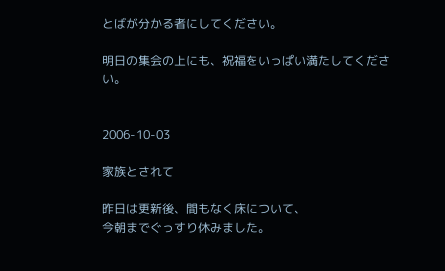とばが分かる者にしてください。

明日の集会の上にも、祝福をいっぱい満たしてください。


2006-10-03

家族とされて

昨日は更新後、間もなく床について、
今朝までぐっすり休みました。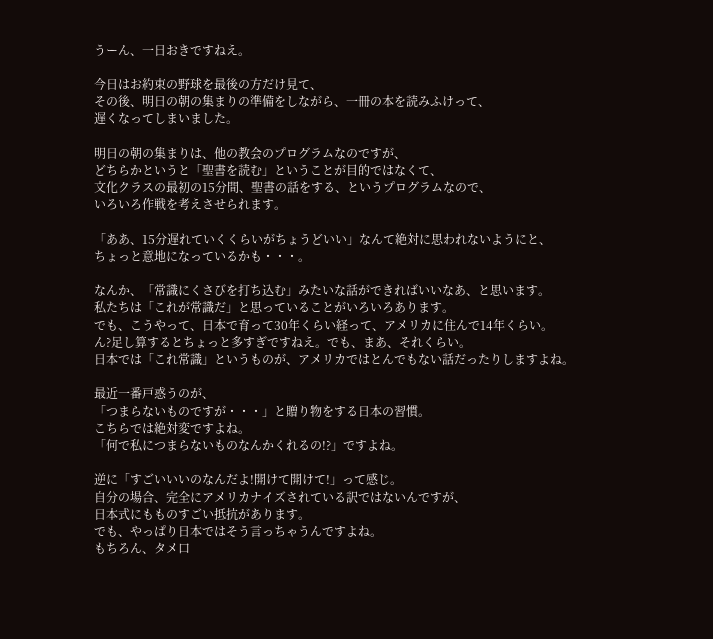うーん、一日おきですねえ。

今日はお約束の野球を最後の方だけ見て、
その後、明日の朝の集まりの準備をしながら、一冊の本を読みふけって、
遅くなってしまいました。

明日の朝の集まりは、他の教会のプログラムなのですが、
どちらかというと「聖書を読む」ということが目的ではなくて、
文化クラスの最初の15分間、聖書の話をする、というプログラムなので、
いろいろ作戦を考えさせられます。

「ああ、15分遅れていくくらいがちょうどいい」なんて絶対に思われないようにと、
ちょっと意地になっているかも・・・。

なんか、「常識にくさびを打ち込む」みたいな話ができればいいなあ、と思います。
私たちは「これが常識だ」と思っていることがいろいろあります。
でも、こうやって、日本で育って30年くらい経って、アメリカに住んで14年くらい。
ん?足し算するとちょっと多すぎですねえ。でも、まあ、それくらい。
日本では「これ常識」というものが、アメリカではとんでもない話だったりしますよね。

最近一番戸惑うのが、
「つまらないものですが・・・」と贈り物をする日本の習慣。
こちらでは絶対変ですよね。
「何で私につまらないものなんかくれるの!?」ですよね。

逆に「すごいいいのなんだよ!開けて開けて!」って感じ。
自分の場合、完全にアメリカナイズされている訳ではないんですが、
日本式にもものすごい抵抗があります。
でも、やっぱり日本ではそう言っちゃうんですよね。
もちろん、タメ口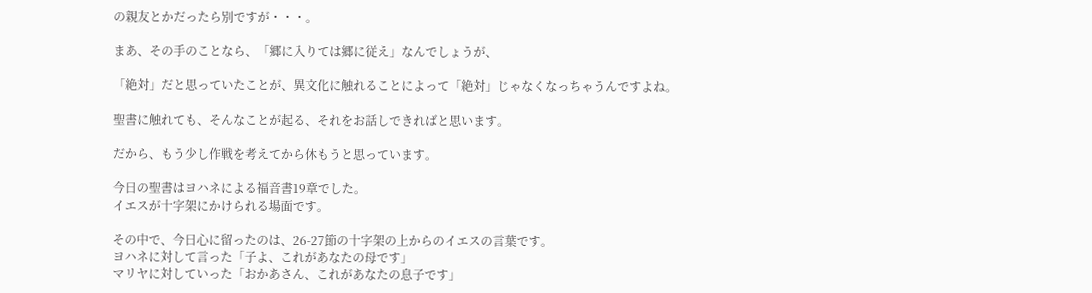の親友とかだったら別ですが・・・。

まあ、その手のことなら、「郷に入りては郷に従え」なんでしょうが、

「絶対」だと思っていたことが、異文化に触れることによって「絶対」じゃなくなっちゃうんですよね。

聖書に触れても、そんなことが起る、それをお話しできればと思います。

だから、もう少し作戦を考えてから休もうと思っています。

今日の聖書はヨハネによる福音書19章でした。
イエスが十字架にかけられる場面です。

その中で、今日心に留ったのは、26-27節の十字架の上からのイエスの言葉です。
ヨハネに対して言った「子よ、これがあなたの母です」
マリヤに対していった「おかあさん、これがあなたの息子です」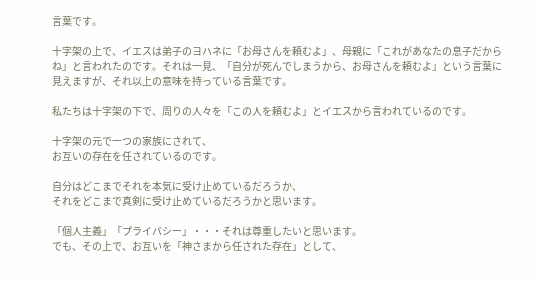言葉です。

十字架の上で、イエスは弟子のヨハネに「お母さんを頼むよ」、母親に「これがあなたの息子だからね」と言われたのです。それは一見、「自分が死んでしまうから、お母さんを頼むよ」という言葉に見えますが、それ以上の意味を持っている言葉です。

私たちは十字架の下で、周りの人々を「この人を頼むよ」とイエスから言われているのです。

十字架の元で一つの家族にされて、
お互いの存在を任されているのです。

自分はどこまでそれを本気に受け止めているだろうか、
それをどこまで真剣に受け止めているだろうかと思います。

「個人主義」「プライバシー」・・・それは尊重したいと思います。
でも、その上で、お互いを「神さまから任された存在」として、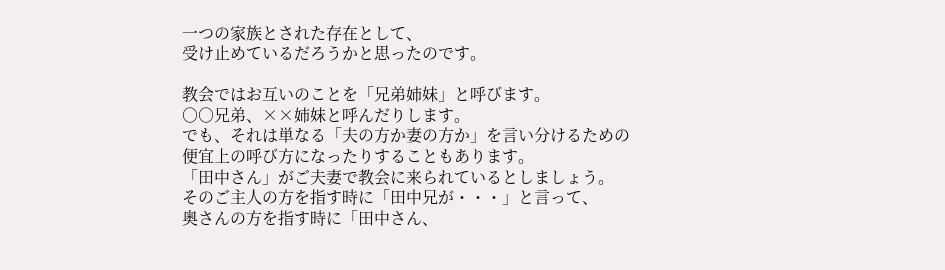一つの家族とされた存在として、
受け止めているだろうかと思ったのです。

教会ではお互いのことを「兄弟姉妹」と呼びます。
○○兄弟、××姉妹と呼んだりします。
でも、それは単なる「夫の方か妻の方か」を言い分けるための便宜上の呼び方になったりすることもあります。
「田中さん」がご夫妻で教会に来られているとしましょう。
そのご主人の方を指す時に「田中兄が・・・」と言って、
奥さんの方を指す時に「田中さん、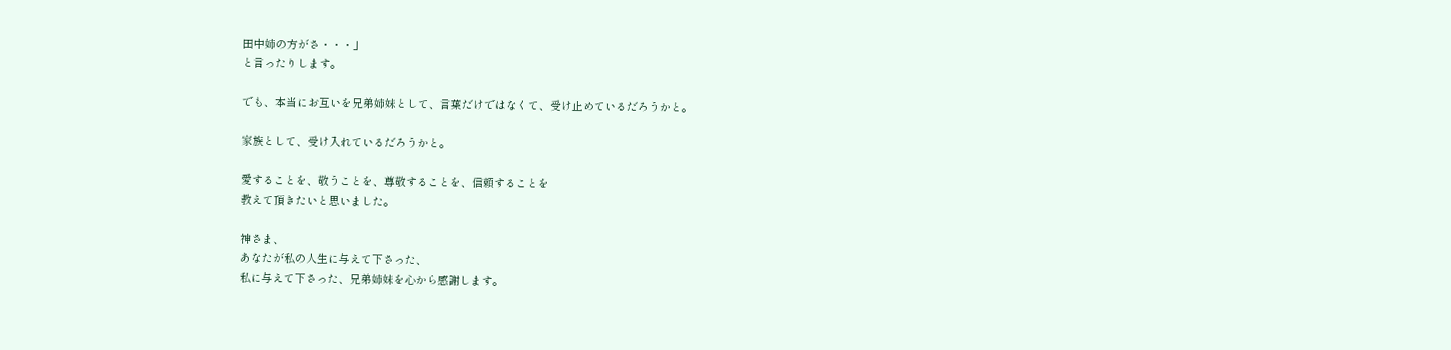田中姉の方がさ・・・」
と言ったりします。

でも、本当にお互いを兄弟姉妹として、言葉だけではなくて、受け止めているだろうかと。

家族として、受け入れているだろうかと。

愛することを、敬うことを、尊敬することを、信頼することを
教えて頂きたいと思いました。

神さま、
あなたが私の人生に与えて下さった、
私に与えて下さった、兄弟姉妹を心から感謝します。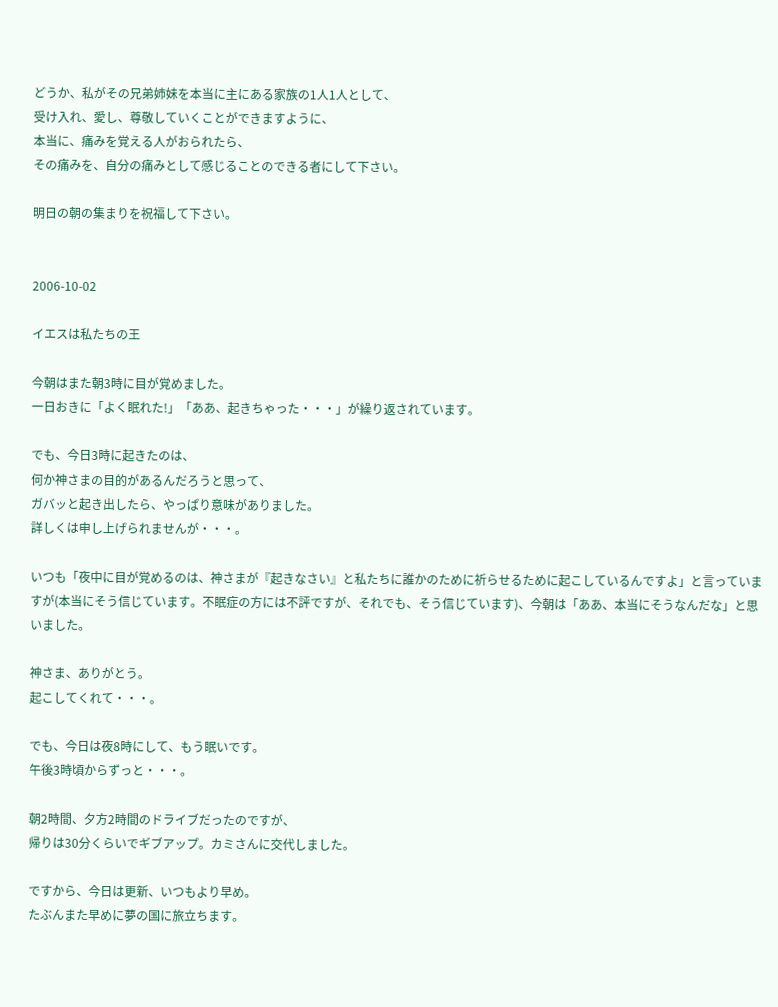どうか、私がその兄弟姉妹を本当に主にある家族の1人1人として、
受け入れ、愛し、尊敬していくことができますように、
本当に、痛みを覚える人がおられたら、
その痛みを、自分の痛みとして感じることのできる者にして下さい。

明日の朝の集まりを祝福して下さい。


2006-10-02

イエスは私たちの王

今朝はまた朝3時に目が覚めました。
一日おきに「よく眠れた!」「ああ、起きちゃった・・・」が繰り返されています。

でも、今日3時に起きたのは、
何か神さまの目的があるんだろうと思って、
ガバッと起き出したら、やっぱり意味がありました。
詳しくは申し上げられませんが・・・。

いつも「夜中に目が覚めるのは、神さまが『起きなさい』と私たちに誰かのために祈らせるために起こしているんですよ」と言っていますが(本当にそう信じています。不眠症の方には不評ですが、それでも、そう信じています)、今朝は「ああ、本当にそうなんだな」と思いました。

神さま、ありがとう。
起こしてくれて・・・。

でも、今日は夜8時にして、もう眠いです。
午後3時頃からずっと・・・。

朝2時間、夕方2時間のドライブだったのですが、
帰りは30分くらいでギブアップ。カミさんに交代しました。

ですから、今日は更新、いつもより早め。
たぶんまた早めに夢の国に旅立ちます。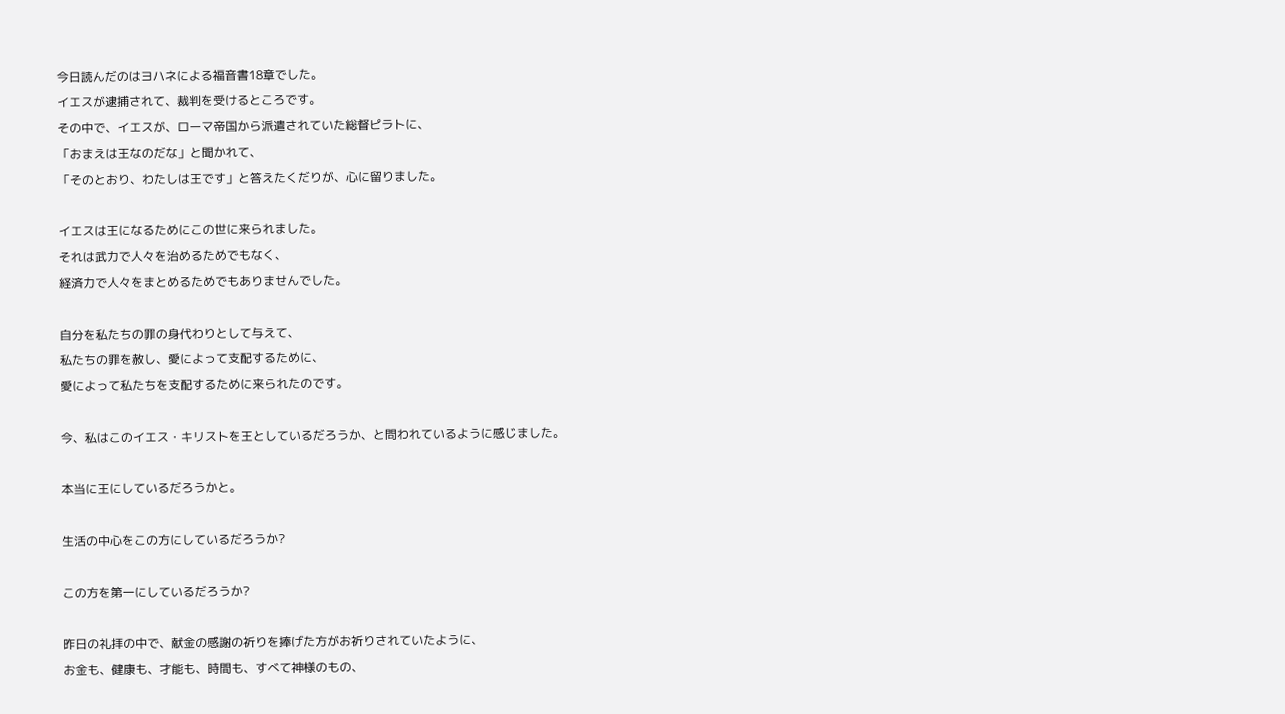今日読んだのはヨハネによる福音書18章でした。
イエスが逮捕されて、裁判を受けるところです。
その中で、イエスが、ローマ帝国から派遣されていた総督ピラトに、
「おまえは王なのだな」と聞かれて、
「そのとおり、わたしは王です」と答えたくだりが、心に留りました。

イエスは王になるためにこの世に来られました。
それは武力で人々を治めるためでもなく、
経済力で人々をまとめるためでもありませんでした。

自分を私たちの罪の身代わりとして与えて、
私たちの罪を赦し、愛によって支配するために、
愛によって私たちを支配するために来られたのです。

今、私はこのイエス・キリストを王としているだろうか、と問われているように感じました。

本当に王にしているだろうかと。

生活の中心をこの方にしているだろうか?

この方を第一にしているだろうか?

昨日の礼拝の中で、献金の感謝の祈りを捧げた方がお祈りされていたように、
お金も、健康も、才能も、時間も、すべて神様のもの、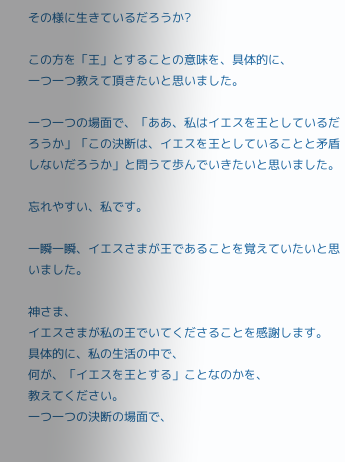その様に生きているだろうか?

この方を「王」とすることの意味を、具体的に、
一つ一つ教えて頂きたいと思いました。

一つ一つの場面で、「ああ、私はイエスを王としているだろうか」「この決断は、イエスを王としていることと矛盾しないだろうか」と問うて歩んでいきたいと思いました。

忘れやすい、私です。

一瞬一瞬、イエスさまが王であることを覚えていたいと思いました。

神さま、
イエスさまが私の王でいてくださることを感謝します。
具体的に、私の生活の中で、
何が、「イエスを王とする」ことなのかを、
教えてください。
一つ一つの決断の場面で、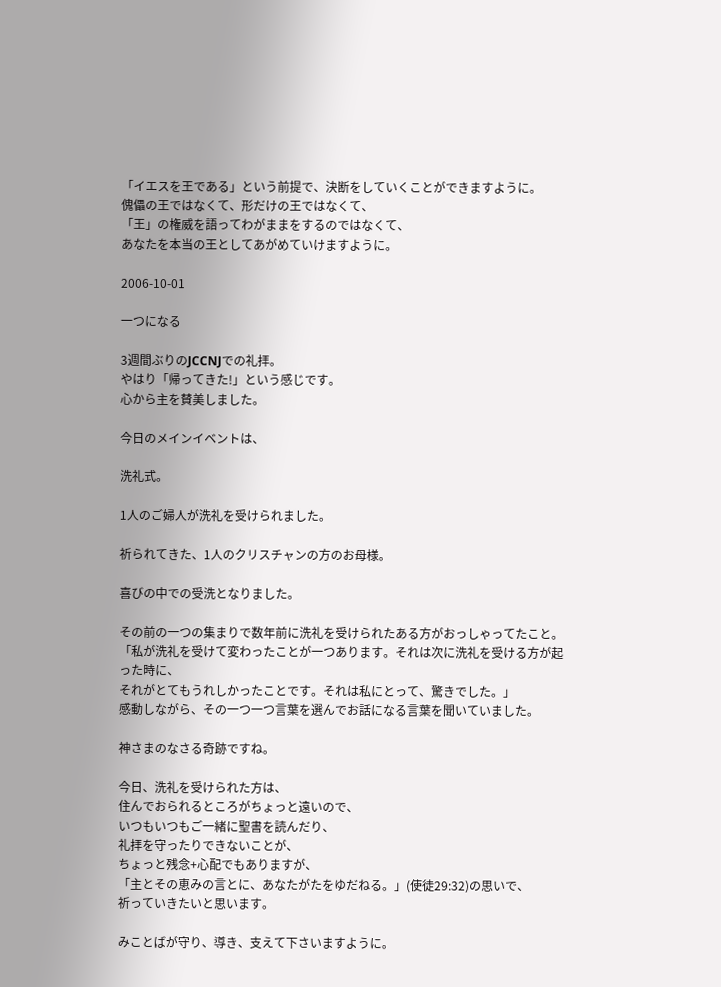「イエスを王である」という前提で、決断をしていくことができますように。
傀儡の王ではなくて、形だけの王ではなくて、
「王」の権威を語ってわがままをするのではなくて、
あなたを本当の王としてあがめていけますように。

2006-10-01

一つになる

3週間ぶりのJCCNJでの礼拝。
やはり「帰ってきた!」という感じです。
心から主を賛美しました。

今日のメインイベントは、

洗礼式。

1人のご婦人が洗礼を受けられました。

祈られてきた、1人のクリスチャンの方のお母様。

喜びの中での受洗となりました。

その前の一つの集まりで数年前に洗礼を受けられたある方がおっしゃってたこと。
「私が洗礼を受けて変わったことが一つあります。それは次に洗礼を受ける方が起った時に、
それがとてもうれしかったことです。それは私にとって、驚きでした。」
感動しながら、その一つ一つ言葉を選んでお話になる言葉を聞いていました。

神さまのなさる奇跡ですね。

今日、洗礼を受けられた方は、
住んでおられるところがちょっと遠いので、
いつもいつもご一緒に聖書を読んだり、
礼拝を守ったりできないことが、
ちょっと残念+心配でもありますが、
「主とその恵みの言とに、あなたがたをゆだねる。」(使徒29:32)の思いで、
祈っていきたいと思います。

みことばが守り、導き、支えて下さいますように。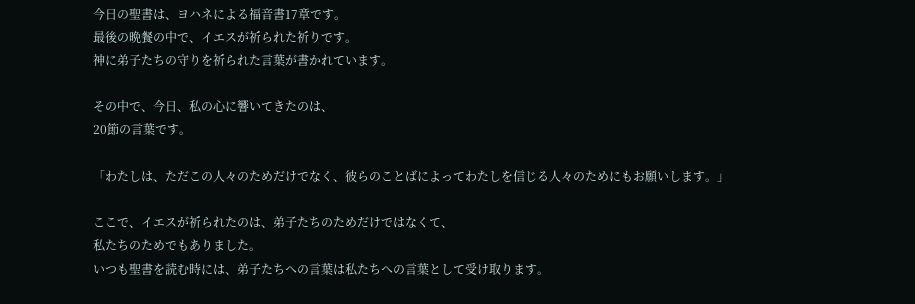今日の聖書は、ヨハネによる福音書17章です。
最後の晩餐の中で、イエスが祈られた祈りです。
神に弟子たちの守りを祈られた言葉が書かれています。

その中で、今日、私の心に響いてきたのは、
20節の言葉です。

「わたしは、ただこの人々のためだけでなく、彼らのことばによってわたしを信じる人々のためにもお願いします。」

ここで、イエスが祈られたのは、弟子たちのためだけではなくて、
私たちのためでもありました。
いつも聖書を読む時には、弟子たちへの言葉は私たちへの言葉として受け取ります。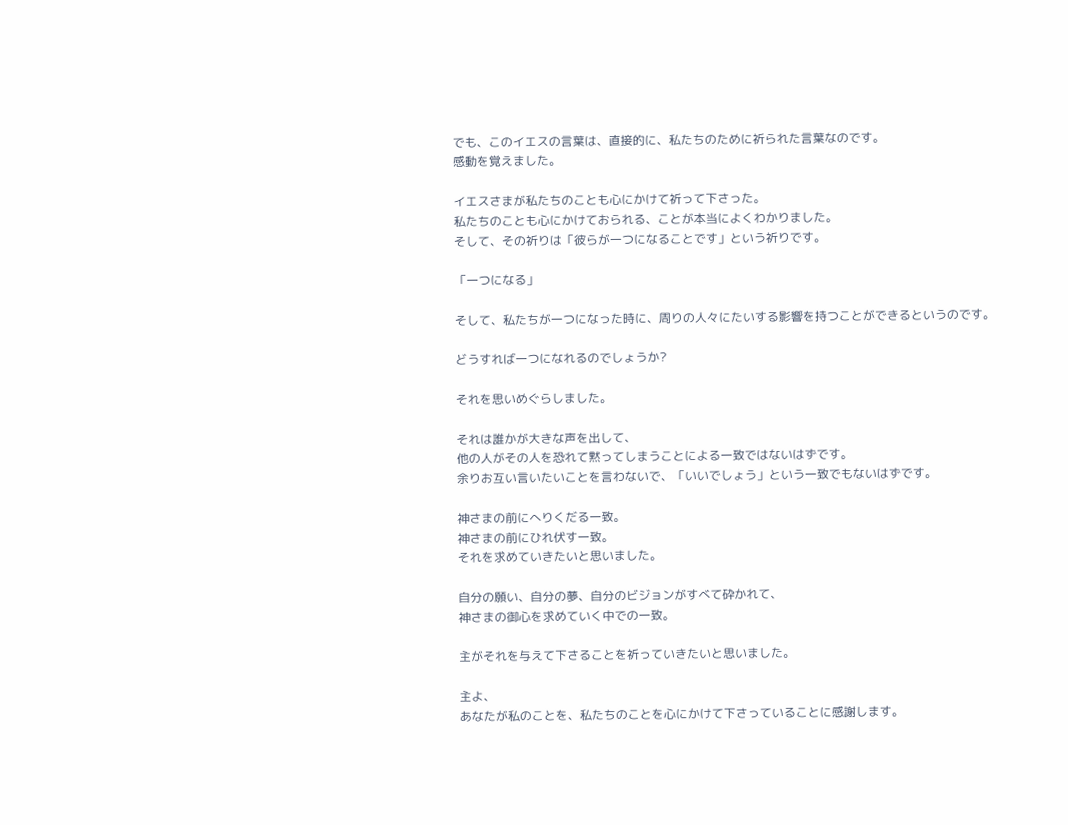でも、このイエスの言葉は、直接的に、私たちのために祈られた言葉なのです。
感動を覚えました。

イエスさまが私たちのことも心にかけて祈って下さった。
私たちのことも心にかけておられる、ことが本当によくわかりました。
そして、その祈りは「彼らが一つになることです」という祈りです。

「一つになる」

そして、私たちが一つになった時に、周りの人々にたいする影響を持つことができるというのです。

どうすれば一つになれるのでしょうか?

それを思いめぐらしました。

それは誰かが大きな声を出して、
他の人がその人を恐れて黙ってしまうことによる一致ではないはずです。
余りお互い言いたいことを言わないで、「いいでしょう」という一致でもないはずです。

神さまの前にへりくだる一致。
神さまの前にひれ伏す一致。
それを求めていきたいと思いました。

自分の願い、自分の夢、自分のビジョンがすべて砕かれて、
神さまの御心を求めていく中での一致。

主がそれを与えて下さることを祈っていきたいと思いました。

主よ、
あなたが私のことを、私たちのことを心にかけて下さっていることに感謝します。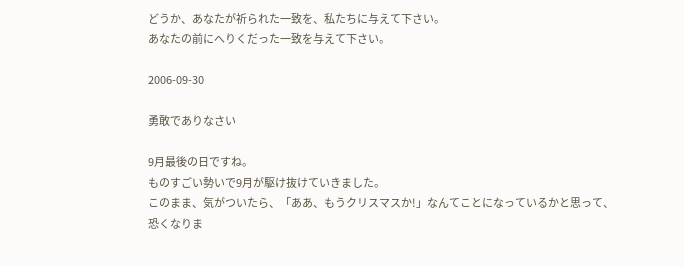どうか、あなたが祈られた一致を、私たちに与えて下さい。
あなたの前にへりくだった一致を与えて下さい。

2006-09-30

勇敢でありなさい

9月最後の日ですね。
ものすごい勢いで9月が駆け抜けていきました。
このまま、気がついたら、「ああ、もうクリスマスか!」なんてことになっているかと思って、
恐くなりま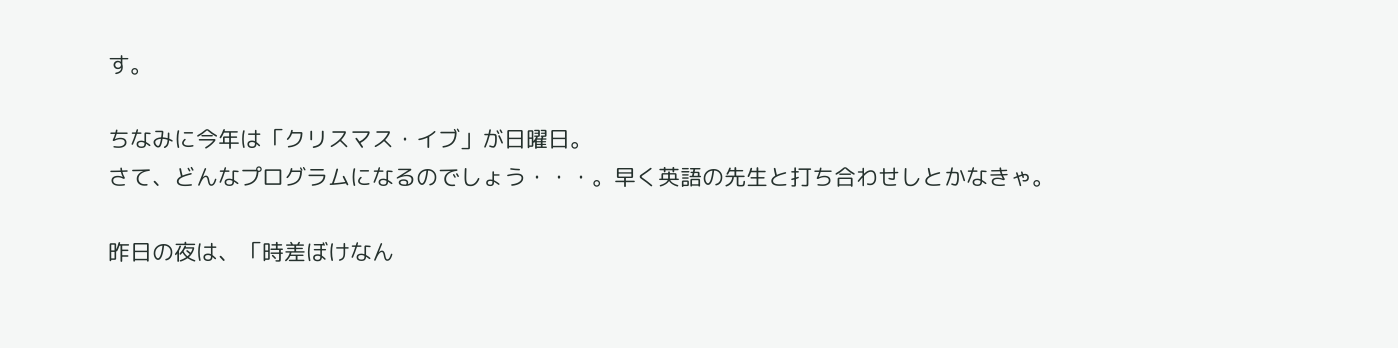す。

ちなみに今年は「クリスマス・イブ」が日曜日。
さて、どんなプログラムになるのでしょう・・・。早く英語の先生と打ち合わせしとかなきゃ。

昨日の夜は、「時差ぼけなん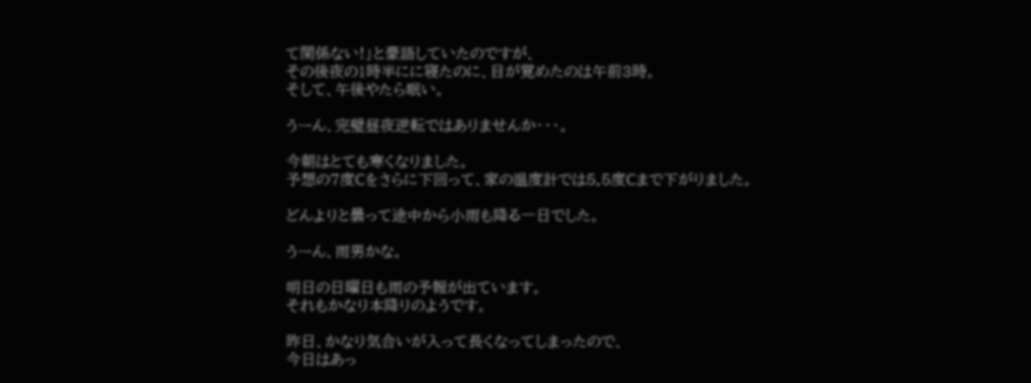て関係ない!」と豪語していたのですが、
その後夜の1時半にに寝たのに、目が覚めたのは午前3時。
そして、午後やたら眠い。

うーん、完璧昼夜逆転ではありませんか・・・。

今朝はとても寒くなりました。
予想の7度Cをさらに下回って、家の温度計では5.5度Cまで下がりました。

どんよりと曇って途中から小雨も降る一日でした。

うーん、雨男かな。

明日の日曜日も雨の予報が出ています。
それもかなり本降りのようです。

昨日、かなり気合いが入って長くなってしまったので、
今日はあっ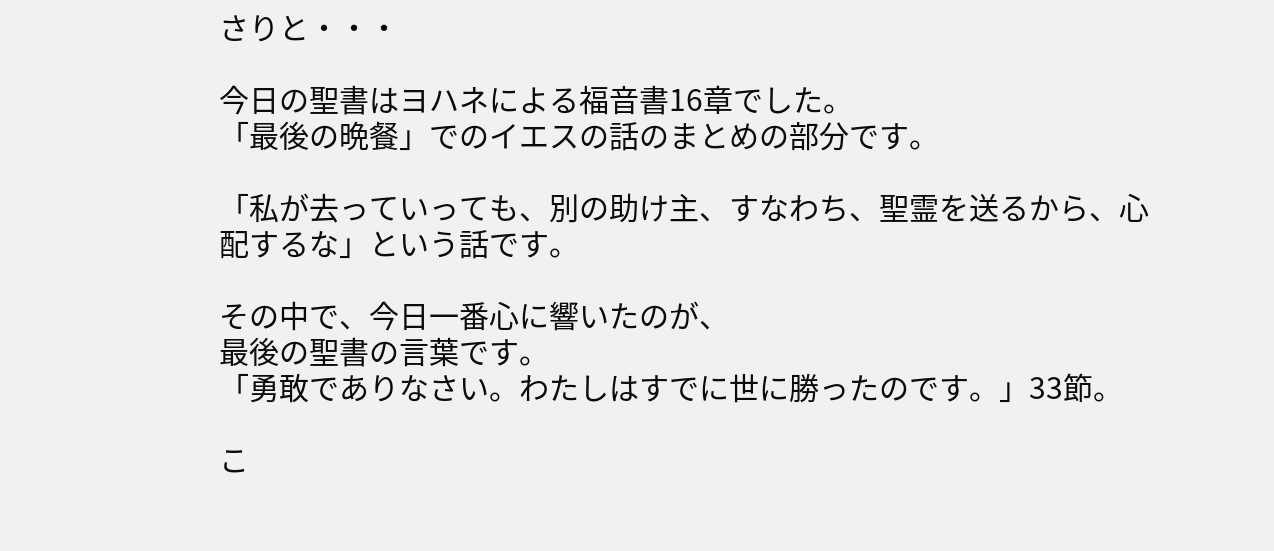さりと・・・

今日の聖書はヨハネによる福音書16章でした。
「最後の晩餐」でのイエスの話のまとめの部分です。

「私が去っていっても、別の助け主、すなわち、聖霊を送るから、心配するな」という話です。

その中で、今日一番心に響いたのが、
最後の聖書の言葉です。
「勇敢でありなさい。わたしはすでに世に勝ったのです。」33節。

こ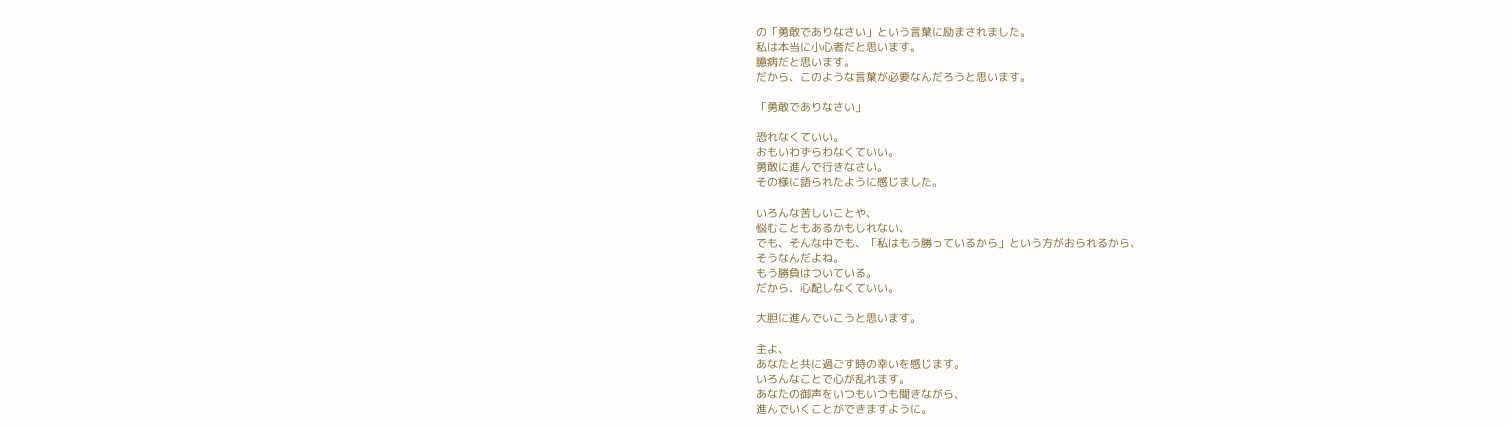の「勇敢でありなさい」という言葉に励まされました。
私は本当に小心者だと思います。
臆病だと思います。
だから、このような言葉が必要なんだろうと思います。

「勇敢でありなさい」

恐れなくていい。
おもいわずらわなくていい。
勇敢に進んで行きなさい。
その様に語られたように感じました。

いろんな苦しいことや、
悩むこともあるかもしれない、
でも、そんな中でも、「私はもう勝っているから」という方がおられるから、
そうなんだよね。
もう勝負はついている。
だから、心配しなくていい。

大胆に進んでいこうと思います。

主よ、
あなたと共に過ごす時の幸いを感じます。
いろんなことで心が乱れます。
あなたの御声をいつもいつも聞きながら、
進んでいくことができますように。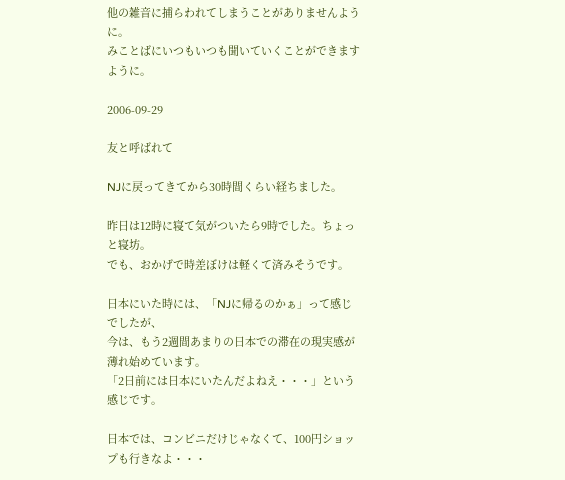他の雑音に捕らわれてしまうことがありませんように。
みことばにいつもいつも聞いていくことができますように。

2006-09-29

友と呼ばれて

NJに戻ってきてから30時間くらい経ちました。

昨日は12時に寝て気がついたら9時でした。ちょっと寝坊。
でも、おかげで時差ぼけは軽くて済みそうです。

日本にいた時には、「NJに帰るのかぁ」って感じでしたが、
今は、もう2週間あまりの日本での滞在の現実感が薄れ始めています。
「2日前には日本にいたんだよねえ・・・」という感じです。

日本では、コンビニだけじゃなくて、100円ショップも行きなよ・・・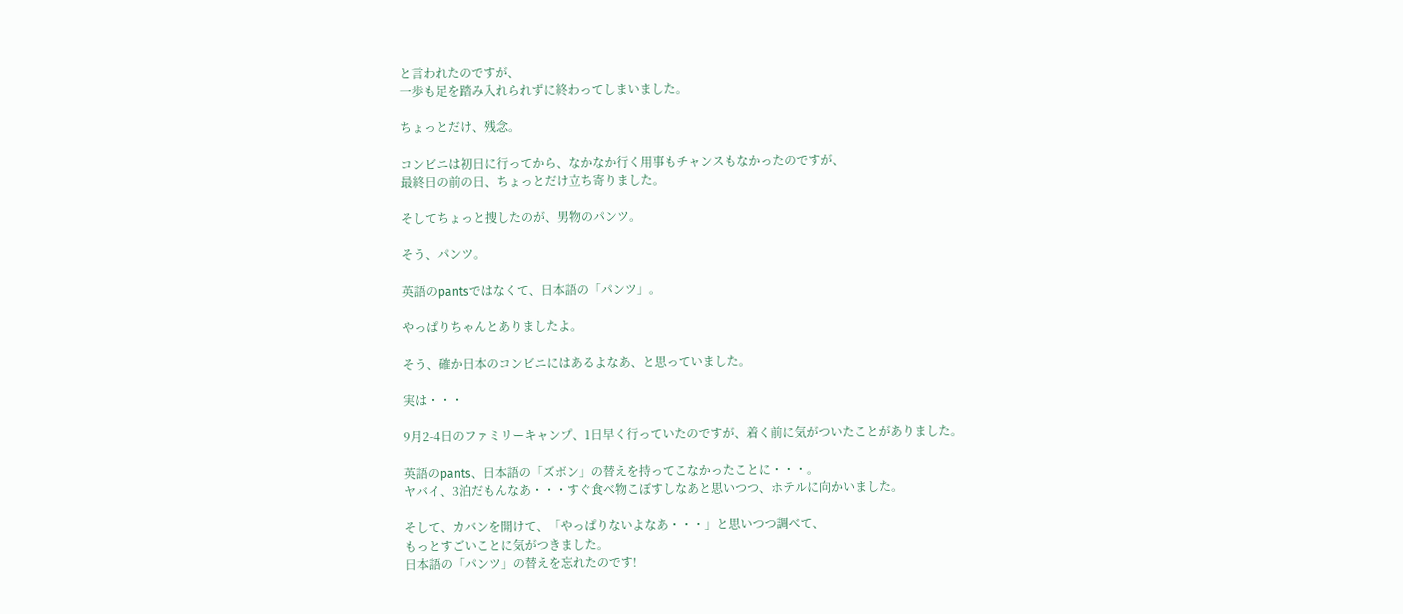と言われたのですが、
一歩も足を踏み入れられずに終わってしまいました。

ちょっとだけ、残念。

コンビニは初日に行ってから、なかなか行く用事もチャンスもなかったのですが、
最終日の前の日、ちょっとだけ立ち寄りました。

そしてちょっと捜したのが、男物のパンツ。

そう、パンツ。

英語のpantsではなくて、日本語の「パンツ」。

やっぱりちゃんとありましたよ。

そう、確か日本のコンビニにはあるよなあ、と思っていました。

実は・・・

9月2-4日のファミリーキャンプ、1日早く行っていたのですが、着く前に気がついたことがありました。

英語のpants、日本語の「ズボン」の替えを持ってこなかったことに・・・。
ヤバイ、3泊だもんなあ・・・すぐ食べ物こぼすしなあと思いつつ、ホテルに向かいました。

そして、カバンを開けて、「やっぱりないよなあ・・・」と思いつつ調べて、
もっとすごいことに気がつきました。
日本語の「パンツ」の替えを忘れたのです!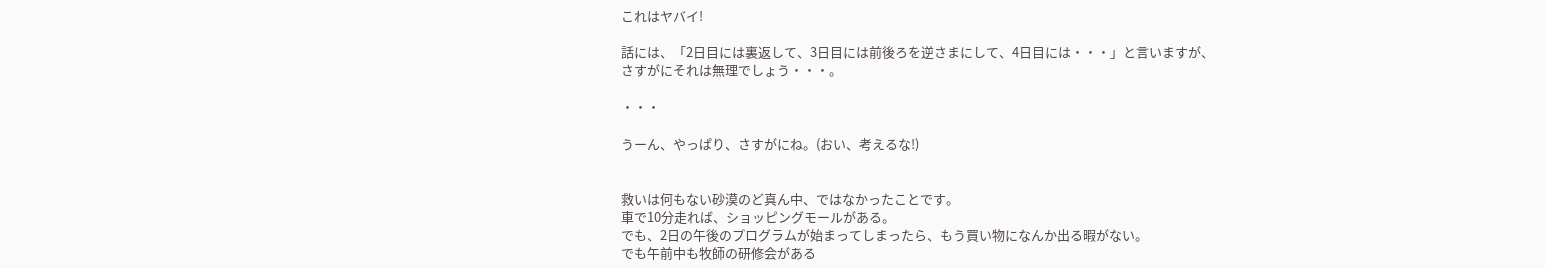これはヤバイ!

話には、「2日目には裏返して、3日目には前後ろを逆さまにして、4日目には・・・」と言いますが、
さすがにそれは無理でしょう・・・。

・・・

うーん、やっぱり、さすがにね。(おい、考えるな!)


救いは何もない砂漠のど真ん中、ではなかったことです。
車で10分走れば、ショッピングモールがある。
でも、2日の午後のプログラムが始まってしまったら、もう買い物になんか出る暇がない。
でも午前中も牧師の研修会がある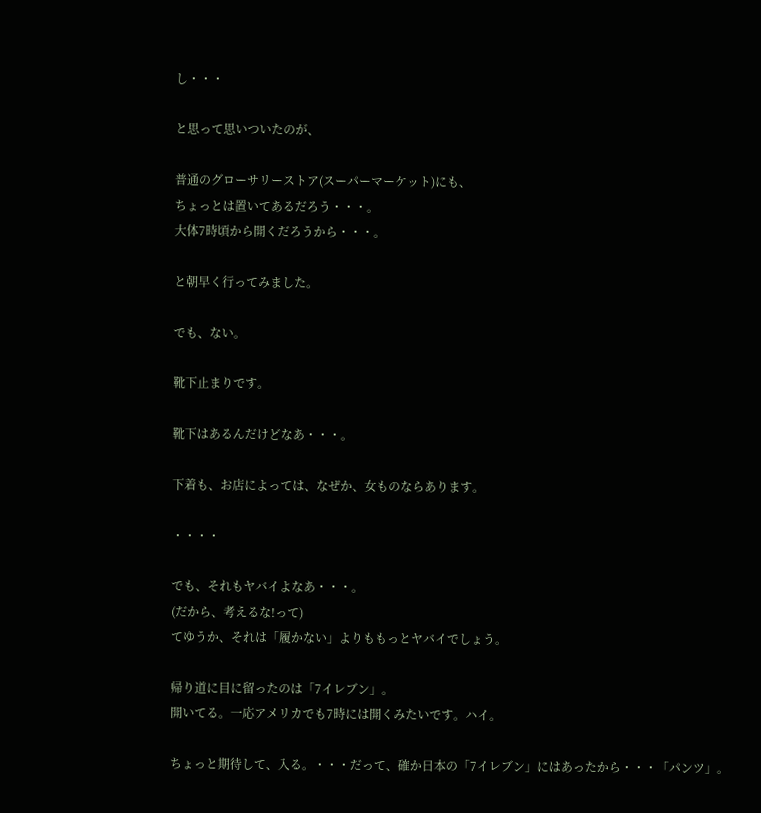し・・・

と思って思いついたのが、

普通のグローサリーストア(スーパーマーケット)にも、
ちょっとは置いてあるだろう・・・。
大体7時頃から開くだろうから・・・。

と朝早く行ってみました。

でも、ない。

靴下止まりです。

靴下はあるんだけどなあ・・・。

下着も、お店によっては、なぜか、女ものならあります。

・・・・

でも、それもヤバイよなあ・・・。
(だから、考えるな!って)
てゆうか、それは「履かない」よりももっとヤバイでしょう。

帰り道に目に留ったのは「7イレブン」。
開いてる。一応アメリカでも7時には開くみたいです。ハイ。

ちょっと期待して、入る。・・・だって、確か日本の「7イレブン」にはあったから・・・「パンツ」。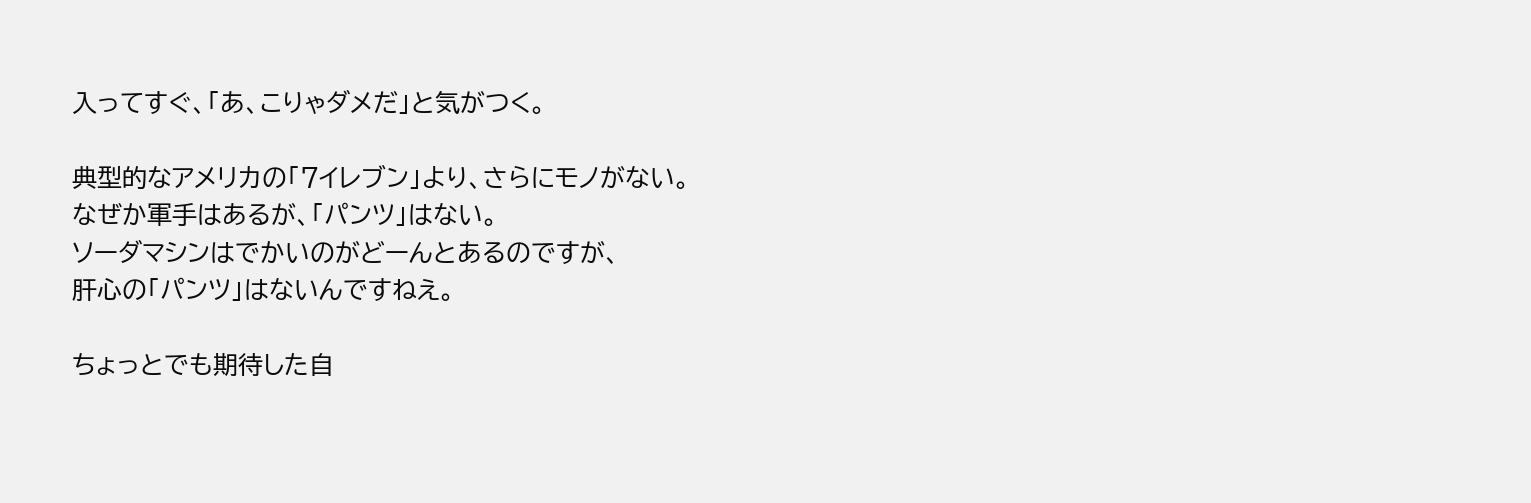入ってすぐ、「あ、こりゃダメだ」と気がつく。

典型的なアメリカの「7イレブン」より、さらにモノがない。
なぜか軍手はあるが、「パンツ」はない。
ソーダマシンはでかいのがどーんとあるのですが、
肝心の「パンツ」はないんですねえ。

ちょっとでも期待した自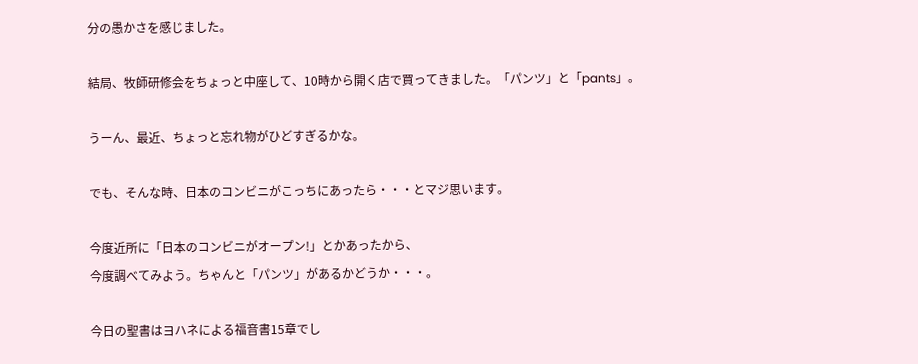分の愚かさを感じました。

結局、牧師研修会をちょっと中座して、10時から開く店で買ってきました。「パンツ」と「pants」。

うーん、最近、ちょっと忘れ物がひどすぎるかな。

でも、そんな時、日本のコンビニがこっちにあったら・・・とマジ思います。

今度近所に「日本のコンビニがオープン!」とかあったから、
今度調べてみよう。ちゃんと「パンツ」があるかどうか・・・。

今日の聖書はヨハネによる福音書15章でし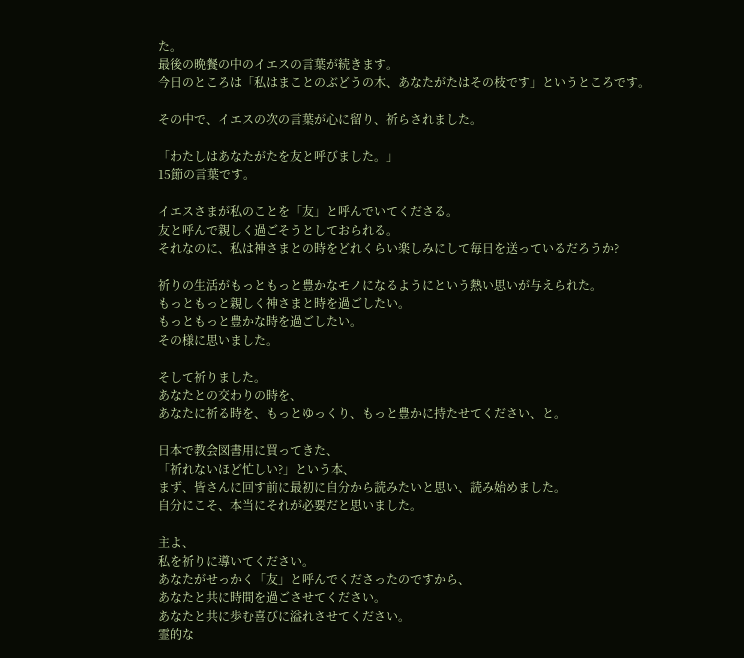た。
最後の晩餐の中のイエスの言葉が続きます。
今日のところは「私はまことのぶどうの木、あなたがたはその枝です」というところです。

その中で、イエスの次の言葉が心に留り、祈らされました。

「わたしはあなたがたを友と呼びました。」
15節の言葉です。

イエスさまが私のことを「友」と呼んでいてくださる。
友と呼んで親しく過ごそうとしておられる。
それなのに、私は神さまとの時をどれくらい楽しみにして毎日を送っているだろうか?

祈りの生活がもっともっと豊かなモノになるようにという熱い思いが与えられた。
もっともっと親しく神さまと時を過ごしたい。
もっともっと豊かな時を過ごしたい。
その様に思いました。

そして祈りました。
あなたとの交わりの時を、
あなたに祈る時を、もっとゆっくり、もっと豊かに持たせてください、と。

日本で教会図書用に買ってきた、
「祈れないほど忙しい?」という本、
まず、皆さんに回す前に最初に自分から読みたいと思い、読み始めました。
自分にこそ、本当にそれが必要だと思いました。

主よ、
私を祈りに導いてください。
あなたがせっかく「友」と呼んでくださったのですから、
あなたと共に時間を過ごさせてください。
あなたと共に歩む喜びに溢れさせてください。
霊的な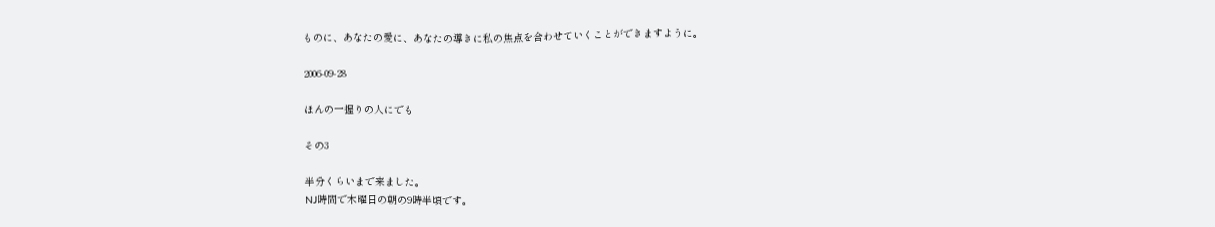ものに、あなたの愛に、あなたの導きに私の焦点を合わせていくことができますように。

2006-09-28

ほんの一握りの人にでも

その3

半分くらいまで来ました。
NJ時間で木曜日の朝の9時半頃です。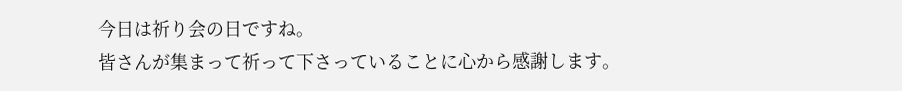今日は祈り会の日ですね。
皆さんが集まって祈って下さっていることに心から感謝します。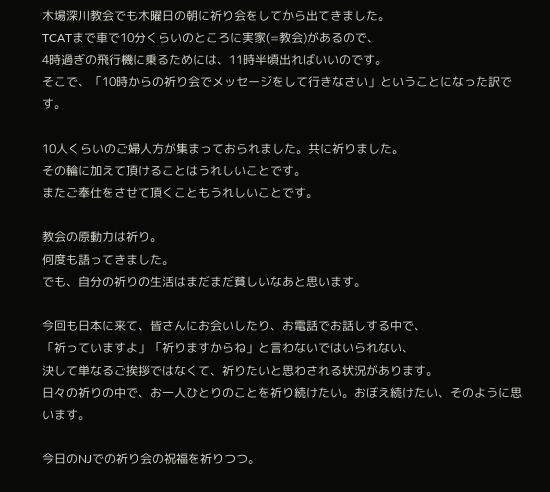木場深川教会でも木曜日の朝に祈り会をしてから出てきました。
TCATまで車で10分くらいのところに実家(=教会)があるので、
4時過ぎの飛行機に乗るためには、11時半頃出ればいいのです。
そこで、「10時からの祈り会でメッセージをして行きなさい」ということになった訳です。

10人くらいのご婦人方が集まっておられました。共に祈りました。
その輪に加えて頂けることはうれしいことです。
またご奉仕をさせて頂くこともうれしいことです。

教会の原動力は祈り。
何度も語ってきました。
でも、自分の祈りの生活はまだまだ貧しいなあと思います。

今回も日本に来て、皆さんにお会いしたり、お電話でお話しする中で、
「祈っていますよ」「祈りますからね」と言わないではいられない、
決して単なるご挨拶ではなくて、祈りたいと思わされる状況があります。
日々の祈りの中で、お一人ひとりのことを祈り続けたい。おぼえ続けたい、そのように思います。

今日のNJでの祈り会の祝福を祈りつつ。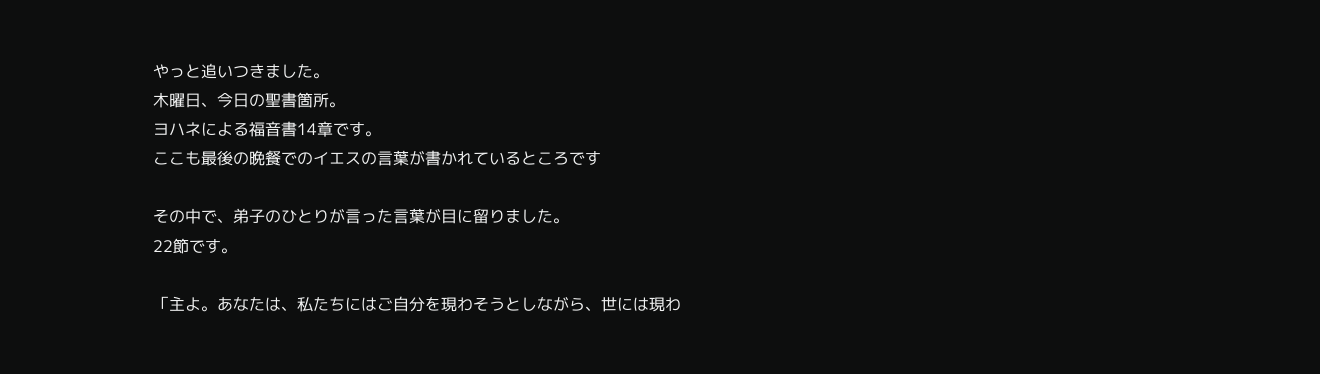やっと追いつきました。
木曜日、今日の聖書箇所。
ヨハネによる福音書14章です。
ここも最後の晩餐でのイエスの言葉が書かれているところです

その中で、弟子のひとりが言った言葉が目に留りました。
22節です。

「主よ。あなたは、私たちにはご自分を現わそうとしながら、世には現わ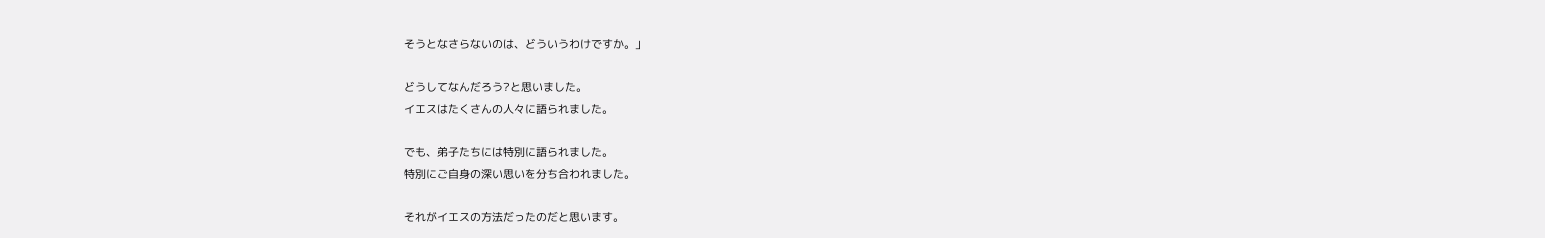そうとなさらないのは、どういうわけですか。」

どうしてなんだろう?と思いました。
イエスはたくさんの人々に語られました。

でも、弟子たちには特別に語られました。
特別にご自身の深い思いを分ち合われました。

それがイエスの方法だったのだと思います。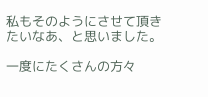私もそのようにさせて頂きたいなあ、と思いました。

一度にたくさんの方々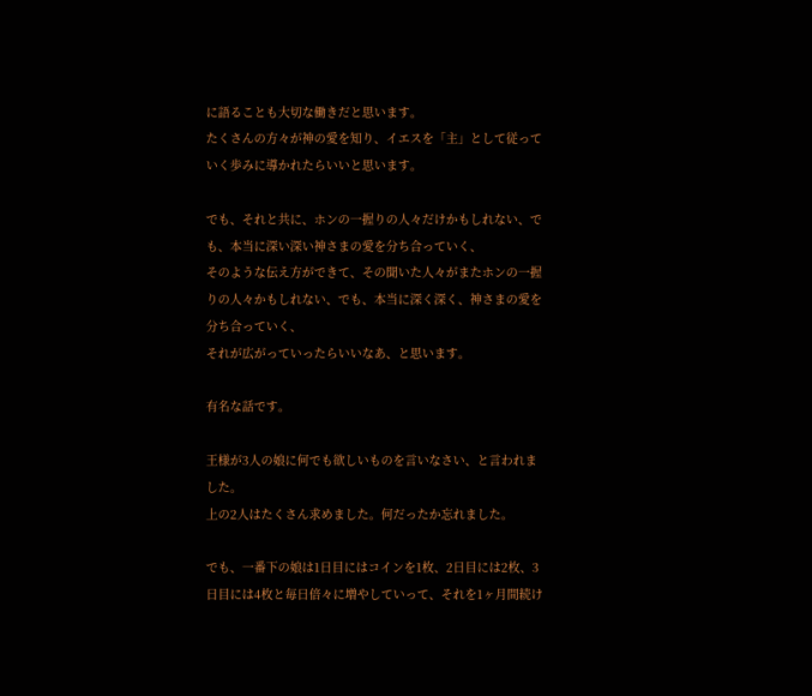に語ることも大切な働きだと思います。
たくさんの方々が神の愛を知り、イエスを「主」として従っていく歩みに導かれたらいいと思います。

でも、それと共に、ホンの一握りの人々だけかもしれない、でも、本当に深い深い神さまの愛を分ち合っていく、
そのような伝え方ができて、その聞いた人々がまたホンの一握りの人々かもしれない、でも、本当に深く深く、神さまの愛を分ち合っていく、
それが広がっていったらいいなあ、と思います。

有名な話です。

王様が3人の娘に何でも欲しいものを言いなさい、と言われました。
上の2人はたくさん求めました。何だったか忘れました。

でも、一番下の娘は1日目にはコインを1枚、2日目には2枚、3日目には4枚と毎日倍々に増やしていって、それを1ヶ月間続け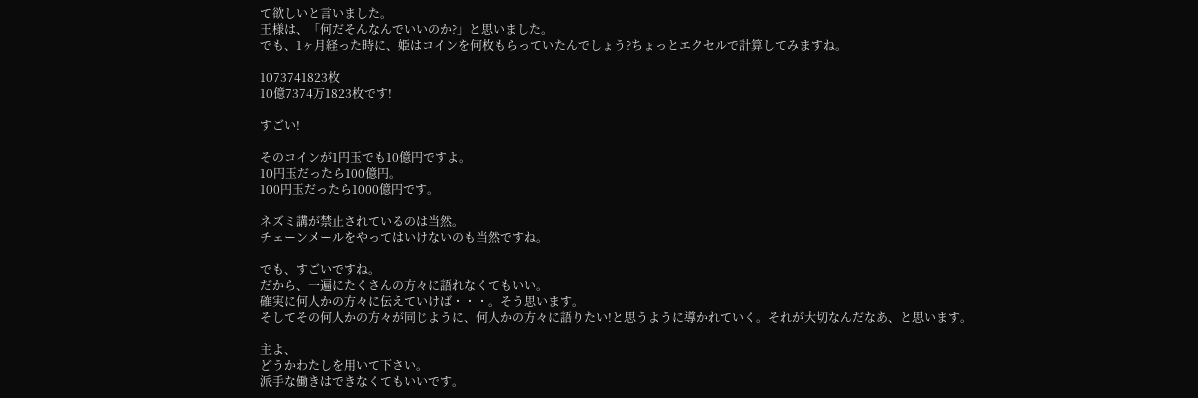て欲しいと言いました。
王様は、「何だそんなんでいいのか?」と思いました。
でも、1ヶ月経った時に、姫はコインを何枚もらっていたんでしょう?ちょっとエクセルで計算してみますね。

1073741823枚
10億7374万1823枚です!

すごい!

そのコインが1円玉でも10億円ですよ。
10円玉だったら100億円。
100円玉だったら1000億円です。

ネズミ講が禁止されているのは当然。
チェーンメールをやってはいけないのも当然ですね。

でも、すごいですね。
だから、一遍にたくさんの方々に語れなくてもいい。
確実に何人かの方々に伝えていけば・・・。そう思います。
そしてその何人かの方々が同じように、何人かの方々に語りたい!と思うように導かれていく。それが大切なんだなあ、と思います。

主よ、
どうかわたしを用いて下さい。
派手な働きはできなくてもいいです。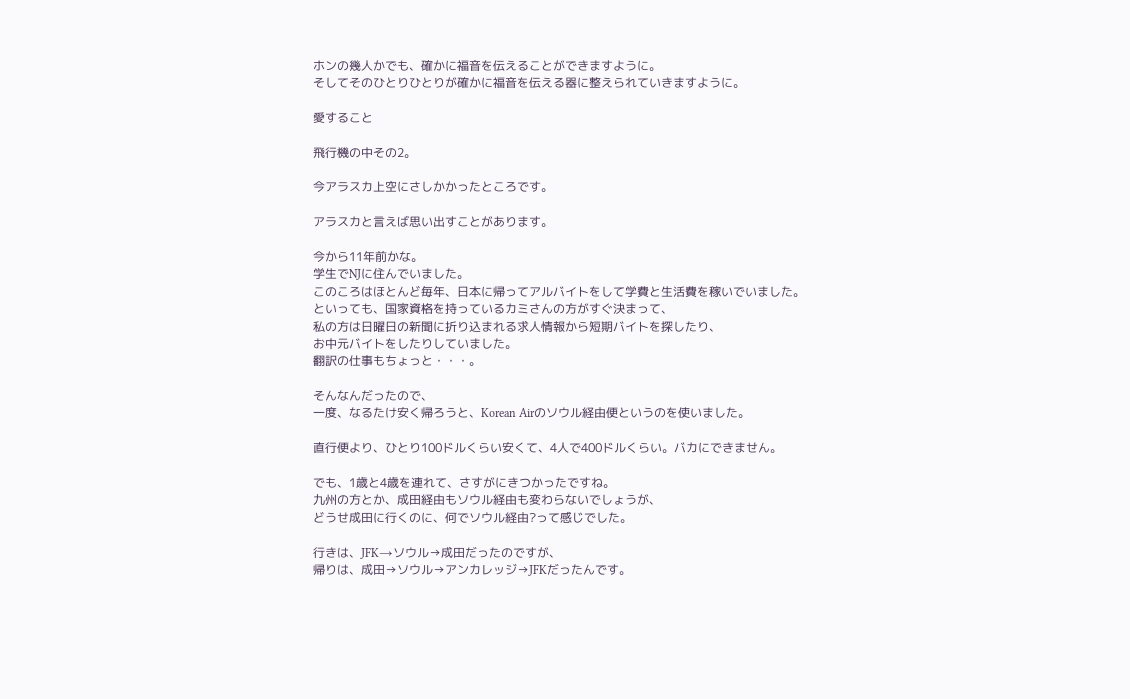ホンの幾人かでも、確かに福音を伝えることができますように。
そしてそのひとりひとりが確かに福音を伝える器に整えられていきますように。

愛すること

飛行機の中その2。

今アラスカ上空にさしかかったところです。

アラスカと言えば思い出すことがあります。

今から11年前かな。
学生でNJに住んでいました。
このころはほとんど毎年、日本に帰ってアルバイトをして学費と生活費を稼いでいました。
といっても、国家資格を持っているカミさんの方がすぐ決まって、
私の方は日曜日の新聞に折り込まれる求人情報から短期バイトを探したり、
お中元バイトをしたりしていました。
翻訳の仕事もちょっと・・・。

そんなんだったので、
一度、なるたけ安く帰ろうと、Korean Airのソウル経由便というのを使いました。

直行便より、ひとり100ドルくらい安くて、4人で400ドルくらい。バカにできません。

でも、1歳と4歳を連れて、さすがにきつかったですね。
九州の方とか、成田経由もソウル経由も変わらないでしょうが、
どうせ成田に行くのに、何でソウル経由?って感じでした。

行きは、JFK→ソウル→成田だったのですが、
帰りは、成田→ソウル→アンカレッジ→JFKだったんです。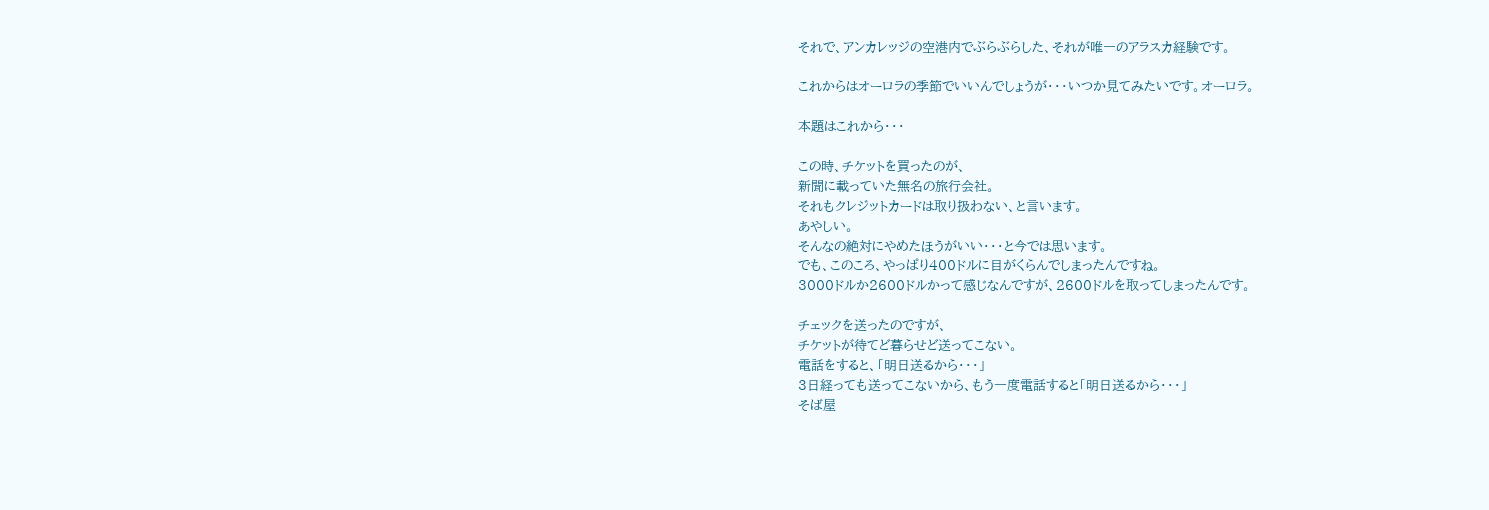それで、アンカレッジの空港内でぶらぶらした、それが唯一のアラスカ経験です。

これからはオーロラの季節でいいんでしょうが・・・いつか見てみたいです。オーロラ。

本題はこれから・・・

この時、チケットを買ったのが、
新聞に載っていた無名の旅行会社。
それもクレジットカードは取り扱わない、と言います。
あやしい。
そんなの絶対にやめたほうがいい・・・と今では思います。
でも、このころ、やっぱり400ドルに目がくらんでしまったんですね。
3000ドルか2600ドルかって感じなんですが、2600ドルを取ってしまったんです。

チェックを送ったのですが、
チケットが待てど暮らせど送ってこない。
電話をすると、「明日送るから・・・」
3日経っても送ってこないから、もう一度電話すると「明日送るから・・・」
そば屋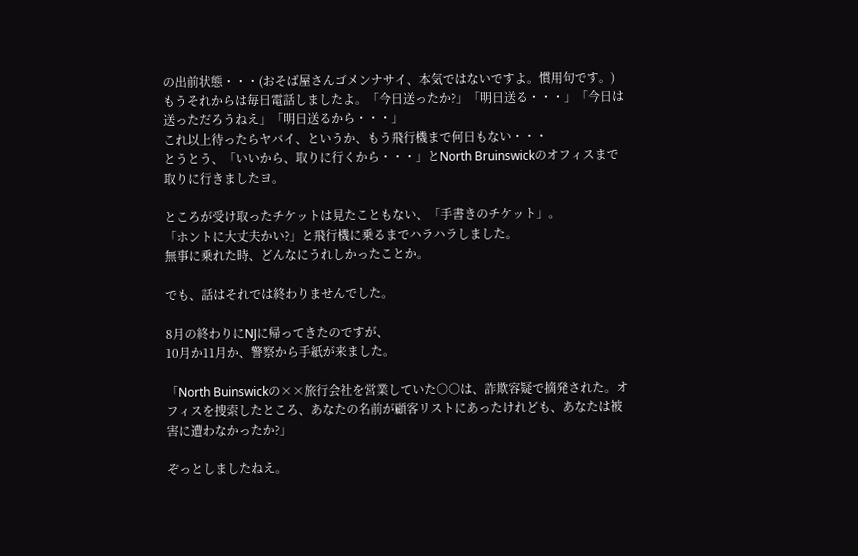の出前状態・・・(おそば屋さんゴメンナサイ、本気ではないですよ。慣用句です。)
もうそれからは毎日電話しましたよ。「今日送ったか?」「明日送る・・・」「今日は送っただろうねえ」「明日送るから・・・」
これ以上待ったらヤバイ、というか、もう飛行機まで何日もない・・・
とうとう、「いいから、取りに行くから・・・」とNorth Bruinswickのオフィスまで取りに行きましたヨ。

ところが受け取ったチケットは見たこともない、「手書きのチケット」。
「ホントに大丈夫かい?」と飛行機に乗るまでハラハラしました。
無事に乗れた時、どんなにうれしかったことか。

でも、話はそれでは終わりませんでした。

8月の終わりにNJに帰ってきたのですが、
10月か11月か、警察から手紙が来ました。

「North Buinswickの××旅行会社を営業していた○○は、詐欺容疑で摘発された。オフィスを捜索したところ、あなたの名前が顧客リストにあったけれども、あなたは被害に遭わなかったか?」

ぞっとしましたねえ。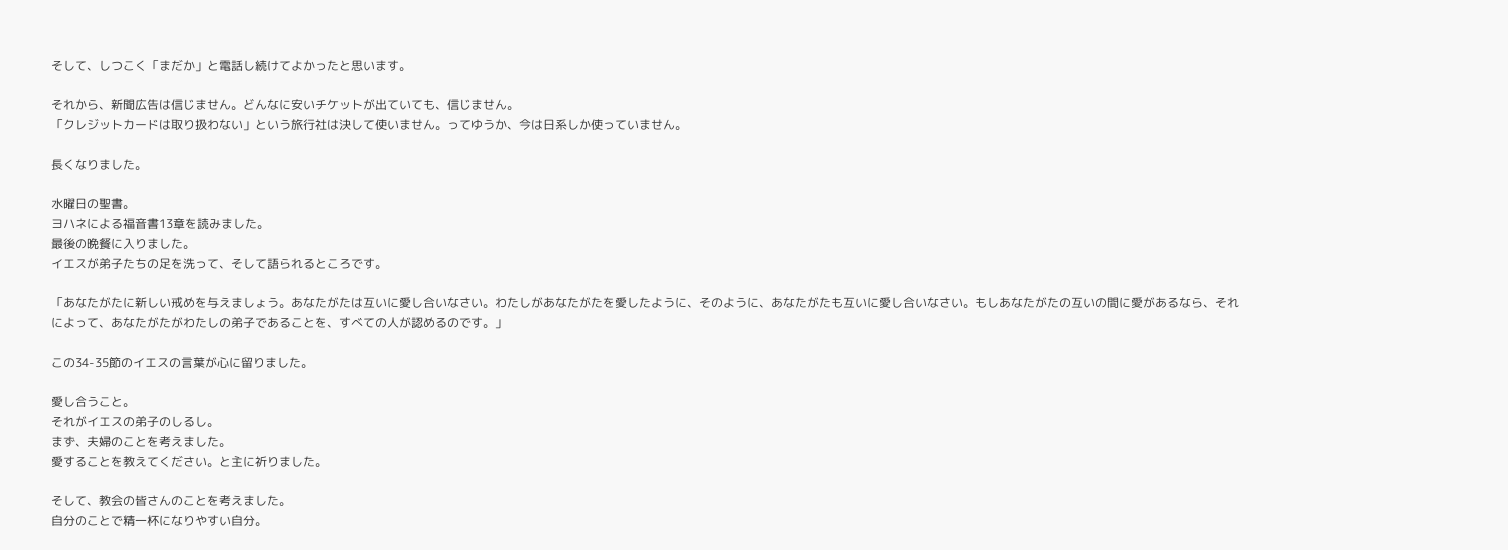そして、しつこく「まだか」と電話し続けてよかったと思います。

それから、新聞広告は信じません。どんなに安いチケットが出ていても、信じません。
「クレジットカードは取り扱わない」という旅行社は決して使いません。ってゆうか、今は日系しか使っていません。

長くなりました。

水曜日の聖書。
ヨハネによる福音書13章を読みました。
最後の晩餐に入りました。
イエスが弟子たちの足を洗って、そして語られるところです。

「あなたがたに新しい戒めを与えましょう。あなたがたは互いに愛し合いなさい。わたしがあなたがたを愛したように、そのように、あなたがたも互いに愛し合いなさい。もしあなたがたの互いの間に愛があるなら、それによって、あなたがたがわたしの弟子であることを、すべての人が認めるのです。」

この34-35節のイエスの言葉が心に留りました。

愛し合うこと。
それがイエスの弟子のしるし。
まず、夫婦のことを考えました。
愛することを教えてください。と主に祈りました。

そして、教会の皆さんのことを考えました。
自分のことで精一杯になりやすい自分。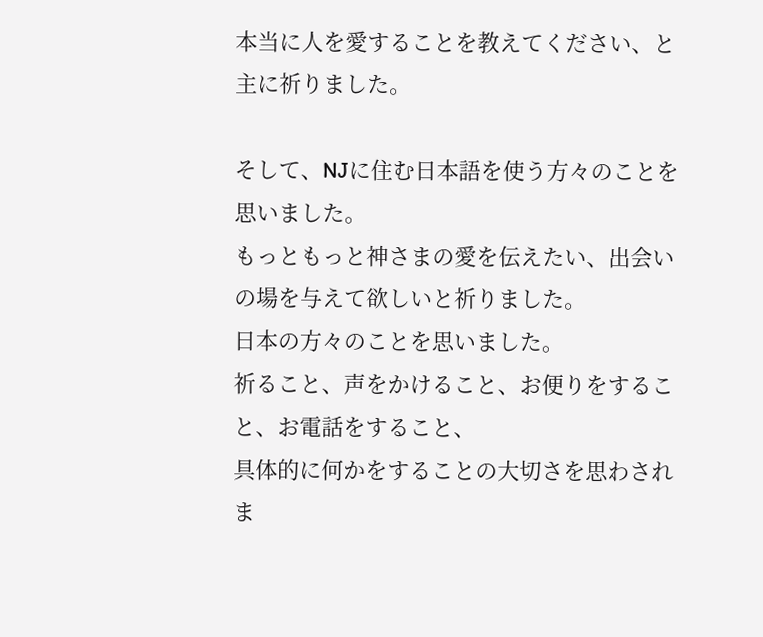本当に人を愛することを教えてください、と主に祈りました。

そして、NJに住む日本語を使う方々のことを思いました。
もっともっと神さまの愛を伝えたい、出会いの場を与えて欲しいと祈りました。
日本の方々のことを思いました。
祈ること、声をかけること、お便りをすること、お電話をすること、
具体的に何かをすることの大切さを思わされま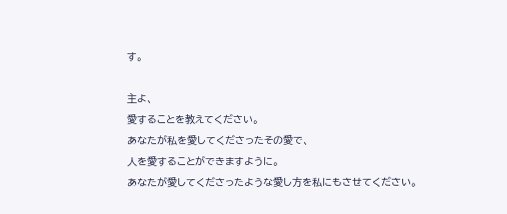す。

主よ、
愛することを教えてください。
あなたが私を愛してくださったその愛で、
人を愛することができますように。
あなたが愛してくださったような愛し方を私にもさせてください。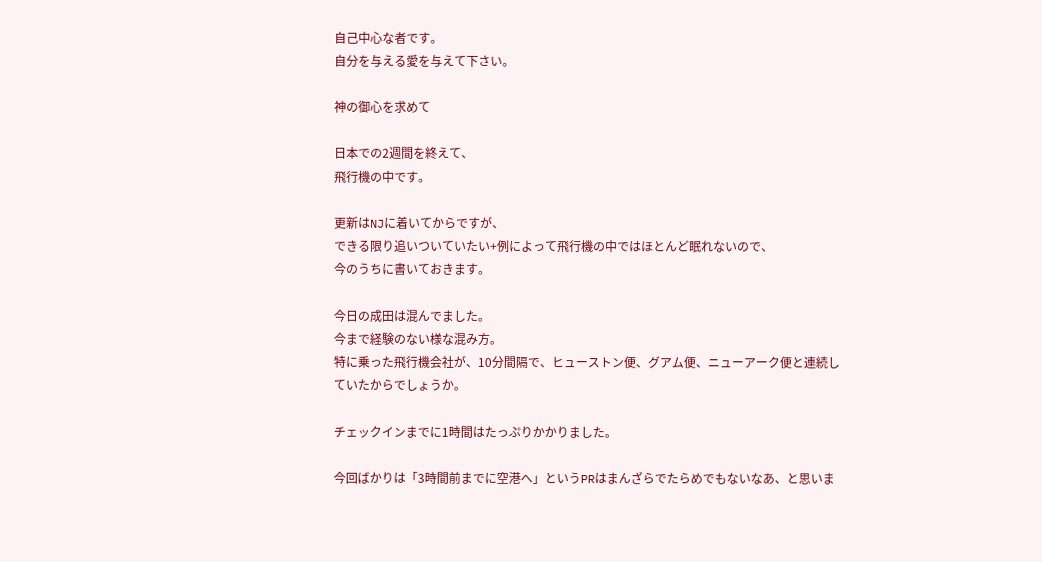自己中心な者です。
自分を与える愛を与えて下さい。

神の御心を求めて

日本での2週間を終えて、
飛行機の中です。

更新はNJに着いてからですが、
できる限り追いついていたい+例によって飛行機の中ではほとんど眠れないので、
今のうちに書いておきます。

今日の成田は混んでました。
今まで経験のない様な混み方。
特に乗った飛行機会社が、10分間隔で、ヒューストン便、グアム便、ニューアーク便と連続していたからでしょうか。

チェックインまでに1時間はたっぷりかかりました。

今回ばかりは「3時間前までに空港へ」というPRはまんざらでたらめでもないなあ、と思いま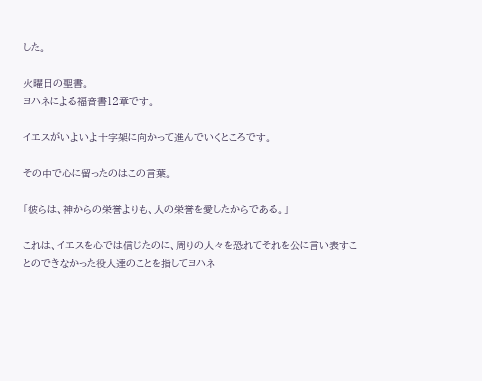した。

火曜日の聖書。
ヨハネによる福音書12章です。

イエスがいよいよ十字架に向かって進んでいくところです。

その中で心に留ったのはこの言葉。

「彼らは、神からの栄誉よりも、人の栄誉を愛したからである。」

これは、イエスを心では信じたのに、周りの人々を恐れてそれを公に言い表すことのできなかった役人達のことを指してヨハネ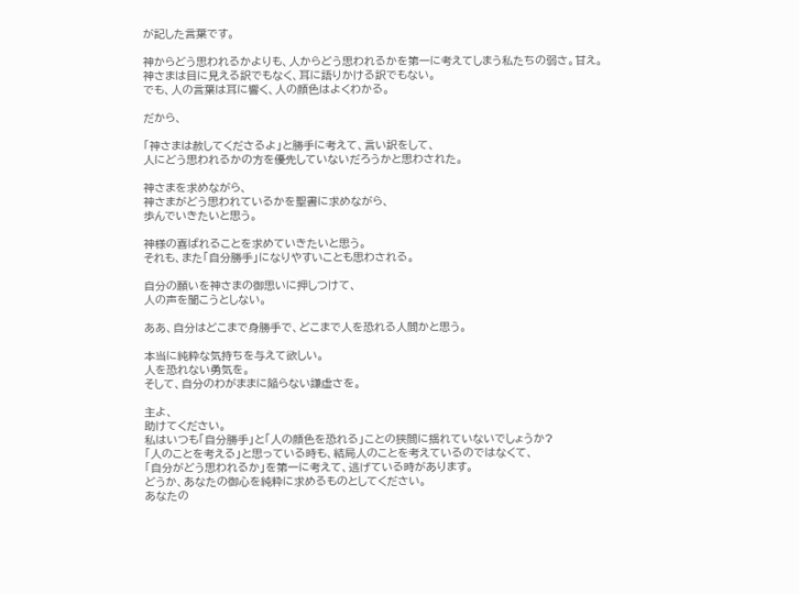が記した言葉です。

神からどう思われるかよりも、人からどう思われるかを第一に考えてしまう私たちの弱さ。甘え。
神さまは目に見える訳でもなく、耳に語りかける訳でもない。
でも、人の言葉は耳に響く、人の顔色はよくわかる。

だから、

「神さまは赦してくださるよ」と勝手に考えて、言い訳をして、
人にどう思われるかの方を優先していないだろうかと思わされた。

神さまを求めながら、
神さまがどう思われているかを聖書に求めながら、
歩んでいきたいと思う。

神様の喜ばれることを求めていきたいと思う。
それも、また「自分勝手」になりやすいことも思わされる。

自分の願いを神さまの御思いに押しつけて、
人の声を聞こうとしない。

ああ、自分はどこまで身勝手で、どこまで人を恐れる人間かと思う。

本当に純粋な気持ちを与えて欲しい。
人を恐れない勇気を。
そして、自分のわがままに陥らない謙虚さを。

主よ、
助けてください。
私はいつも「自分勝手」と「人の顔色を恐れる」ことの狭間に揺れていないでしょうか?
「人のことを考える」と思っている時も、結局人のことを考えているのではなくて、
「自分がどう思われるか」を第一に考えて、逃げている時があります。
どうか、あなたの御心を純粋に求めるものとしてください。
あなたの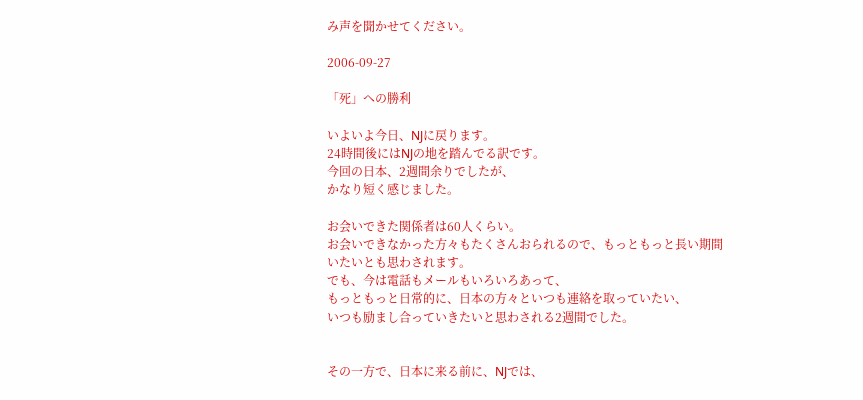み声を聞かせてください。

2006-09-27

「死」への勝利

いよいよ今日、NJに戻ります。
24時間後にはNJの地を踏んでる訳です。
今回の日本、2週間余りでしたが、
かなり短く感じました。

お会いできた関係者は60人くらい。
お会いできなかった方々もたくさんおられるので、もっともっと長い期間いたいとも思わされます。
でも、今は電話もメールもいろいろあって、
もっともっと日常的に、日本の方々といつも連絡を取っていたい、
いつも励まし合っていきたいと思わされる2週間でした。


その一方で、日本に来る前に、NJでは、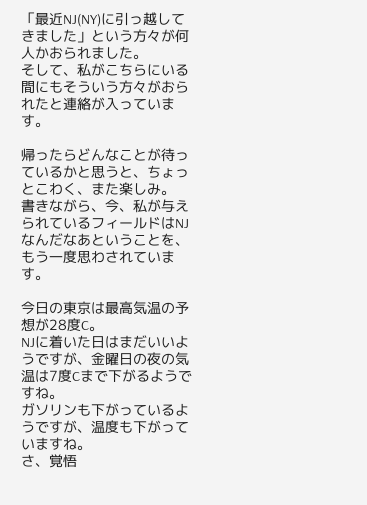「最近NJ(NY)に引っ越してきました」という方々が何人かおられました。
そして、私がこちらにいる間にもそういう方々がおられたと連絡が入っています。

帰ったらどんなことが待っているかと思うと、ちょっとこわく、また楽しみ。
書きながら、今、私が与えられているフィールドはNJなんだなあということを、もう一度思わされています。

今日の東京は最高気温の予想が28度C。
NJに着いた日はまだいいようですが、金曜日の夜の気温は7度Cまで下がるようですね。
ガソリンも下がっているようですが、温度も下がっていますね。
さ、覚悟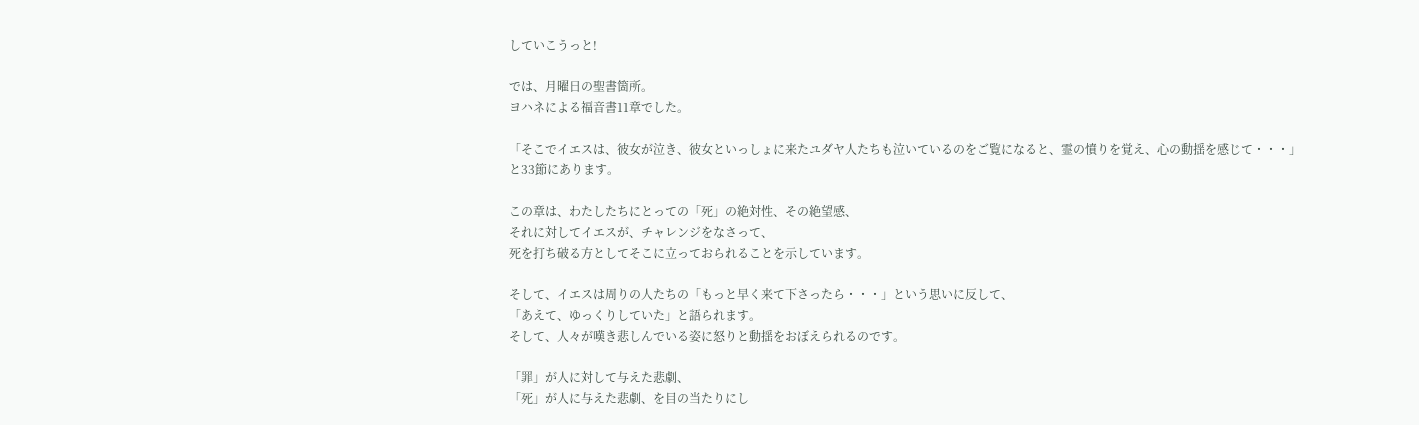していこうっと!

では、月曜日の聖書箇所。
ヨハネによる福音書11章でした。

「そこでイエスは、彼女が泣き、彼女といっしょに来たユダヤ人たちも泣いているのをご覧になると、霊の憤りを覚え、心の動揺を感じて・・・」
と33節にあります。

この章は、わたしたちにとっての「死」の絶対性、その絶望感、
それに対してイエスが、チャレンジをなさって、
死を打ち破る方としてそこに立っておられることを示しています。

そして、イエスは周りの人たちの「もっと早く来て下さったら・・・」という思いに反して、
「あえて、ゆっくりしていた」と語られます。
そして、人々が嘆き悲しんでいる姿に怒りと動揺をおぼえられるのです。

「罪」が人に対して与えた悲劇、
「死」が人に与えた悲劇、を目の当たりにし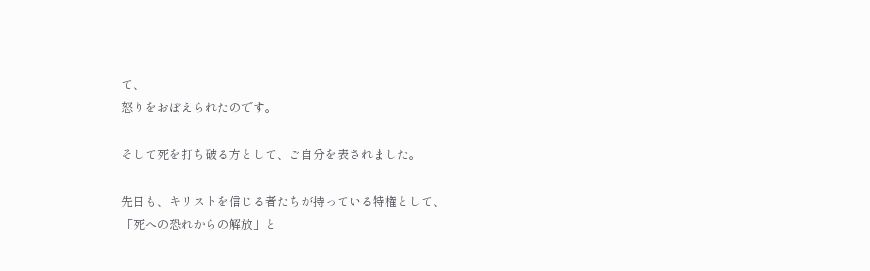て、
怒りをおぼえられたのです。

そして死を打ち破る方として、ご自分を表されました。

先日も、キリストを信じる者たちが持っている特権として、
「死への恐れからの解放」と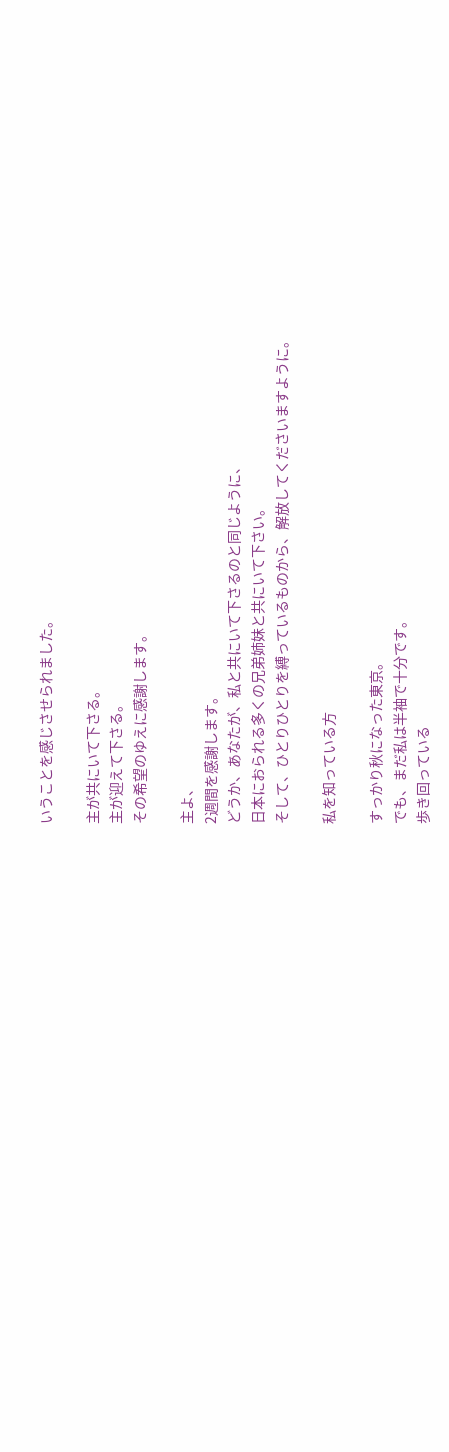いうことを感じさせられました。

主が共にいて下さる。
主が迎えて下さる。
その希望のゆえに感謝します。

主よ、
2週間を感謝します。
どうか、あなたが、私と共にいて下さるのと同じように、
日本におられる多くの兄弟姉妹と共にいて下さい。
そして、ひとりひとりを縛っているものから、解放してくださいますように。

私を知っている方

すっかり秋になった東京。
でも、まだ私は半袖で十分です。
歩き回っている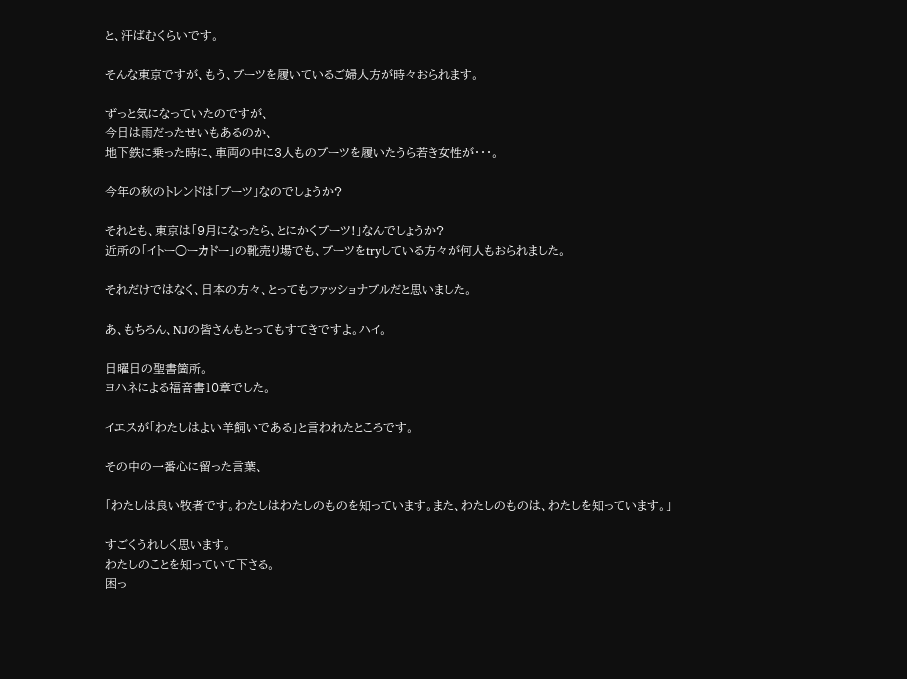と、汗ばむくらいです。

そんな東京ですが、もう、ブーツを履いているご婦人方が時々おられます。

ずっと気になっていたのですが、
今日は雨だったせいもあるのか、
地下鉄に乗った時に、車両の中に3人ものブーツを履いたうら若き女性が・・・。

今年の秋のトレンドは「ブーツ」なのでしょうか?

それとも、東京は「9月になったら、とにかくブーツ!」なんでしょうか?
近所の「イトー○ーカドー」の靴売り場でも、ブーツをtryしている方々が何人もおられました。

それだけではなく、日本の方々、とってもファッショナブルだと思いました。

あ、もちろん、NJの皆さんもとってもすてきですよ。ハイ。

日曜日の聖書箇所。
ヨハネによる福音書10章でした。

イエスが「わたしはよい羊飼いである」と言われたところです。

その中の一番心に留った言葉、

「わたしは良い牧者です。わたしはわたしのものを知っています。また、わたしのものは、わたしを知っています。」

すごくうれしく思います。
わたしのことを知っていて下さる。
困っ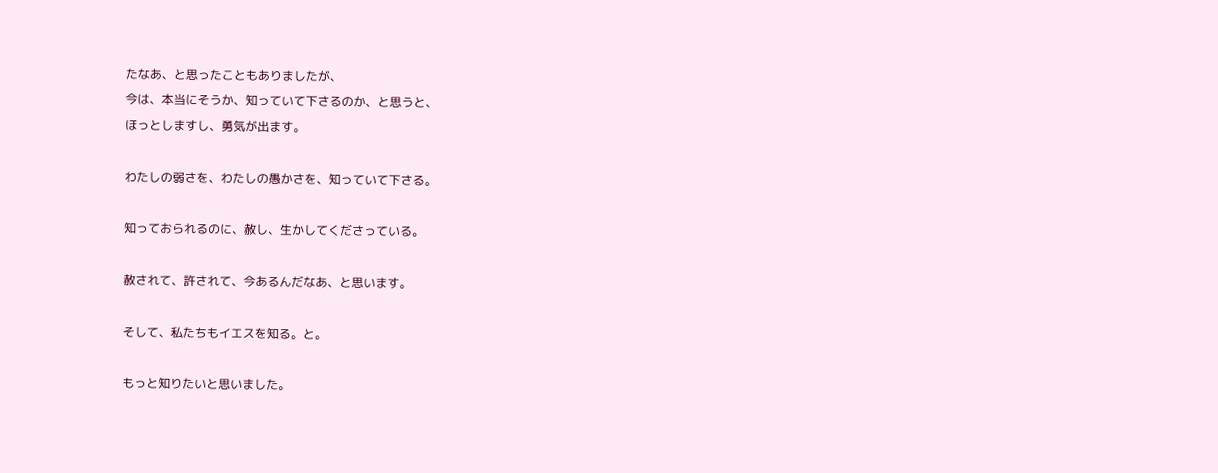たなあ、と思ったこともありましたが、
今は、本当にそうか、知っていて下さるのか、と思うと、
ほっとしますし、勇気が出ます。

わたしの弱さを、わたしの愚かさを、知っていて下さる。

知っておられるのに、赦し、生かしてくださっている。

赦されて、許されて、今あるんだなあ、と思います。

そして、私たちもイエスを知る。と。

もっと知りたいと思いました。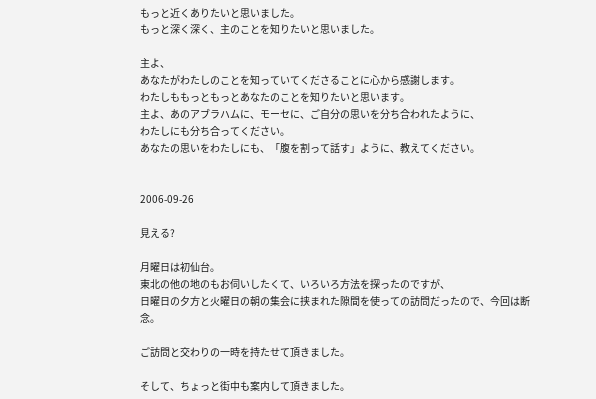もっと近くありたいと思いました。
もっと深く深く、主のことを知りたいと思いました。

主よ、
あなたがわたしのことを知っていてくださることに心から感謝します。
わたしももっともっとあなたのことを知りたいと思います。
主よ、あのアブラハムに、モーセに、ご自分の思いを分ち合われたように、
わたしにも分ち合ってください。
あなたの思いをわたしにも、「腹を割って話す」ように、教えてください。


2006-09-26

見える?

月曜日は初仙台。
東北の他の地のもお伺いしたくて、いろいろ方法を探ったのですが、
日曜日の夕方と火曜日の朝の集会に挟まれた隙間を使っての訪問だったので、今回は断念。

ご訪問と交わりの一時を持たせて頂きました。

そして、ちょっと街中も案内して頂きました。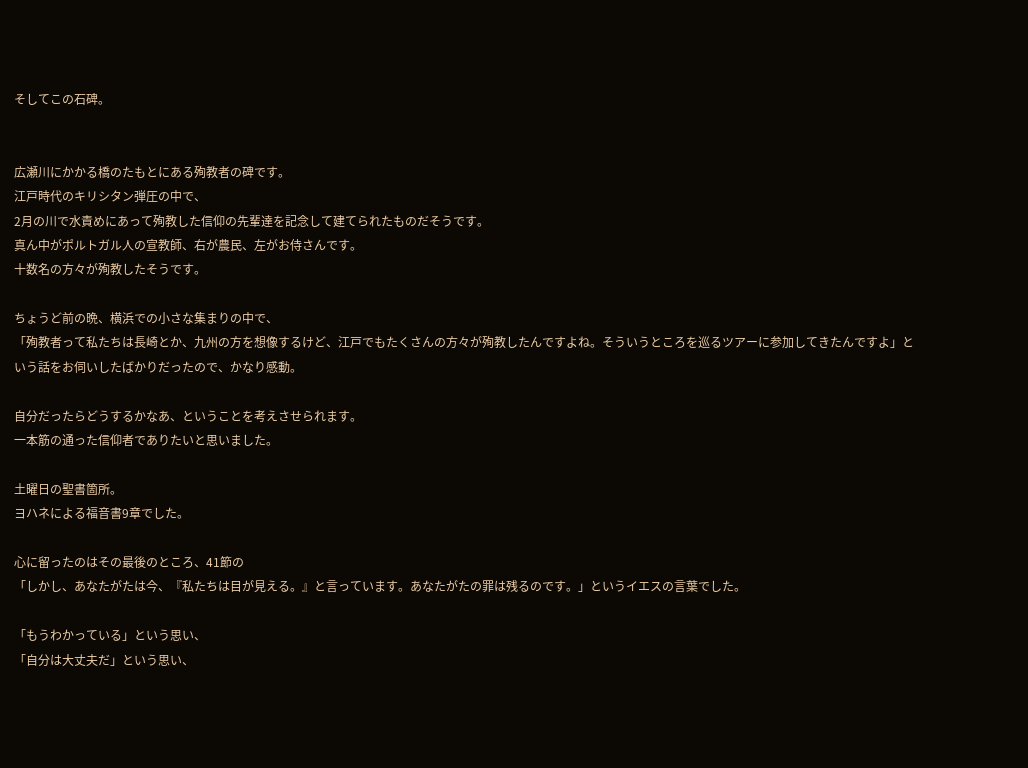そしてこの石碑。


広瀬川にかかる橋のたもとにある殉教者の碑です。
江戸時代のキリシタン弾圧の中で、
2月の川で水責めにあって殉教した信仰の先輩達を記念して建てられたものだそうです。
真ん中がポルトガル人の宣教師、右が農民、左がお侍さんです。
十数名の方々が殉教したそうです。

ちょうど前の晩、横浜での小さな集まりの中で、
「殉教者って私たちは長崎とか、九州の方を想像するけど、江戸でもたくさんの方々が殉教したんですよね。そういうところを巡るツアーに参加してきたんですよ」という話をお伺いしたばかりだったので、かなり感動。

自分だったらどうするかなあ、ということを考えさせられます。
一本筋の通った信仰者でありたいと思いました。

土曜日の聖書箇所。
ヨハネによる福音書9章でした。

心に留ったのはその最後のところ、41節の
「しかし、あなたがたは今、『私たちは目が見える。』と言っています。あなたがたの罪は残るのです。」というイエスの言葉でした。

「もうわかっている」という思い、
「自分は大丈夫だ」という思い、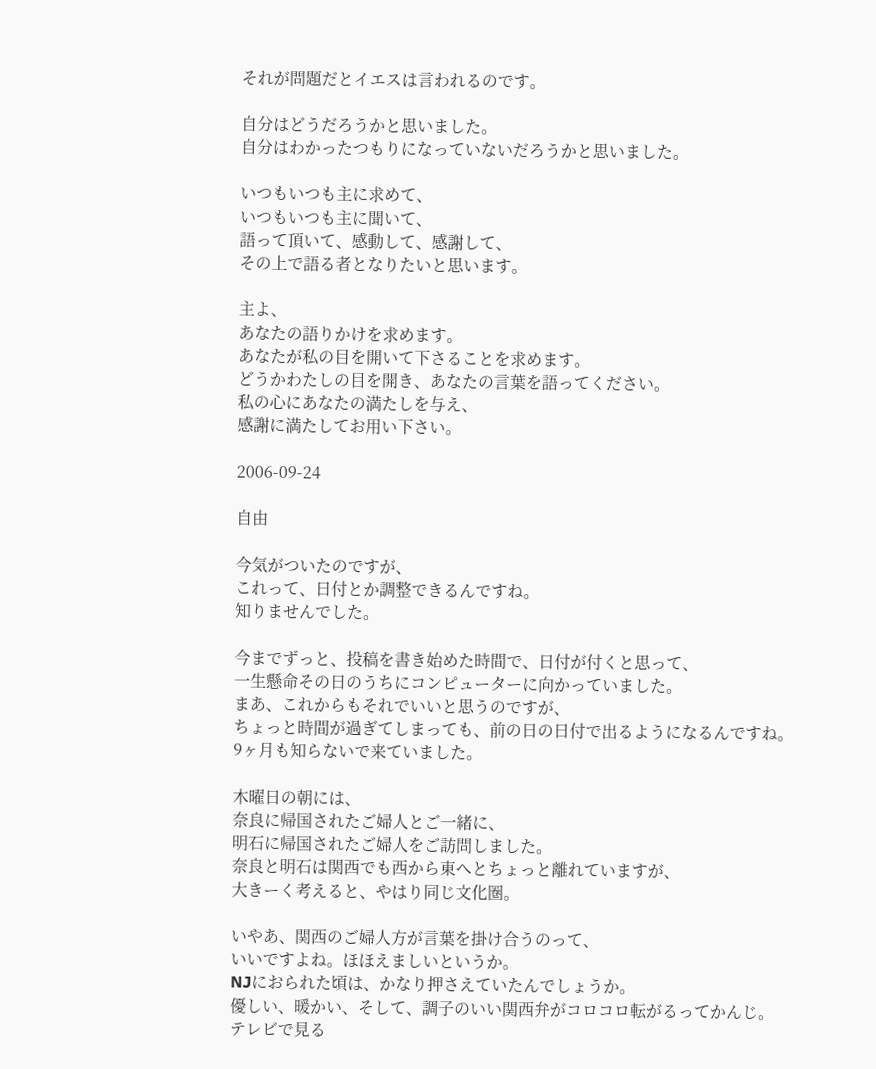それが問題だとイエスは言われるのです。

自分はどうだろうかと思いました。
自分はわかったつもりになっていないだろうかと思いました。

いつもいつも主に求めて、
いつもいつも主に聞いて、
語って頂いて、感動して、感謝して、
その上で語る者となりたいと思います。

主よ、
あなたの語りかけを求めます。
あなたが私の目を開いて下さることを求めます。
どうかわたしの目を開き、あなたの言葉を語ってください。
私の心にあなたの満たしを与え、
感謝に満たしてお用い下さい。

2006-09-24

自由

今気がついたのですが、
これって、日付とか調整できるんですね。
知りませんでした。

今までずっと、投稿を書き始めた時間で、日付が付くと思って、
一生懸命その日のうちにコンピューターに向かっていました。
まあ、これからもそれでいいと思うのですが、
ちょっと時間が過ぎてしまっても、前の日の日付で出るようになるんですね。
9ヶ月も知らないで来ていました。

木曜日の朝には、
奈良に帰国されたご婦人とご一緒に、
明石に帰国されたご婦人をご訪問しました。
奈良と明石は関西でも西から東へとちょっと離れていますが、
大きーく考えると、やはり同じ文化圏。

いやあ、関西のご婦人方が言葉を掛け合うのって、
いいですよね。ほほえましいというか。
NJにおられた頃は、かなり押さえていたんでしょうか。
優しい、暖かい、そして、調子のいい関西弁がコロコロ転がるってかんじ。
テレビで見る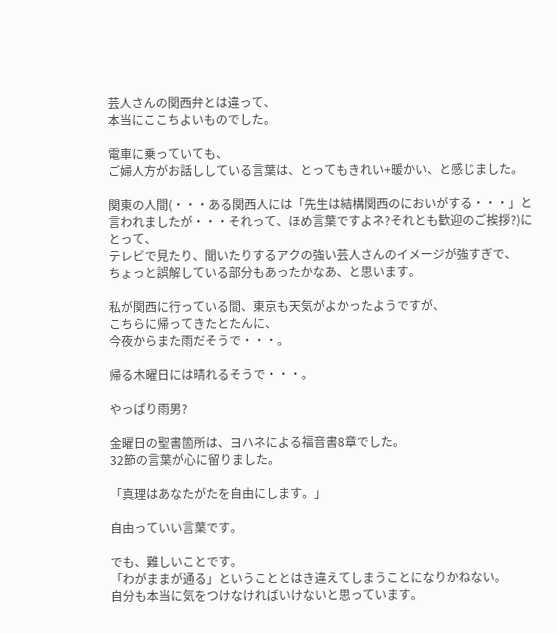芸人さんの関西弁とは違って、
本当にここちよいものでした。

電車に乗っていても、
ご婦人方がお話ししている言葉は、とってもきれい+暖かい、と感じました。

関東の人間(・・・ある関西人には「先生は結構関西のにおいがする・・・」と言われましたが・・・それって、ほめ言葉ですよネ?それとも歓迎のご挨拶?)にとって、
テレビで見たり、聞いたりするアクの強い芸人さんのイメージが強すぎで、
ちょっと誤解している部分もあったかなあ、と思います。

私が関西に行っている間、東京も天気がよかったようですが、
こちらに帰ってきたとたんに、
今夜からまた雨だそうで・・・。

帰る木曜日には晴れるそうで・・・。

やっぱり雨男?

金曜日の聖書箇所は、ヨハネによる福音書8章でした。
32節の言葉が心に留りました。

「真理はあなたがたを自由にします。」

自由っていい言葉です。

でも、難しいことです。
「わがままが通る」ということとはき違えてしまうことになりかねない。
自分も本当に気をつけなければいけないと思っています。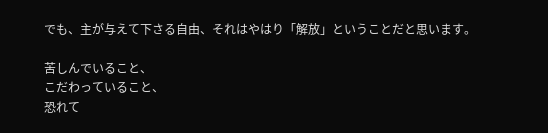でも、主が与えて下さる自由、それはやはり「解放」ということだと思います。

苦しんでいること、
こだわっていること、
恐れて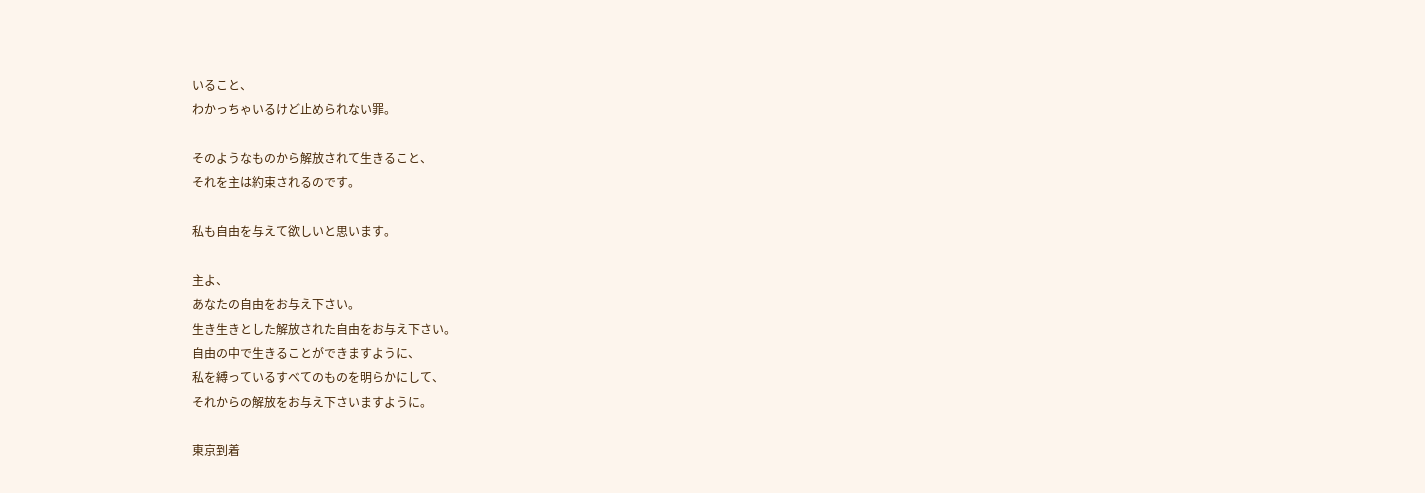いること、
わかっちゃいるけど止められない罪。

そのようなものから解放されて生きること、
それを主は約束されるのです。

私も自由を与えて欲しいと思います。

主よ、
あなたの自由をお与え下さい。
生き生きとした解放された自由をお与え下さい。
自由の中で生きることができますように、
私を縛っているすべてのものを明らかにして、
それからの解放をお与え下さいますように。

東京到着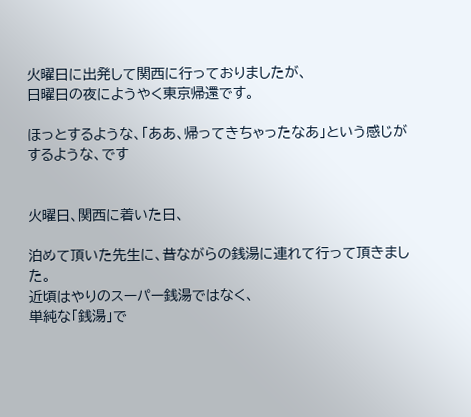火曜日に出発して関西に行っておりましたが、
日曜日の夜にようやく東京帰還です。

ほっとするような、「ああ、帰ってきちゃったなあ」という感じがするような、です


火曜日、関西に着いた日、

泊めて頂いた先生に、昔ながらの銭湯に連れて行って頂きました。
近頃はやりのスーパー銭湯ではなく、
単純な「銭湯」で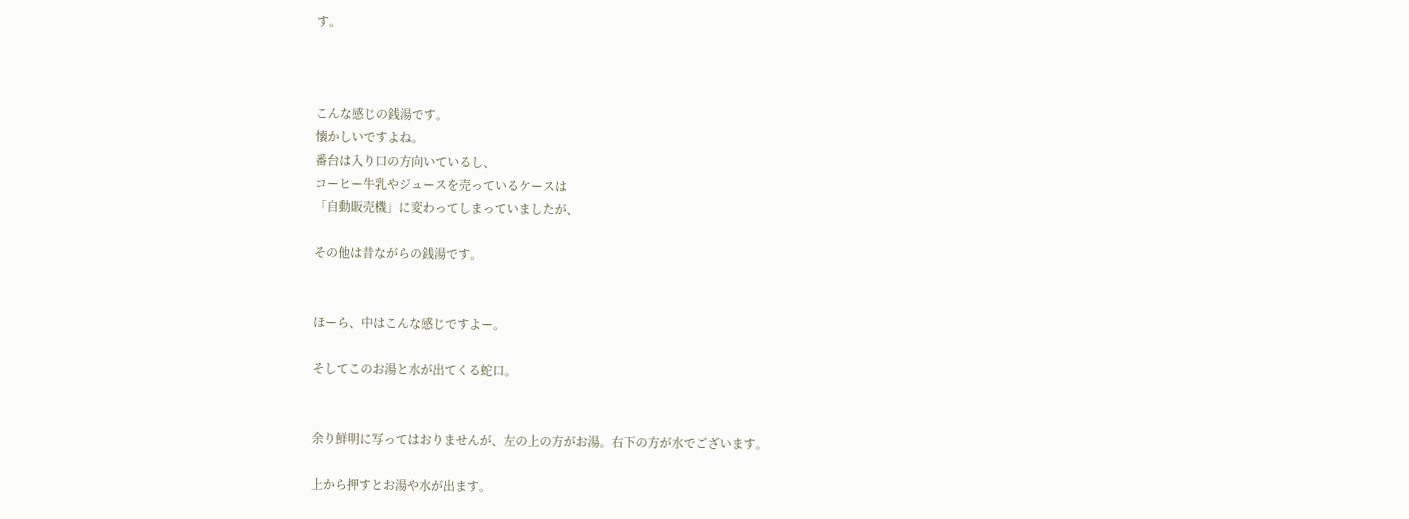す。



こんな感じの銭湯です。
懐かしいですよね。
番台は入り口の方向いているし、
コーヒー牛乳やジュースを売っているケースは
「自動販売機」に変わってしまっていましたが、

その他は昔ながらの銭湯です。


ほーら、中はこんな感じですよー。

そしてこのお湯と水が出てくる蛇口。


余り鮮明に写ってはおりませんが、左の上の方がお湯。右下の方が水でございます。

上から押すとお湯や水が出ます。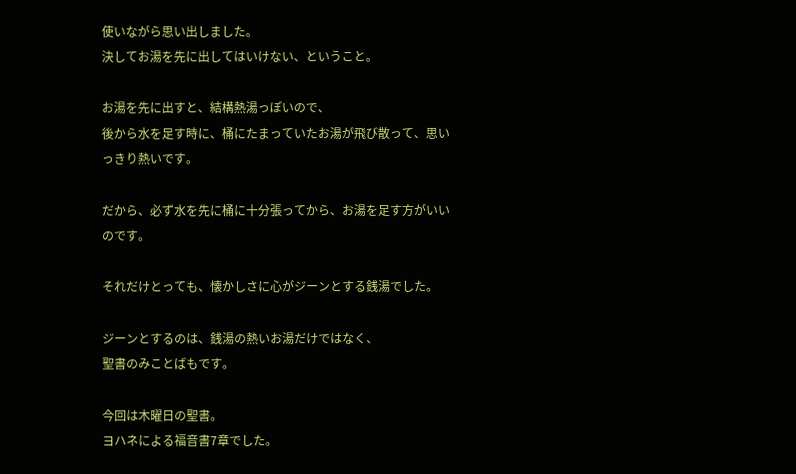使いながら思い出しました。
決してお湯を先に出してはいけない、ということ。

お湯を先に出すと、結構熱湯っぽいので、
後から水を足す時に、桶にたまっていたお湯が飛び散って、思いっきり熱いです。

だから、必ず水を先に桶に十分張ってから、お湯を足す方がいいのです。

それだけとっても、懐かしさに心がジーンとする銭湯でした。

ジーンとするのは、銭湯の熱いお湯だけではなく、
聖書のみことばもです。

今回は木曜日の聖書。
ヨハネによる福音書7章でした。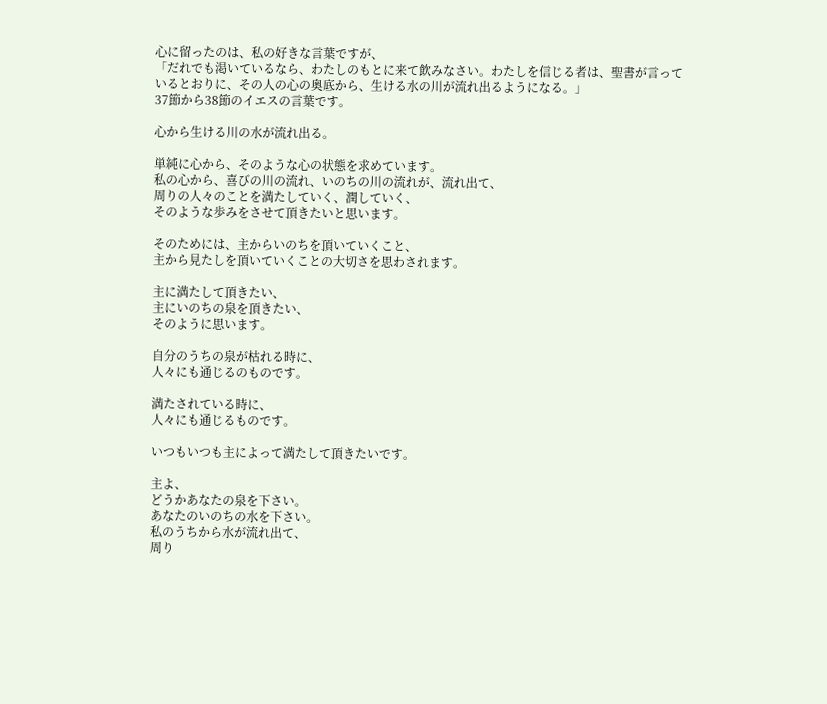心に留ったのは、私の好きな言葉ですが、
「だれでも渇いているなら、わたしのもとに来て飲みなさい。わたしを信じる者は、聖書が言っているとおりに、その人の心の奥底から、生ける水の川が流れ出るようになる。」
37節から38節のイエスの言葉です。

心から生ける川の水が流れ出る。

単純に心から、そのような心の状態を求めています。
私の心から、喜びの川の流れ、いのちの川の流れが、流れ出て、
周りの人々のことを満たしていく、潤していく、
そのような歩みをさせて頂きたいと思います。

そのためには、主からいのちを頂いていくこと、
主から見たしを頂いていくことの大切さを思わされます。

主に満たして頂きたい、
主にいのちの泉を頂きたい、
そのように思います。

自分のうちの泉が枯れる時に、
人々にも通じるのものです。

満たされている時に、
人々にも通じるものです。

いつもいつも主によって満たして頂きたいです。

主よ、
どうかあなたの泉を下さい。
あなたのいのちの水を下さい。
私のうちから水が流れ出て、
周り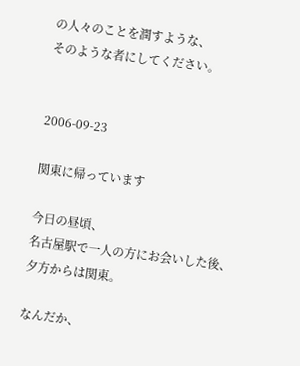の人々のことを潤すような、
そのような者にしてください。


2006-09-23

関東に帰っています

今日の昼頃、
名古屋駅で一人の方にお会いした後、
夕方からは関東。

なんだか、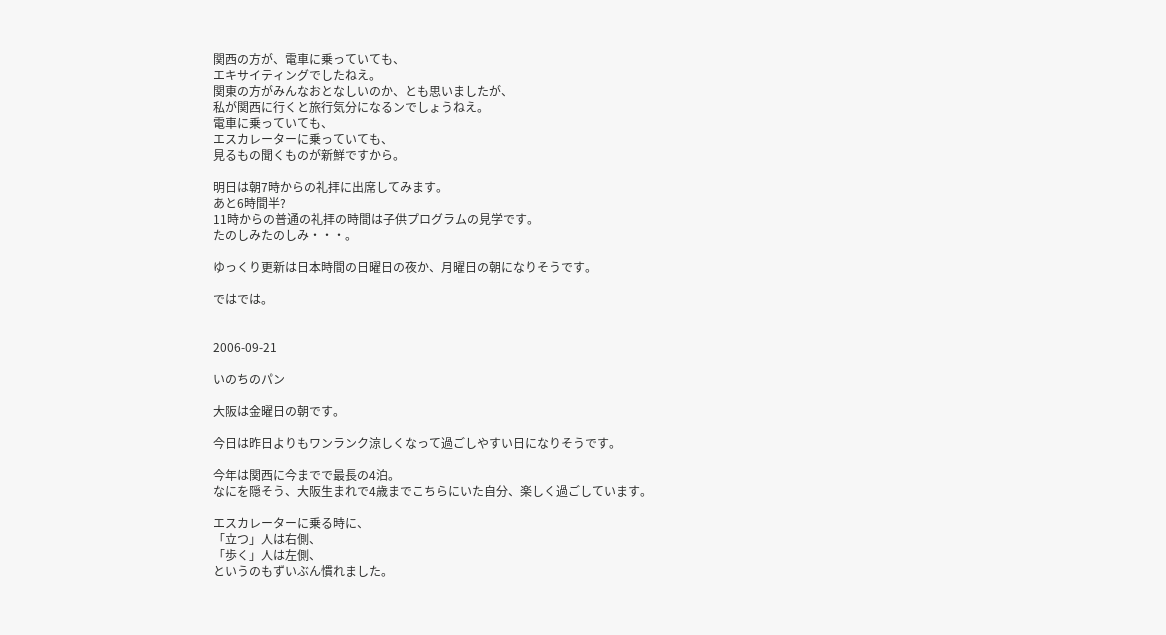関西の方が、電車に乗っていても、
エキサイティングでしたねえ。
関東の方がみんなおとなしいのか、とも思いましたが、
私が関西に行くと旅行気分になるンでしょうねえ。
電車に乗っていても、
エスカレーターに乗っていても、
見るもの聞くものが新鮮ですから。

明日は朝7時からの礼拝に出席してみます。
あと6時間半?
11時からの普通の礼拝の時間は子供プログラムの見学です。
たのしみたのしみ・・・。

ゆっくり更新は日本時間の日曜日の夜か、月曜日の朝になりそうです。

ではでは。


2006-09-21

いのちのパン

大阪は金曜日の朝です。

今日は昨日よりもワンランク涼しくなって過ごしやすい日になりそうです。

今年は関西に今までで最長の4泊。
なにを隠そう、大阪生まれで4歳までこちらにいた自分、楽しく過ごしています。

エスカレーターに乗る時に、
「立つ」人は右側、
「歩く」人は左側、
というのもずいぶん慣れました。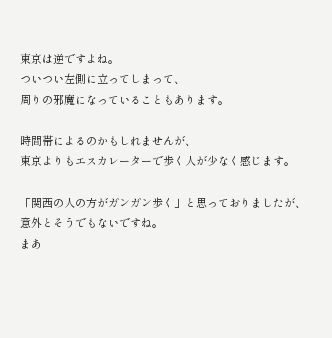東京は逆ですよね。
ついつい左側に立ってしまって、
周りの邪魔になっていることもあります。

時間帯によるのかもしれませんが、
東京よりもエスカレーターで歩く人が少なく感じます。

「関西の人の方がガンガン歩く」と思っておりましたが、
意外とそうでもないですね。
まあ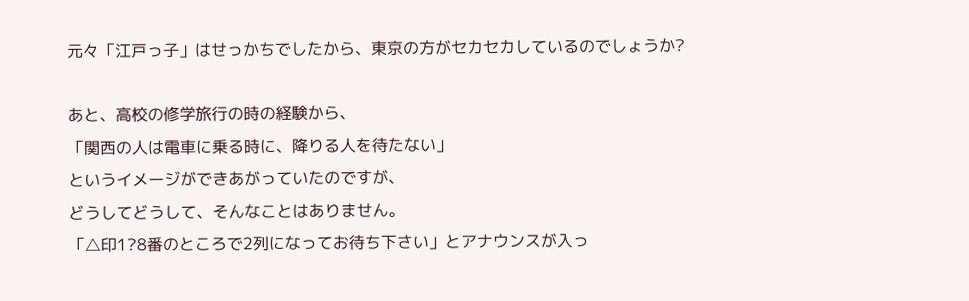元々「江戸っ子」はせっかちでしたから、東京の方がセカセカしているのでしょうか?

あと、高校の修学旅行の時の経験から、
「関西の人は電車に乗る時に、降りる人を待たない」
というイメージができあがっていたのですが、
どうしてどうして、そんなことはありません。
「△印1?8番のところで2列になってお待ち下さい」とアナウンスが入っ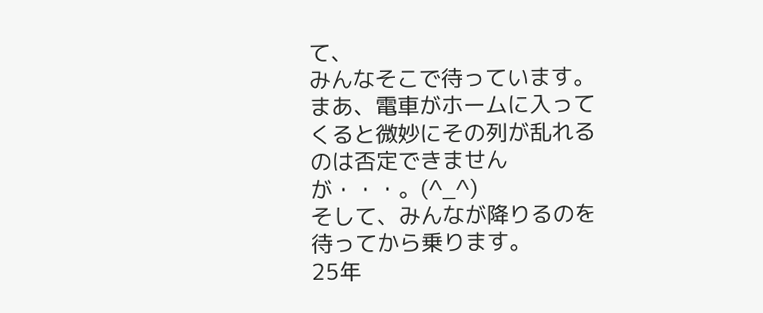て、
みんなそこで待っています。
まあ、電車がホームに入ってくると微妙にその列が乱れるのは否定できませんが・・・。(^_^)
そして、みんなが降りるのを待ってから乗ります。
25年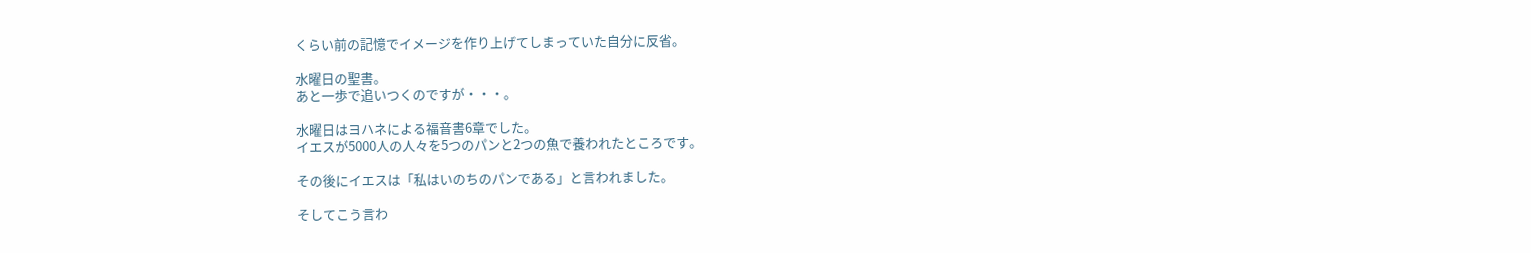くらい前の記憶でイメージを作り上げてしまっていた自分に反省。

水曜日の聖書。
あと一歩で追いつくのですが・・・。

水曜日はヨハネによる福音書6章でした。
イエスが5000人の人々を5つのパンと2つの魚で養われたところです。

その後にイエスは「私はいのちのパンである」と言われました。

そしてこう言わ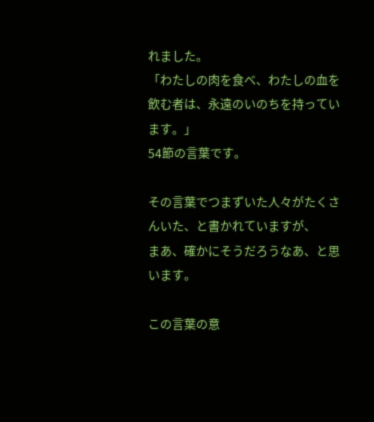れました。
「わたしの肉を食べ、わたしの血を飲む者は、永遠のいのちを持っています。」
54節の言葉です。

その言葉でつまずいた人々がたくさんいた、と書かれていますが、
まあ、確かにそうだろうなあ、と思います。

この言葉の意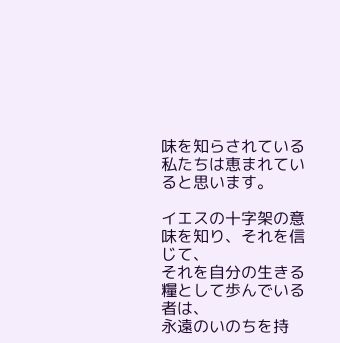味を知らされている私たちは恵まれていると思います。

イエスの十字架の意味を知り、それを信じて、
それを自分の生きる糧として歩んでいる者は、
永遠のいのちを持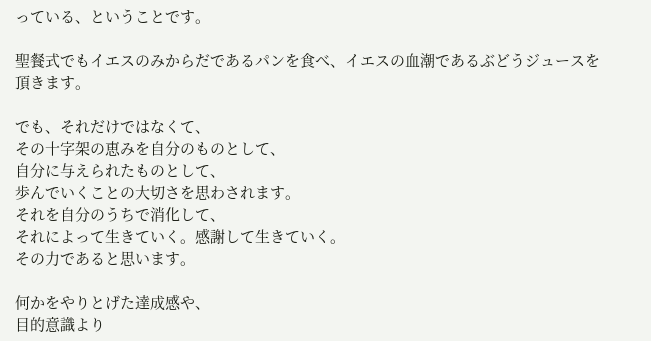っている、ということです。

聖餐式でもイエスのみからだであるパンを食べ、イエスの血潮であるぶどうジュースを頂きます。

でも、それだけではなくて、
その十字架の恵みを自分のものとして、
自分に与えられたものとして、
歩んでいくことの大切さを思わされます。
それを自分のうちで消化して、
それによって生きていく。感謝して生きていく。
その力であると思います。

何かをやりとげた達成感や、
目的意識より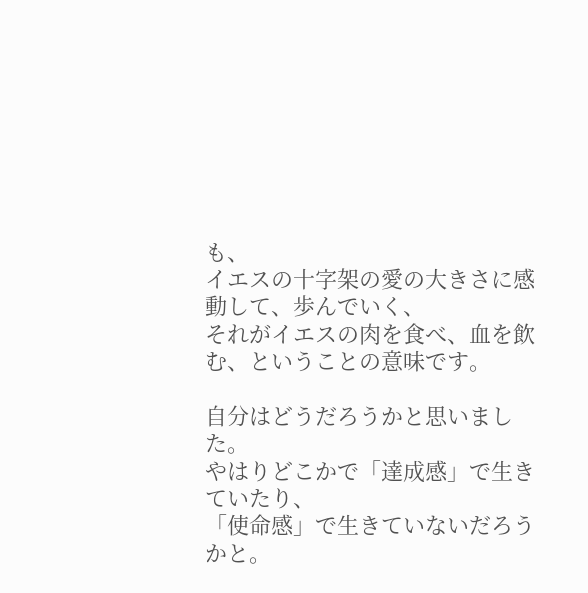も、
イエスの十字架の愛の大きさに感動して、歩んでいく、
それがイエスの肉を食べ、血を飲む、ということの意味です。

自分はどうだろうかと思いました。
やはりどこかで「達成感」で生きていたり、
「使命感」で生きていないだろうかと。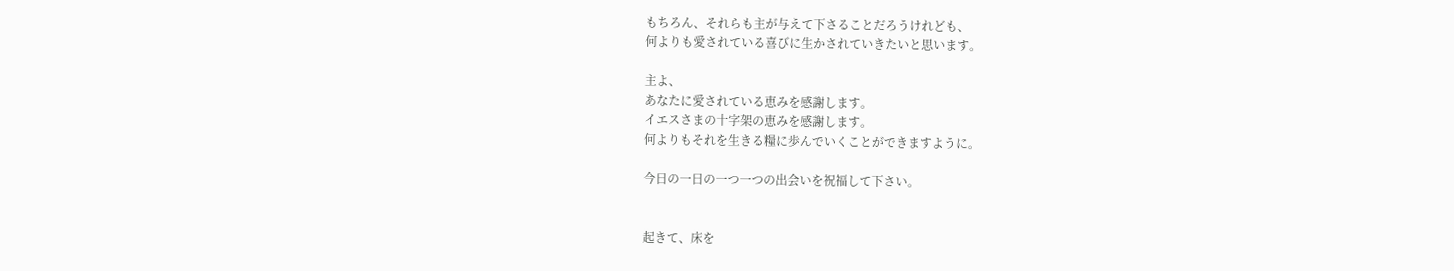もちろん、それらも主が与えて下さることだろうけれども、
何よりも愛されている喜びに生かされていきたいと思います。

主よ、
あなたに愛されている恵みを感謝します。
イエスさまの十字架の恵みを感謝します。
何よりもそれを生きる糧に歩んでいくことができますように。

今日の一日の一つ一つの出会いを祝福して下さい。


起きて、床を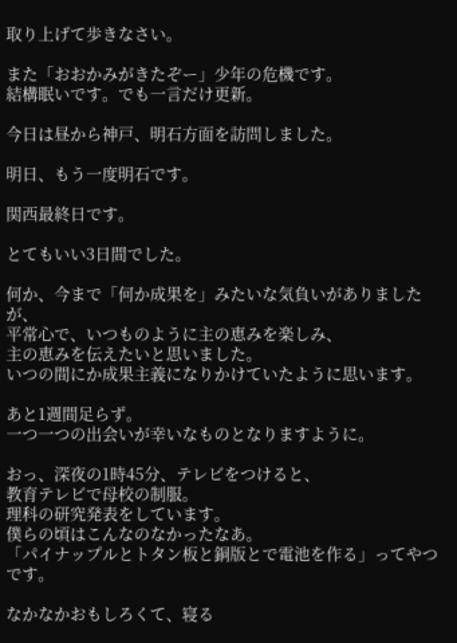取り上げて歩きなさい。

また「おおかみがきたぞー」少年の危機です。
結構眠いです。でも一言だけ更新。

今日は昼から神戸、明石方面を訪問しました。

明日、もう一度明石です。

関西最終日です。

とてもいい3日間でした。

何か、今まで「何か成果を」みたいな気負いがありましたが、
平常心で、いつものように主の恵みを楽しみ、
主の恵みを伝えたいと思いました。
いつの間にか成果主義になりかけていたように思います。

あと1週間足らず。
一つ一つの出会いが幸いなものとなりますように。

おっ、深夜の1時45分、テレビをつけると、
教育テレビで母校の制服。
理科の研究発表をしています。
僕らの頃はこんなのなかったなあ。
「パイナップルとトタン板と銅版とで電池を作る」ってやつです。

なかなかおもしろくて、寝る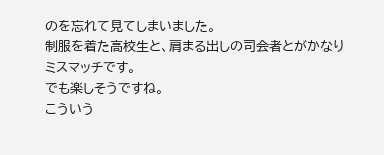のを忘れて見てしまいました。
制服を着た高校生と、肩まる出しの司会者とがかなりミスマッチです。
でも楽しそうですね。
こういう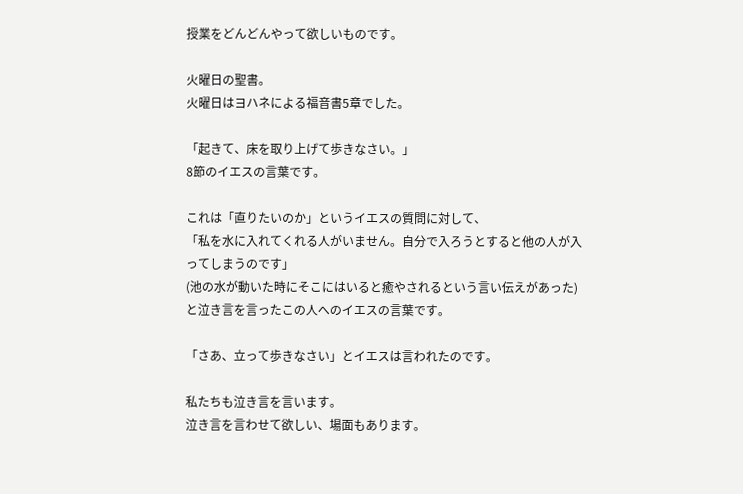授業をどんどんやって欲しいものです。

火曜日の聖書。
火曜日はヨハネによる福音書5章でした。

「起きて、床を取り上げて歩きなさい。」
8節のイエスの言葉です。

これは「直りたいのか」というイエスの質問に対して、
「私を水に入れてくれる人がいません。自分で入ろうとすると他の人が入ってしまうのです」
(池の水が動いた時にそこにはいると癒やされるという言い伝えがあった)
と泣き言を言ったこの人へのイエスの言葉です。

「さあ、立って歩きなさい」とイエスは言われたのです。

私たちも泣き言を言います。
泣き言を言わせて欲しい、場面もあります。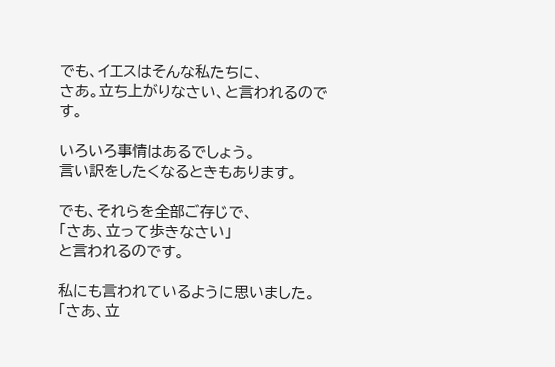でも、イエスはそんな私たちに、
さあ。立ち上がりなさい、と言われるのです。

いろいろ事情はあるでしょう。
言い訳をしたくなるときもあります。

でも、それらを全部ご存じで、
「さあ、立って歩きなさい」
と言われるのです。

私にも言われているように思いました。
「さあ、立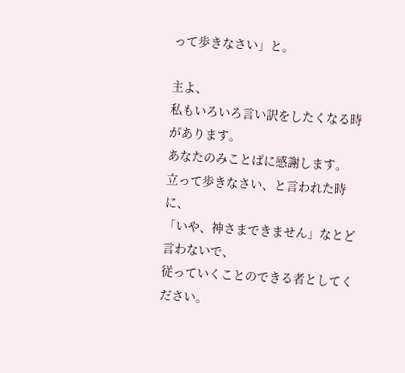って歩きなさい」と。

主よ、
私もいろいろ言い訳をしたくなる時があります。
あなたのみことばに感謝します。
立って歩きなさい、と言われた時に、
「いや、神さまできません」なとど言わないで、
従っていくことのできる者としてください。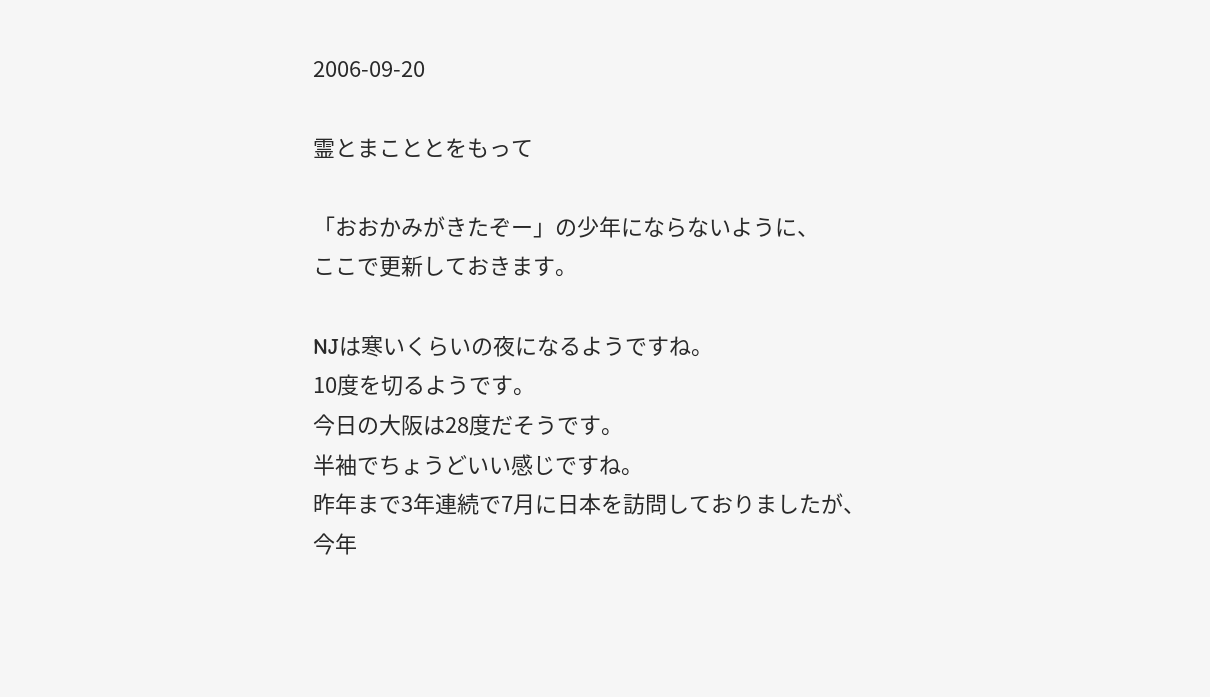2006-09-20

霊とまこととをもって

「おおかみがきたぞー」の少年にならないように、
ここで更新しておきます。

NJは寒いくらいの夜になるようですね。
10度を切るようです。
今日の大阪は28度だそうです。
半袖でちょうどいい感じですね。
昨年まで3年連続で7月に日本を訪問しておりましたが、
今年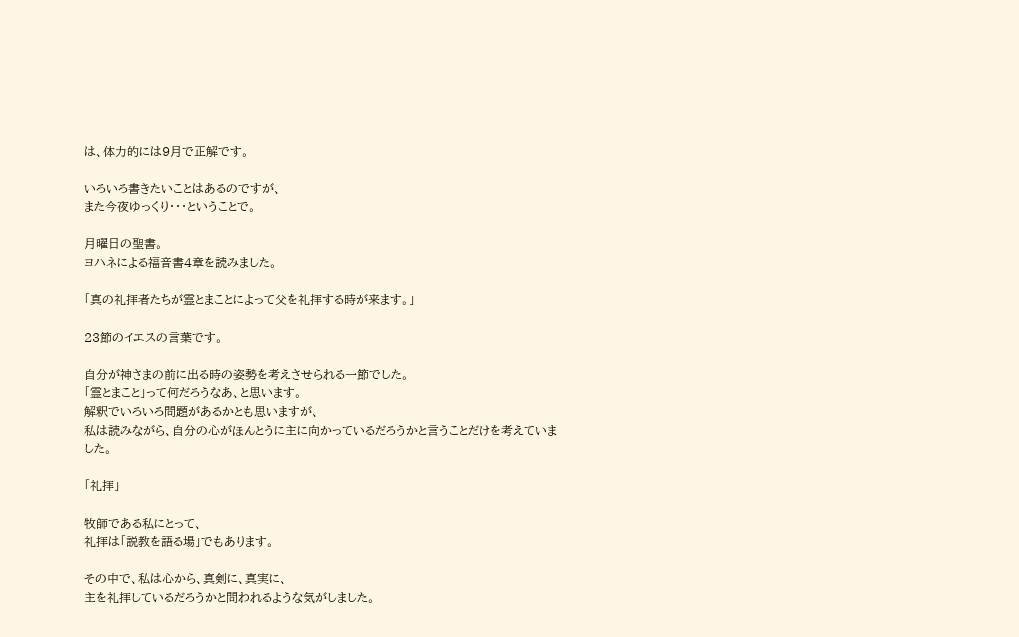は、体力的には9月で正解です。

いろいろ書きたいことはあるのですが、
また今夜ゆっくり・・・ということで。

月曜日の聖書。
ヨハネによる福音書4章を読みました。

「真の礼拝者たちが霊とまことによって父を礼拝する時が来ます。」

23節のイエスの言葉です。

自分が神さまの前に出る時の姿勢を考えさせられる一節でした。
「霊とまこと」って何だろうなあ、と思います。
解釈でいろいろ問題があるかとも思いますが、
私は読みながら、自分の心がほんとうに主に向かっているだろうかと言うことだけを考えていました。

「礼拝」

牧師である私にとって、
礼拝は「説教を語る場」でもあります。

その中で、私は心から、真剣に、真実に、
主を礼拝しているだろうかと問われるような気がしました。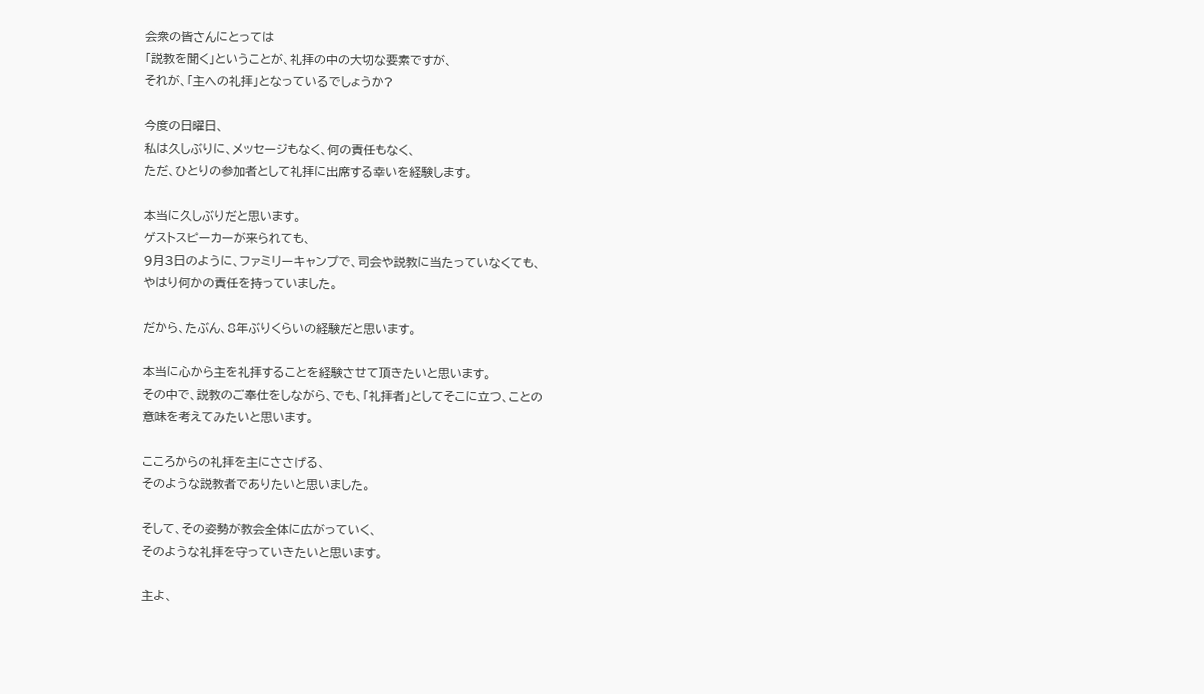会衆の皆さんにとっては
「説教を聞く」ということが、礼拝の中の大切な要素ですが、
それが、「主への礼拝」となっているでしょうか?

今度の日曜日、
私は久しぶりに、メッセージもなく、何の責任もなく、
ただ、ひとりの参加者として礼拝に出席する幸いを経験します。

本当に久しぶりだと思います。
ゲストスピーカーが来られても、
9月3日のように、ファミリーキャンプで、司会や説教に当たっていなくても、
やはり何かの責任を持っていました。

だから、たぶん、8年ぶりくらいの経験だと思います。

本当に心から主を礼拝することを経験させて頂きたいと思います。
その中で、説教のご奉仕をしながら、でも、「礼拝者」としてそこに立つ、ことの
意味を考えてみたいと思います。

こころからの礼拝を主にささげる、
そのような説教者でありたいと思いました。

そして、その姿勢が教会全体に広がっていく、
そのような礼拝を守っていきたいと思います。

主よ、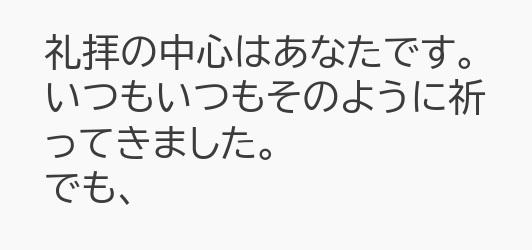礼拝の中心はあなたです。
いつもいつもそのように祈ってきました。
でも、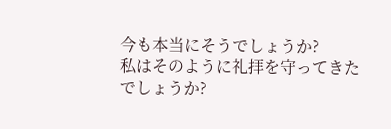今も本当にそうでしょうか?
私はそのように礼拝を守ってきたでしょうか?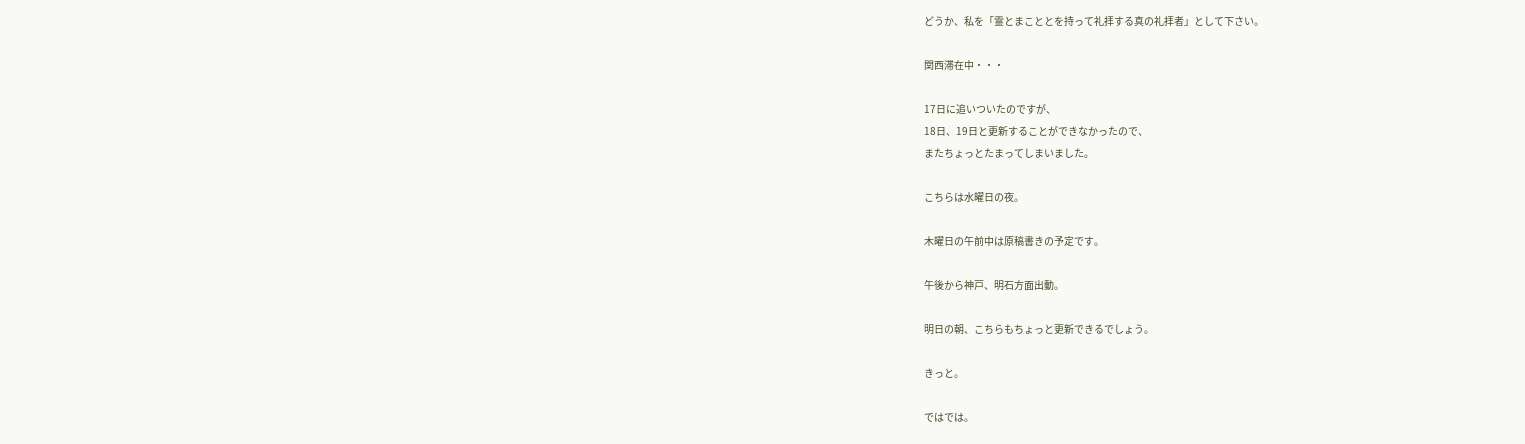どうか、私を「霊とまこととを持って礼拝する真の礼拝者」として下さい。

関西滞在中・・・

17日に追いついたのですが、
18日、19日と更新することができなかったので、
またちょっとたまってしまいました。

こちらは水曜日の夜。

木曜日の午前中は原稿書きの予定です。

午後から神戸、明石方面出動。

明日の朝、こちらもちょっと更新できるでしょう。

きっと。

ではでは。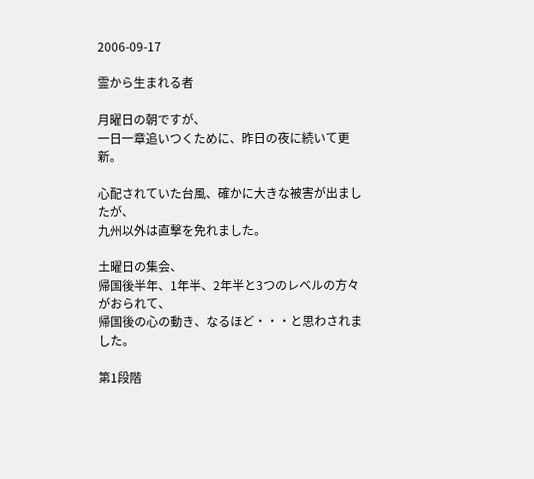2006-09-17

霊から生まれる者

月曜日の朝ですが、
一日一章追いつくために、昨日の夜に続いて更新。

心配されていた台風、確かに大きな被害が出ましたが、
九州以外は直撃を免れました。

土曜日の集会、
帰国後半年、1年半、2年半と3つのレベルの方々がおられて、
帰国後の心の動き、なるほど・・・と思わされました。

第1段階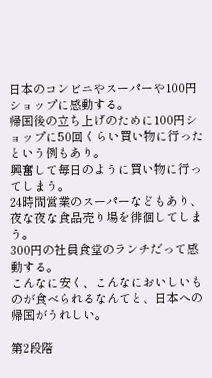日本のコンビニやスーパーや100円ショップに感動する。
帰国後の立ち上げのために100円ショップに50回くらい買い物に行ったという例もあり。
興奮して毎日のように買い物に行ってしまう。
24時間営業のスーパーなどもあり、
夜な夜な食品売り場を徘徊してしまう。
300円の社員食堂のランチだって感動する。
こんなに安く、こんなにおいしいものが食べられるなんてと、日本への帰国がうれしい。

第2段階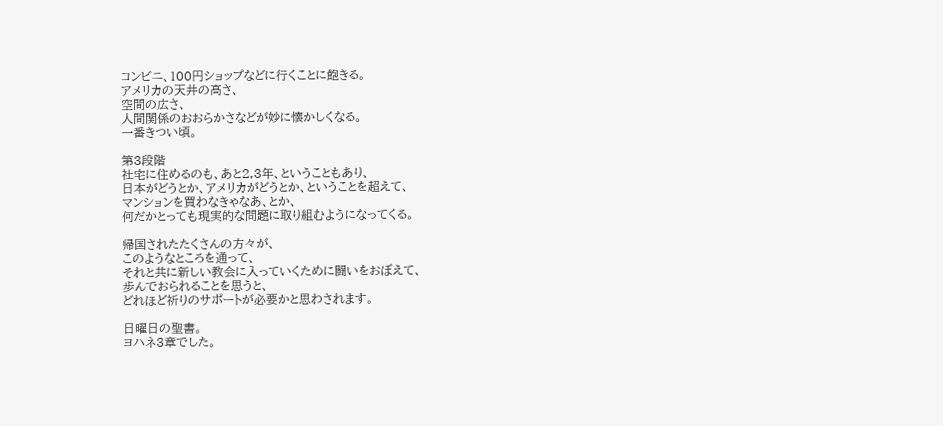コンビニ、100円ショップなどに行くことに飽きる。
アメリカの天井の高さ、
空間の広さ、
人間関係のおおらかさなどが妙に懐かしくなる。
一番きつい頃。

第3段階
社宅に住めるのも、あと2,3年、ということもあり、
日本がどうとか、アメリカがどうとか、ということを超えて、
マンションを買わなきゃなあ、とか、
何だかとっても現実的な問題に取り組むようになってくる。

帰国されたたくさんの方々が、
このようなところを通って、
それと共に新しい教会に入っていくために闘いをおぼえて、
歩んでおられることを思うと、
どれほど祈りのサポートが必要かと思わされます。

日曜日の聖書。
ヨハネ3章でした。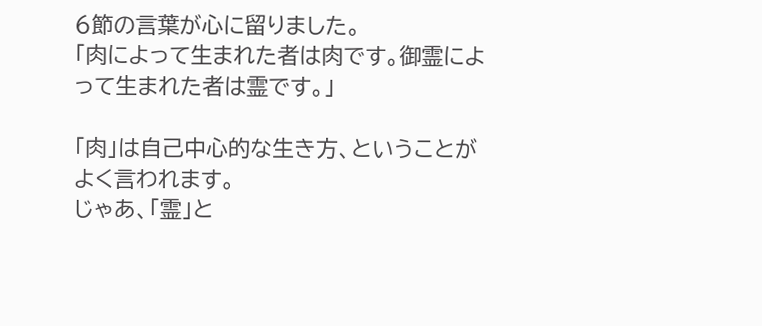6節の言葉が心に留りました。
「肉によって生まれた者は肉です。御霊によって生まれた者は霊です。」

「肉」は自己中心的な生き方、ということがよく言われます。
じゃあ、「霊」と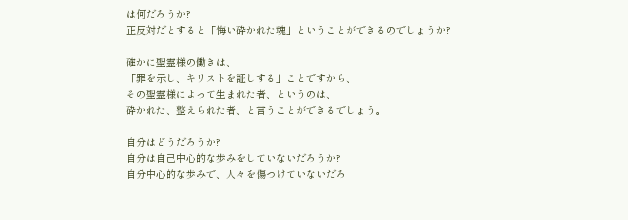は何だろうか?
正反対だとすると「悔い砕かれた魂」ということができるのでしょうか?

確かに聖霊様の働きは、
「罪を示し、キリストを証しする」ことですから、
その聖霊様によって生まれた者、というのは、
砕かれた、整えられた者、と言うことができるでしょう。

自分はどうだろうか?
自分は自己中心的な歩みをしていないだろうか?
自分中心的な歩みで、人々を傷つけていないだろ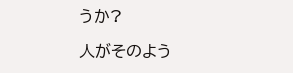うか?

人がそのよう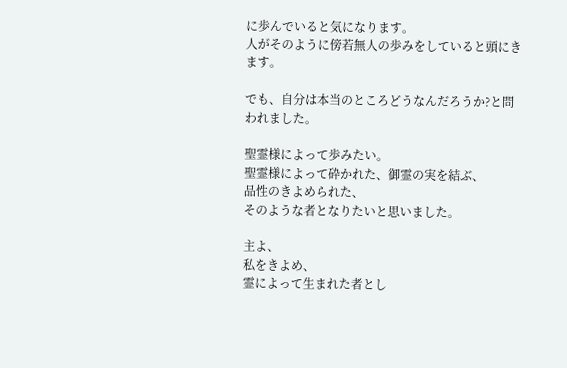に歩んでいると気になります。
人がそのように傍若無人の歩みをしていると頭にきます。

でも、自分は本当のところどうなんだろうか?と問われました。

聖霊様によって歩みたい。
聖霊様によって砕かれた、御霊の実を結ぶ、
品性のきよめられた、
そのような者となりたいと思いました。

主よ、
私をきよめ、
霊によって生まれた者とし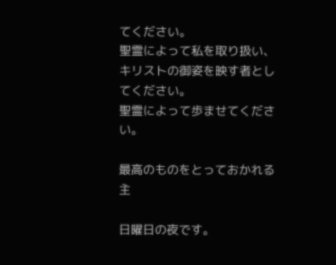てください。
聖霊によって私を取り扱い、
キリストの御姿を映す者としてください。
聖霊によって歩ませてください。

最高のものをとっておかれる主

日曜日の夜です。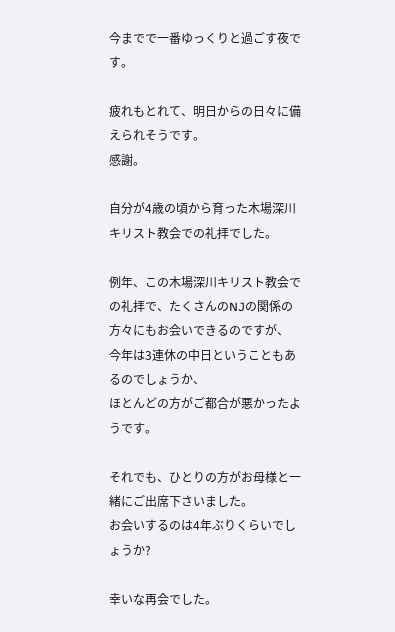今までで一番ゆっくりと過ごす夜です。

疲れもとれて、明日からの日々に備えられそうです。
感謝。

自分が4歳の頃から育った木場深川キリスト教会での礼拝でした。

例年、この木場深川キリスト教会での礼拝で、たくさんのNJの関係の方々にもお会いできるのですが、
今年は3連休の中日ということもあるのでしょうか、
ほとんどの方がご都合が悪かったようです。

それでも、ひとりの方がお母様と一緒にご出席下さいました。
お会いするのは4年ぶりくらいでしょうか?

幸いな再会でした。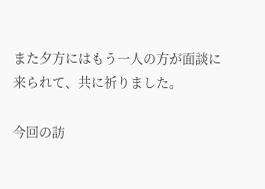また夕方にはもう一人の方が面談に来られて、共に祈りました。

今回の訪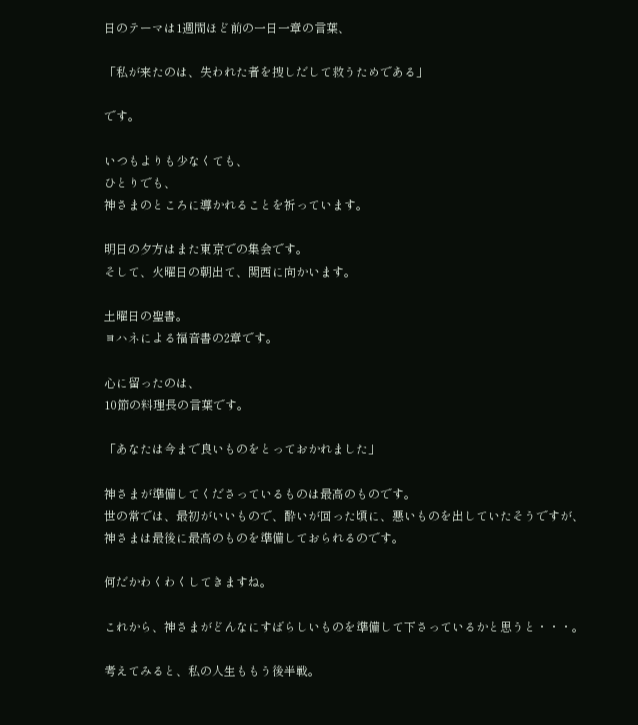日のテーマは1週間ほど前の一日一章の言葉、

「私が来たのは、失われた者を捜しだして救うためである」

です。

いつもよりも少なくても、
ひとりでも、
神さまのところに導かれることを祈っています。

明日の夕方はまた東京での集会です。
そして、火曜日の朝出て、関西に向かいます。

土曜日の聖書。
ヨハネによる福音書の2章です。

心に留ったのは、
10節の料理長の言葉です。

「あなたは今まで良いものをとっておかれました」

神さまが準備してくださっているものは最高のものです。
世の常では、最初がいいもので、酔いが回った頃に、悪いものを出していたそうですが、
神さまは最後に最高のものを準備しておられるのです。

何だかわくわくしてきますね。

これから、神さまがどんなにすばらしいものを準備して下さっているかと思うと・・・。

考えてみると、私の人生ももう後半戦。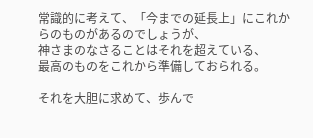常識的に考えて、「今までの延長上」にこれからのものがあるのでしょうが、
神さまのなさることはそれを超えている、
最高のものをこれから準備しておられる。

それを大胆に求めて、歩んで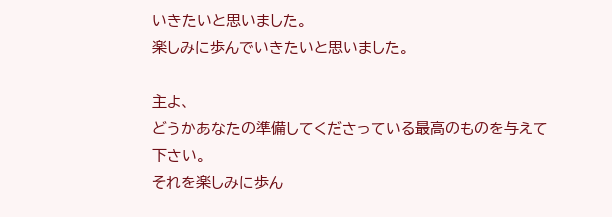いきたいと思いました。
楽しみに歩んでいきたいと思いました。

主よ、
どうかあなたの準備してくださっている最高のものを与えて下さい。
それを楽しみに歩ん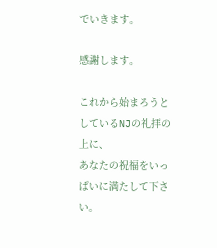でいきます。

感謝します。

これから始まろうとしているNJの礼拝の上に、
あなたの祝福をいっぱいに満たして下さい。